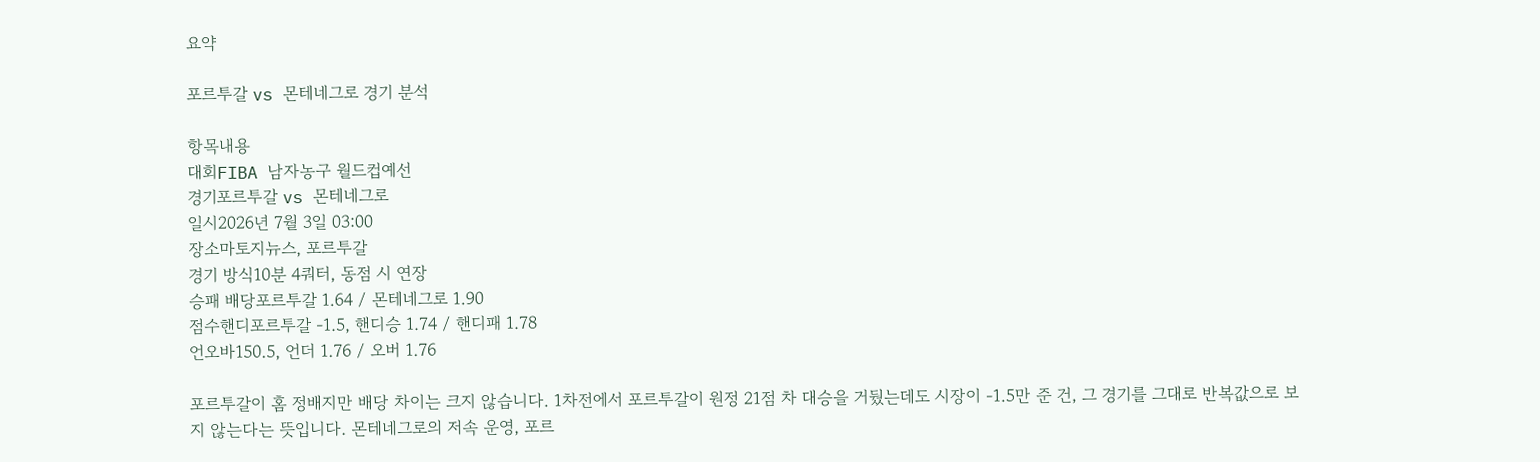요약

포르투갈 vs 몬테네그로 경기 분석

항목내용
대회FIBA 남자농구 월드컵예선
경기포르투갈 vs 몬테네그로
일시2026년 7월 3일 03:00
장소마토지뉴스, 포르투갈
경기 방식10분 4쿼터, 동점 시 연장
승패 배당포르투갈 1.64 / 몬테네그로 1.90
점수핸디포르투갈 -1.5, 핸디승 1.74 / 핸디패 1.78
언오바150.5, 언더 1.76 / 오버 1.76

포르투갈이 홈 정배지만 배당 차이는 크지 않습니다. 1차전에서 포르투갈이 원정 21점 차 대승을 거뒀는데도 시장이 -1.5만 준 건, 그 경기를 그대로 반복값으로 보지 않는다는 뜻입니다. 몬테네그로의 저속 운영, 포르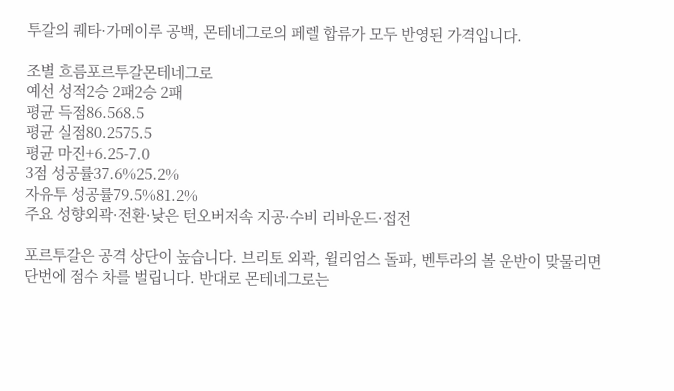투갈의 퀘타·가메이루 공백, 몬테네그로의 페렐 합류가 모두 반영된 가격입니다.

조별 흐름포르투갈몬테네그로
예선 성적2승 2패2승 2패
평균 득점86.568.5
평균 실점80.2575.5
평균 마진+6.25-7.0
3점 성공률37.6%25.2%
자유투 성공률79.5%81.2%
주요 성향외곽·전환·낮은 턴오버저속 지공·수비 리바운드·접전

포르투갈은 공격 상단이 높습니다. 브리토 외곽, 윌리엄스 돌파, 벤투라의 볼 운반이 맞물리면 단번에 점수 차를 벌립니다. 반대로 몬테네그로는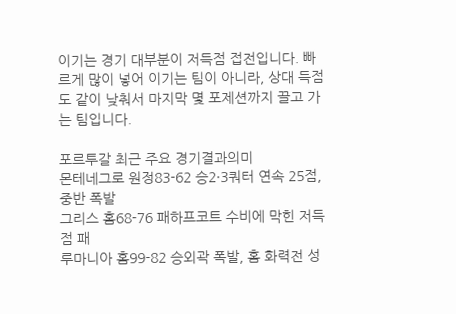이기는 경기 대부분이 저득점 접전입니다. 빠르게 많이 넣어 이기는 팀이 아니라, 상대 득점도 같이 낮춰서 마지막 몇 포제션까지 끌고 가는 팀입니다.

포르투갈 최근 주요 경기결과의미
몬테네그로 원정83-62 승2·3쿼터 연속 25점, 중반 폭발
그리스 홈68-76 패하프코트 수비에 막힌 저득점 패
루마니아 홈99-82 승외곽 폭발, 홈 화력전 성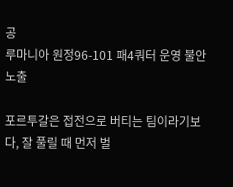공
루마니아 원정96-101 패4쿼터 운영 불안 노출

포르투갈은 접전으로 버티는 팀이라기보다, 잘 풀릴 때 먼저 벌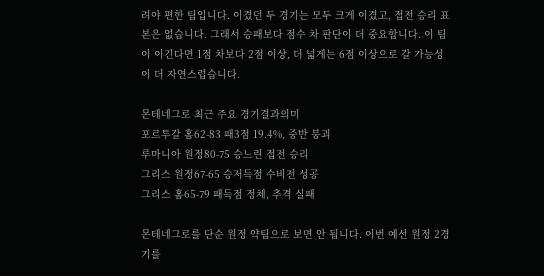려야 편한 팀입니다. 이겼던 두 경기는 모두 크게 이겼고, 접전 승리 표본은 없습니다. 그래서 승패보다 점수 차 판단이 더 중요합니다. 이 팀이 이긴다면 1점 차보다 2점 이상, 더 넓게는 6점 이상으로 갈 가능성이 더 자연스럽습니다.

몬테네그로 최근 주요 경기결과의미
포르투갈 홈62-83 패3점 19.4%, 중반 붕괴
루마니아 원정80-75 승느린 접전 승리
그리스 원정67-65 승저득점 수비전 성공
그리스 홈65-79 패득점 정체, 추격 실패

몬테네그로를 단순 원정 약팀으로 보면 안 됩니다. 이번 예선 원정 2경기를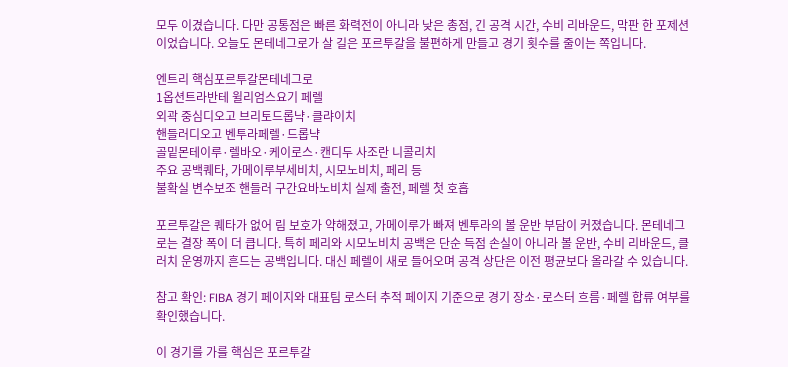모두 이겼습니다. 다만 공통점은 빠른 화력전이 아니라 낮은 총점, 긴 공격 시간, 수비 리바운드, 막판 한 포제션이었습니다. 오늘도 몬테네그로가 살 길은 포르투갈을 불편하게 만들고 경기 횟수를 줄이는 쪽입니다.

엔트리 핵심포르투갈몬테네그로
1옵션트라반테 윌리엄스요기 페렐
외곽 중심디오고 브리토드롭냑·클랴이치
핸들러디오고 벤투라페렐·드롭냑
골밑몬테이루·렐바오·케이로스·캔디두 사조란 니콜리치
주요 공백퀘타, 가메이루부세비치, 시모노비치, 페리 등
불확실 변수보조 핸들러 구간요바노비치 실제 출전, 페렐 첫 호흡

포르투갈은 퀘타가 없어 림 보호가 약해졌고, 가메이루가 빠져 벤투라의 볼 운반 부담이 커졌습니다. 몬테네그로는 결장 폭이 더 큽니다. 특히 페리와 시모노비치 공백은 단순 득점 손실이 아니라 볼 운반, 수비 리바운드, 클러치 운영까지 흔드는 공백입니다. 대신 페렐이 새로 들어오며 공격 상단은 이전 평균보다 올라갈 수 있습니다.

참고 확인: FIBA 경기 페이지와 대표팀 로스터 추적 페이지 기준으로 경기 장소·로스터 흐름·페렐 합류 여부를 확인했습니다.

이 경기를 가를 핵심은 포르투갈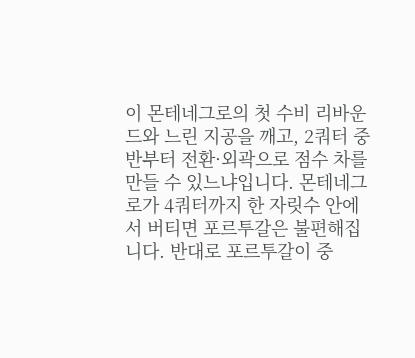이 몬테네그로의 첫 수비 리바운드와 느린 지공을 깨고, 2쿼터 중반부터 전환·외곽으로 점수 차를 만들 수 있느냐입니다. 몬테네그로가 4쿼터까지 한 자릿수 안에서 버티면 포르투갈은 불편해집니다. 반대로 포르투갈이 중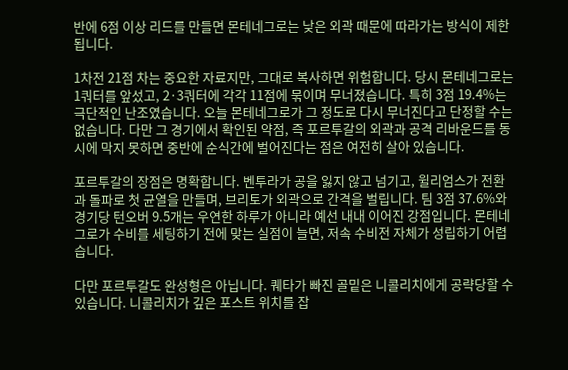반에 6점 이상 리드를 만들면 몬테네그로는 낮은 외곽 때문에 따라가는 방식이 제한됩니다.

1차전 21점 차는 중요한 자료지만, 그대로 복사하면 위험합니다. 당시 몬테네그로는 1쿼터를 앞섰고, 2·3쿼터에 각각 11점에 묶이며 무너졌습니다. 특히 3점 19.4%는 극단적인 난조였습니다. 오늘 몬테네그로가 그 정도로 다시 무너진다고 단정할 수는 없습니다. 다만 그 경기에서 확인된 약점, 즉 포르투갈의 외곽과 공격 리바운드를 동시에 막지 못하면 중반에 순식간에 벌어진다는 점은 여전히 살아 있습니다.

포르투갈의 장점은 명확합니다. 벤투라가 공을 잃지 않고 넘기고, 윌리엄스가 전환과 돌파로 첫 균열을 만들며, 브리토가 외곽으로 간격을 벌립니다. 팀 3점 37.6%와 경기당 턴오버 9.5개는 우연한 하루가 아니라 예선 내내 이어진 강점입니다. 몬테네그로가 수비를 세팅하기 전에 맞는 실점이 늘면, 저속 수비전 자체가 성립하기 어렵습니다.

다만 포르투갈도 완성형은 아닙니다. 퀘타가 빠진 골밑은 니콜리치에게 공략당할 수 있습니다. 니콜리치가 깊은 포스트 위치를 잡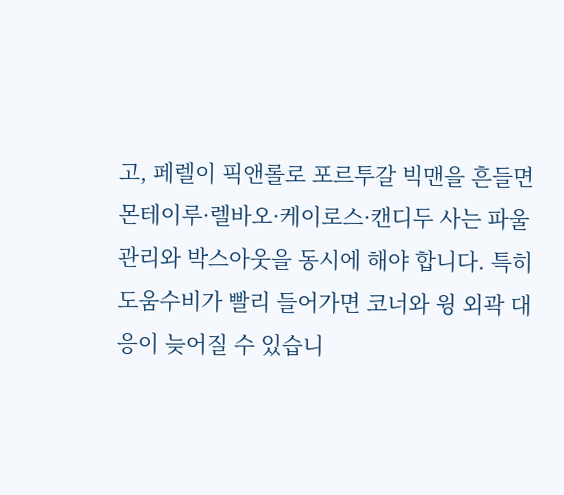고, 페렐이 픽앤롤로 포르투갈 빅맨을 흔들면 몬테이루·렐바오·케이로스·캔디두 사는 파울 관리와 박스아웃을 동시에 해야 합니다. 특히 도움수비가 빨리 들어가면 코너와 윙 외곽 대응이 늦어질 수 있습니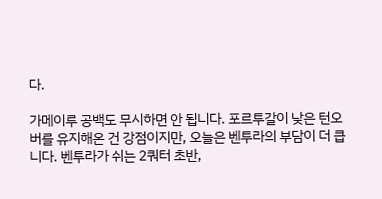다.

가메이루 공백도 무시하면 안 됩니다. 포르투갈이 낮은 턴오버를 유지해온 건 강점이지만, 오늘은 벤투라의 부담이 더 큽니다. 벤투라가 쉬는 2쿼터 초반,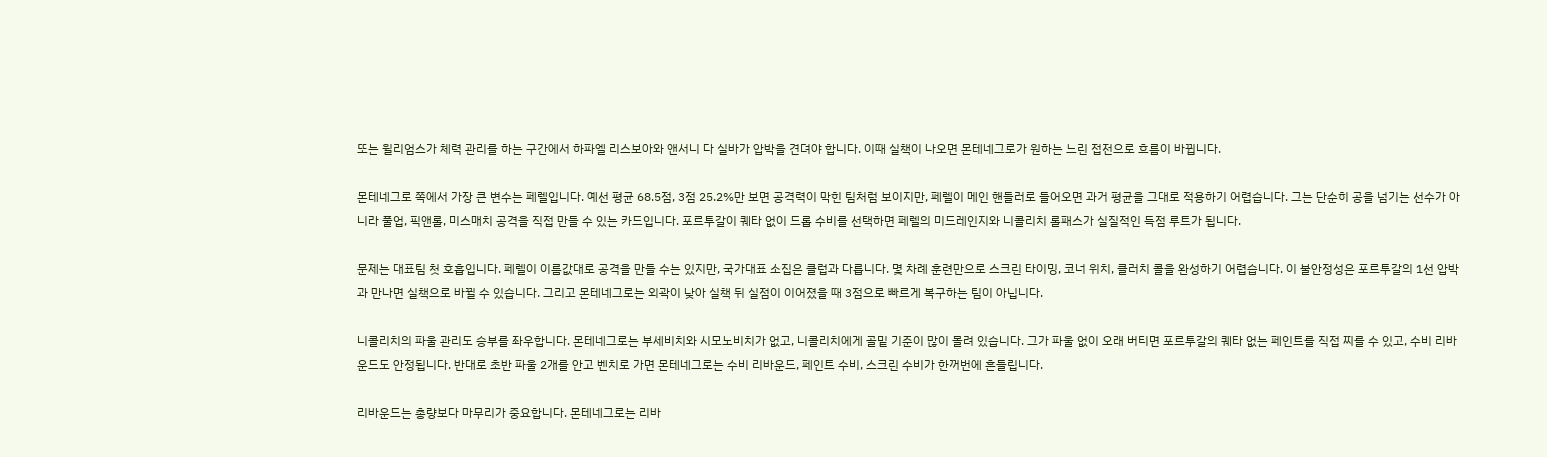또는 윌리엄스가 체력 관리를 하는 구간에서 하파엘 리스보아와 앤서니 다 실바가 압박을 견뎌야 합니다. 이때 실책이 나오면 몬테네그로가 원하는 느린 접전으로 흐름이 바뀝니다.

몬테네그로 쪽에서 가장 큰 변수는 페렐입니다. 예선 평균 68.5점, 3점 25.2%만 보면 공격력이 막힌 팀처럼 보이지만, 페렐이 메인 핸들러로 들어오면 과거 평균을 그대로 적용하기 어렵습니다. 그는 단순히 공을 넘기는 선수가 아니라 풀업, 픽앤롤, 미스매치 공격을 직접 만들 수 있는 카드입니다. 포르투갈이 퀘타 없이 드롭 수비를 선택하면 페렐의 미드레인지와 니콜리치 롤패스가 실질적인 득점 루트가 됩니다.

문제는 대표팀 첫 호흡입니다. 페렐이 이름값대로 공격을 만들 수는 있지만, 국가대표 소집은 클럽과 다릅니다. 몇 차례 훈련만으로 스크린 타이밍, 코너 위치, 클러치 콜을 완성하기 어렵습니다. 이 불안정성은 포르투갈의 1선 압박과 만나면 실책으로 바뀔 수 있습니다. 그리고 몬테네그로는 외곽이 낮아 실책 뒤 실점이 이어졌을 때 3점으로 빠르게 복구하는 팀이 아닙니다.

니콜리치의 파울 관리도 승부를 좌우합니다. 몬테네그로는 부세비치와 시모노비치가 없고, 니콜리치에게 골밑 기준이 많이 몰려 있습니다. 그가 파울 없이 오래 버티면 포르투갈의 퀘타 없는 페인트를 직접 찌를 수 있고, 수비 리바운드도 안정됩니다. 반대로 초반 파울 2개를 안고 벤치로 가면 몬테네그로는 수비 리바운드, 페인트 수비, 스크린 수비가 한꺼번에 흔들립니다.

리바운드는 총량보다 마무리가 중요합니다. 몬테네그로는 리바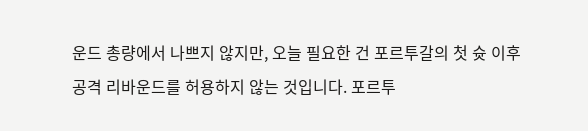운드 총량에서 나쁘지 않지만, 오늘 필요한 건 포르투갈의 첫 슛 이후 공격 리바운드를 허용하지 않는 것입니다. 포르투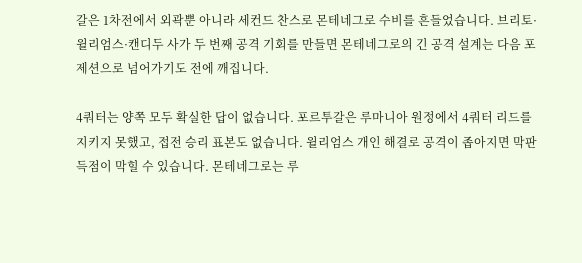갈은 1차전에서 외곽뿐 아니라 세컨드 찬스로 몬테네그로 수비를 흔들었습니다. 브리토·윌리엄스·캔디두 사가 두 번째 공격 기회를 만들면 몬테네그로의 긴 공격 설계는 다음 포제션으로 넘어가기도 전에 깨집니다.

4쿼터는 양쪽 모두 확실한 답이 없습니다. 포르투갈은 루마니아 원정에서 4쿼터 리드를 지키지 못했고, 접전 승리 표본도 없습니다. 윌리엄스 개인 해결로 공격이 좁아지면 막판 득점이 막힐 수 있습니다. 몬테네그로는 루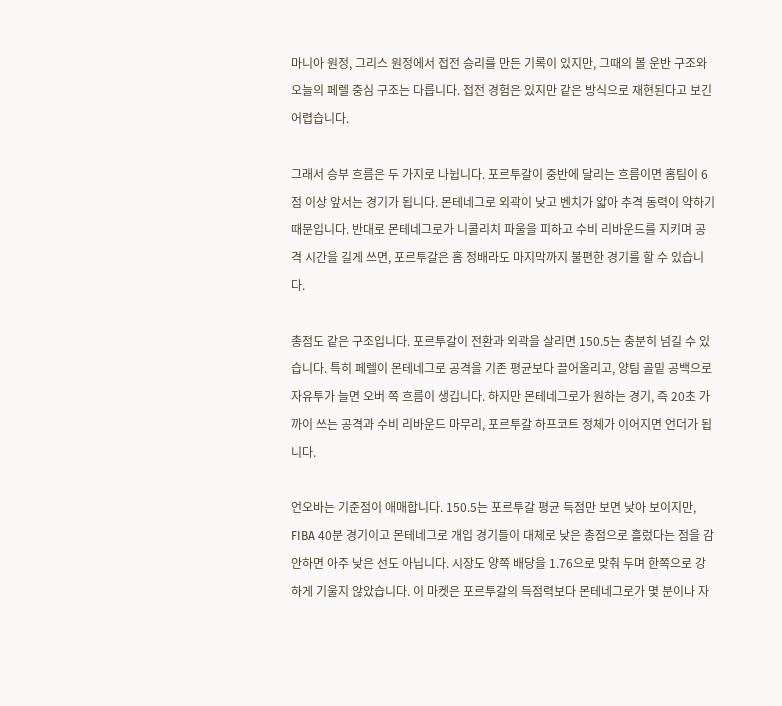마니아 원정, 그리스 원정에서 접전 승리를 만든 기록이 있지만, 그때의 볼 운반 구조와 오늘의 페렐 중심 구조는 다릅니다. 접전 경험은 있지만 같은 방식으로 재현된다고 보긴 어렵습니다.

그래서 승부 흐름은 두 가지로 나뉩니다. 포르투갈이 중반에 달리는 흐름이면 홈팀이 6점 이상 앞서는 경기가 됩니다. 몬테네그로 외곽이 낮고 벤치가 얇아 추격 동력이 약하기 때문입니다. 반대로 몬테네그로가 니콜리치 파울을 피하고 수비 리바운드를 지키며 공격 시간을 길게 쓰면, 포르투갈은 홈 정배라도 마지막까지 불편한 경기를 할 수 있습니다.

총점도 같은 구조입니다. 포르투갈이 전환과 외곽을 살리면 150.5는 충분히 넘길 수 있습니다. 특히 페렐이 몬테네그로 공격을 기존 평균보다 끌어올리고, 양팀 골밑 공백으로 자유투가 늘면 오버 쪽 흐름이 생깁니다. 하지만 몬테네그로가 원하는 경기, 즉 20초 가까이 쓰는 공격과 수비 리바운드 마무리, 포르투갈 하프코트 정체가 이어지면 언더가 됩니다.

언오바는 기준점이 애매합니다. 150.5는 포르투갈 평균 득점만 보면 낮아 보이지만, FIBA 40분 경기이고 몬테네그로 개입 경기들이 대체로 낮은 총점으로 흘렀다는 점을 감안하면 아주 낮은 선도 아닙니다. 시장도 양쪽 배당을 1.76으로 맞춰 두며 한쪽으로 강하게 기울지 않았습니다. 이 마켓은 포르투갈의 득점력보다 몬테네그로가 몇 분이나 자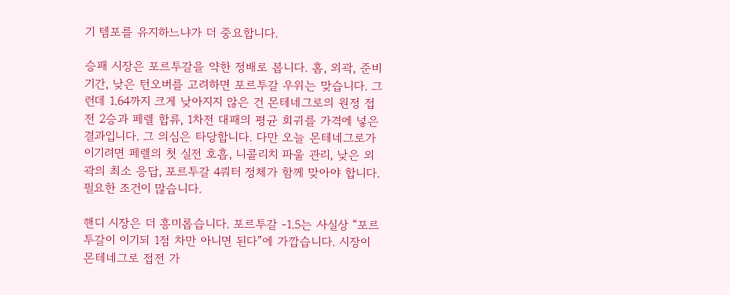기 템포를 유지하느냐가 더 중요합니다.

승패 시장은 포르투갈을 약한 정배로 봅니다. 홈, 외곽, 준비 기간, 낮은 턴오버를 고려하면 포르투갈 우위는 맞습니다. 그런데 1.64까지 크게 낮아지지 않은 건 몬테네그로의 원정 접전 2승과 페렐 합류, 1차전 대패의 평균 회귀를 가격에 넣은 결과입니다. 그 의심은 타당합니다. 다만 오늘 몬테네그로가 이기려면 페렐의 첫 실전 호흡, 니콜리치 파울 관리, 낮은 외곽의 최소 응답, 포르투갈 4쿼터 정체가 함께 맞아야 합니다. 필요한 조건이 많습니다.

핸디 시장은 더 흥미롭습니다. 포르투갈 -1.5는 사실상 “포르투갈이 이기되 1점 차만 아니면 된다”에 가깝습니다. 시장이 몬테네그로 접전 가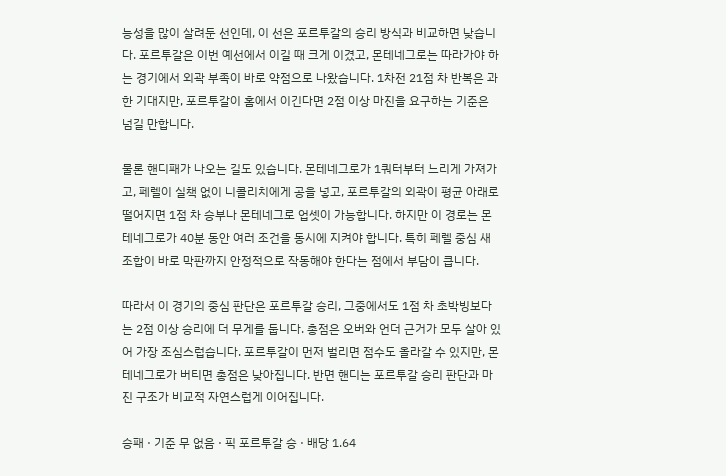능성을 많이 살려둔 선인데, 이 선은 포르투갈의 승리 방식과 비교하면 낮습니다. 포르투갈은 이번 예선에서 이길 때 크게 이겼고, 몬테네그로는 따라가야 하는 경기에서 외곽 부족이 바로 약점으로 나왔습니다. 1차전 21점 차 반복은 과한 기대지만, 포르투갈이 홈에서 이긴다면 2점 이상 마진을 요구하는 기준은 넘길 만합니다.

물론 핸디패가 나오는 길도 있습니다. 몬테네그로가 1쿼터부터 느리게 가져가고, 페렐이 실책 없이 니콜리치에게 공을 넣고, 포르투갈의 외곽이 평균 아래로 떨어지면 1점 차 승부나 몬테네그로 업셋이 가능합니다. 하지만 이 경로는 몬테네그로가 40분 동안 여러 조건을 동시에 지켜야 합니다. 특히 페렐 중심 새 조합이 바로 막판까지 안정적으로 작동해야 한다는 점에서 부담이 큽니다.

따라서 이 경기의 중심 판단은 포르투갈 승리, 그중에서도 1점 차 초박빙보다는 2점 이상 승리에 더 무게를 둡니다. 총점은 오버와 언더 근거가 모두 살아 있어 가장 조심스럽습니다. 포르투갈이 먼저 벌리면 점수도 올라갈 수 있지만, 몬테네그로가 버티면 총점은 낮아집니다. 반면 핸디는 포르투갈 승리 판단과 마진 구조가 비교적 자연스럽게 이어집니다.

승패 · 기준 무 없음 · 픽 포르투갈 승 · 배당 1.64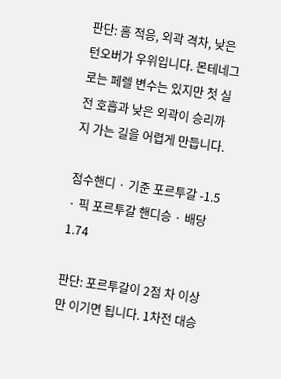판단: 홈 적응, 외곽 격차, 낮은 턴오버가 우위입니다. 몬테네그로는 페렐 변수는 있지만 첫 실전 호흡과 낮은 외곽이 승리까지 가는 길을 어렵게 만듭니다.

점수핸디 · 기준 포르투갈 -1.5 · 픽 포르투갈 핸디승 · 배당 1.74

판단: 포르투갈이 2점 차 이상만 이기면 됩니다. 1차전 대승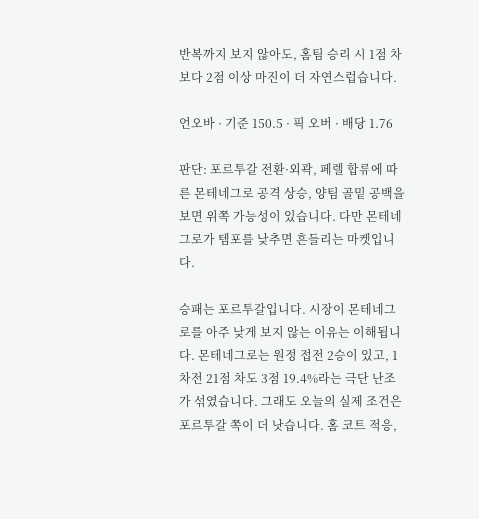반복까지 보지 않아도, 홈팀 승리 시 1점 차보다 2점 이상 마진이 더 자연스럽습니다.

언오바 · 기준 150.5 · 픽 오버 · 배당 1.76

판단: 포르투갈 전환·외곽, 페렐 합류에 따른 몬테네그로 공격 상승, 양팀 골밑 공백을 보면 위쪽 가능성이 있습니다. 다만 몬테네그로가 템포를 낮추면 흔들리는 마켓입니다.

승패는 포르투갈입니다. 시장이 몬테네그로를 아주 낮게 보지 않는 이유는 이해됩니다. 몬테네그로는 원정 접전 2승이 있고, 1차전 21점 차도 3점 19.4%라는 극단 난조가 섞였습니다. 그래도 오늘의 실제 조건은 포르투갈 쪽이 더 낫습니다. 홈 코트 적응,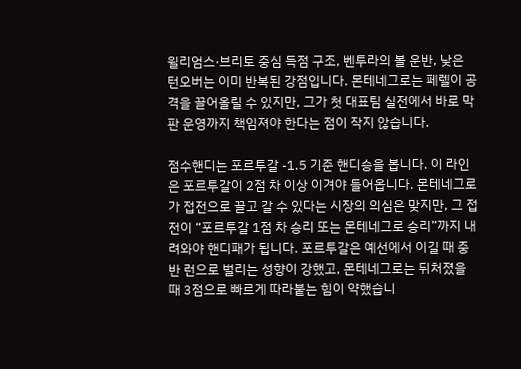윌리엄스·브리토 중심 득점 구조, 벤투라의 볼 운반, 낮은 턴오버는 이미 반복된 강점입니다. 몬테네그로는 페렐이 공격을 끌어올릴 수 있지만, 그가 첫 대표팀 실전에서 바로 막판 운영까지 책임져야 한다는 점이 작지 않습니다.

점수핸디는 포르투갈 -1.5 기준 핸디승을 봅니다. 이 라인은 포르투갈이 2점 차 이상 이겨야 들어옵니다. 몬테네그로가 접전으로 끌고 갈 수 있다는 시장의 의심은 맞지만, 그 접전이 “포르투갈 1점 차 승리 또는 몬테네그로 승리”까지 내려와야 핸디패가 됩니다. 포르투갈은 예선에서 이길 때 중반 런으로 벌리는 성향이 강했고, 몬테네그로는 뒤처졌을 때 3점으로 빠르게 따라붙는 힘이 약했습니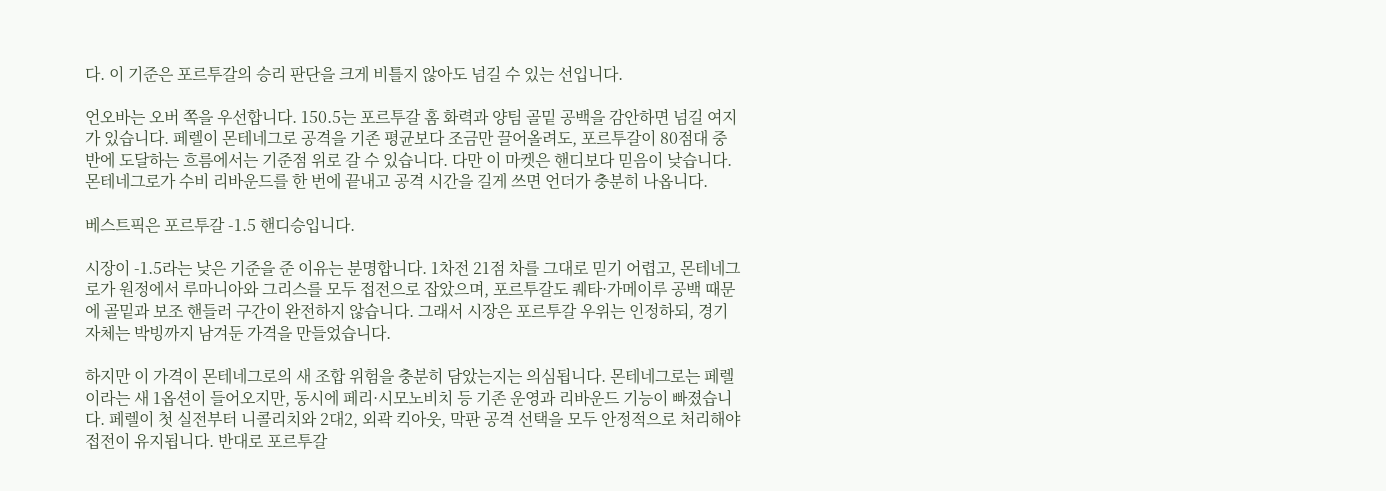다. 이 기준은 포르투갈의 승리 판단을 크게 비틀지 않아도 넘길 수 있는 선입니다.

언오바는 오버 쪽을 우선합니다. 150.5는 포르투갈 홈 화력과 양팀 골밑 공백을 감안하면 넘길 여지가 있습니다. 페렐이 몬테네그로 공격을 기존 평균보다 조금만 끌어올려도, 포르투갈이 80점대 중반에 도달하는 흐름에서는 기준점 위로 갈 수 있습니다. 다만 이 마켓은 핸디보다 믿음이 낮습니다. 몬테네그로가 수비 리바운드를 한 번에 끝내고 공격 시간을 길게 쓰면 언더가 충분히 나옵니다.

베스트픽은 포르투갈 -1.5 핸디승입니다.

시장이 -1.5라는 낮은 기준을 준 이유는 분명합니다. 1차전 21점 차를 그대로 믿기 어렵고, 몬테네그로가 원정에서 루마니아와 그리스를 모두 접전으로 잡았으며, 포르투갈도 퀘타·가메이루 공백 때문에 골밑과 보조 핸들러 구간이 완전하지 않습니다. 그래서 시장은 포르투갈 우위는 인정하되, 경기 자체는 박빙까지 남겨둔 가격을 만들었습니다.

하지만 이 가격이 몬테네그로의 새 조합 위험을 충분히 담았는지는 의심됩니다. 몬테네그로는 페렐이라는 새 1옵션이 들어오지만, 동시에 페리·시모노비치 등 기존 운영과 리바운드 기능이 빠졌습니다. 페렐이 첫 실전부터 니콜리치와 2대2, 외곽 킥아웃, 막판 공격 선택을 모두 안정적으로 처리해야 접전이 유지됩니다. 반대로 포르투갈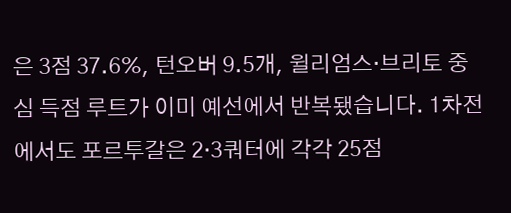은 3점 37.6%, 턴오버 9.5개, 윌리엄스·브리토 중심 득점 루트가 이미 예선에서 반복됐습니다. 1차전에서도 포르투갈은 2·3쿼터에 각각 25점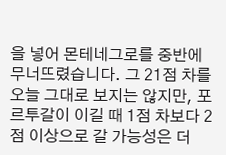을 넣어 몬테네그로를 중반에 무너뜨렸습니다. 그 21점 차를 오늘 그대로 보지는 않지만, 포르투갈이 이길 때 1점 차보다 2점 이상으로 갈 가능성은 더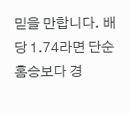믿을 만합니다. 배당 1.74라면 단순 홈승보다 경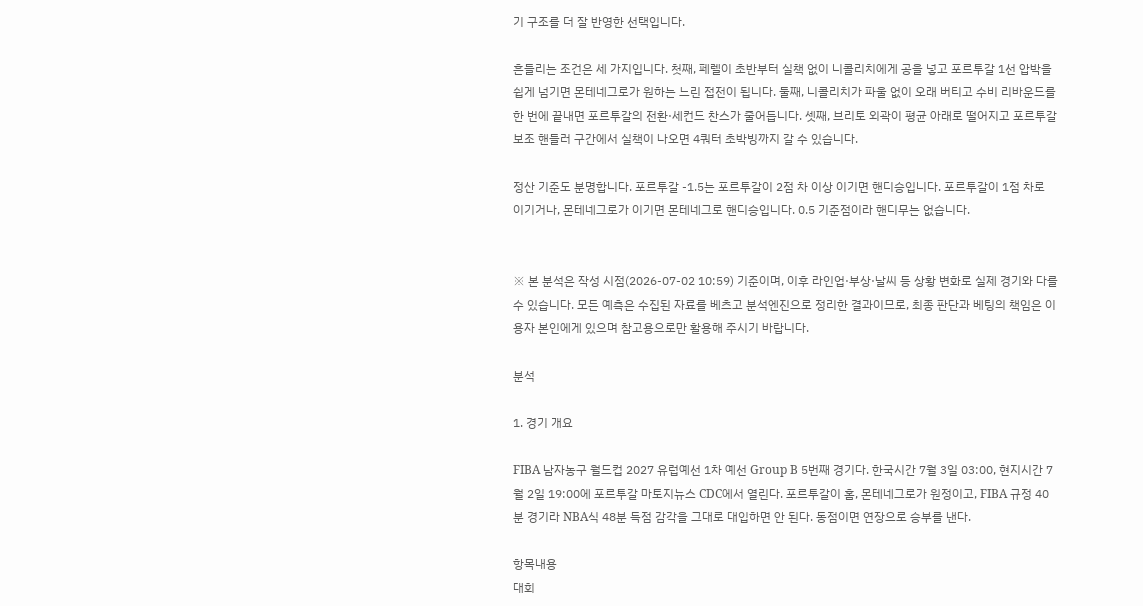기 구조를 더 잘 반영한 선택입니다.

흔들리는 조건은 세 가지입니다. 첫째, 페렐이 초반부터 실책 없이 니콜리치에게 공을 넣고 포르투갈 1선 압박을 쉽게 넘기면 몬테네그로가 원하는 느린 접전이 됩니다. 둘째, 니콜리치가 파울 없이 오래 버티고 수비 리바운드를 한 번에 끝내면 포르투갈의 전환·세컨드 찬스가 줄어듭니다. 셋째, 브리토 외곽이 평균 아래로 떨어지고 포르투갈 보조 핸들러 구간에서 실책이 나오면 4쿼터 초박빙까지 갈 수 있습니다.

정산 기준도 분명합니다. 포르투갈 -1.5는 포르투갈이 2점 차 이상 이기면 핸디승입니다. 포르투갈이 1점 차로 이기거나, 몬테네그로가 이기면 몬테네그로 핸디승입니다. 0.5 기준점이라 핸디무는 없습니다.


※ 본 분석은 작성 시점(2026-07-02 10:59) 기준이며, 이후 라인업·부상·날씨 등 상황 변화로 실제 경기와 다를 수 있습니다. 모든 예측은 수집된 자료를 베츠고 분석엔진으로 정리한 결과이므로, 최종 판단과 베팅의 책임은 이용자 본인에게 있으며 참고용으로만 활용해 주시기 바랍니다.

분석

1. 경기 개요

FIBA 남자농구 월드컵 2027 유럽예선 1차 예선 Group B 5번째 경기다. 한국시간 7월 3일 03:00, 현지시간 7월 2일 19:00에 포르투갈 마토지뉴스 CDC에서 열린다. 포르투갈이 홈, 몬테네그로가 원정이고, FIBA 규정 40분 경기라 NBA식 48분 득점 감각을 그대로 대입하면 안 된다. 동점이면 연장으로 승부를 낸다.

항목내용
대회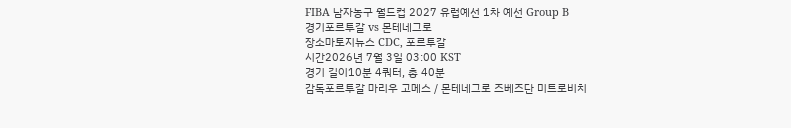FIBA 남자농구 월드컵 2027 유럽예선 1차 예선 Group B
경기포르투갈 vs 몬테네그로
장소마토지뉴스 CDC, 포르투갈
시간2026년 7월 3일 03:00 KST
경기 길이10분 4쿼터, 총 40분
감독포르투갈 마리우 고메스 / 몬테네그로 즈베즈단 미트로비치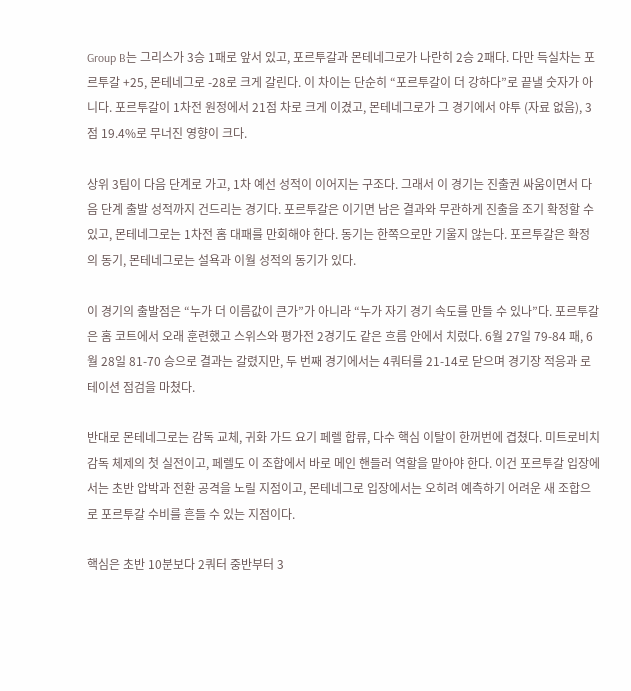Group B는 그리스가 3승 1패로 앞서 있고, 포르투갈과 몬테네그로가 나란히 2승 2패다. 다만 득실차는 포르투갈 +25, 몬테네그로 -28로 크게 갈린다. 이 차이는 단순히 “포르투갈이 더 강하다”로 끝낼 숫자가 아니다. 포르투갈이 1차전 원정에서 21점 차로 크게 이겼고, 몬테네그로가 그 경기에서 야투 (자료 없음), 3점 19.4%로 무너진 영향이 크다.

상위 3팀이 다음 단계로 가고, 1차 예선 성적이 이어지는 구조다. 그래서 이 경기는 진출권 싸움이면서 다음 단계 출발 성적까지 건드리는 경기다. 포르투갈은 이기면 남은 결과와 무관하게 진출을 조기 확정할 수 있고, 몬테네그로는 1차전 홈 대패를 만회해야 한다. 동기는 한쪽으로만 기울지 않는다. 포르투갈은 확정의 동기, 몬테네그로는 설욕과 이월 성적의 동기가 있다.

이 경기의 출발점은 “누가 더 이름값이 큰가”가 아니라 “누가 자기 경기 속도를 만들 수 있나”다. 포르투갈은 홈 코트에서 오래 훈련했고 스위스와 평가전 2경기도 같은 흐름 안에서 치렀다. 6월 27일 79-84 패, 6월 28일 81-70 승으로 결과는 갈렸지만, 두 번째 경기에서는 4쿼터를 21-14로 닫으며 경기장 적응과 로테이션 점검을 마쳤다.

반대로 몬테네그로는 감독 교체, 귀화 가드 요기 페렐 합류, 다수 핵심 이탈이 한꺼번에 겹쳤다. 미트로비치 감독 체제의 첫 실전이고, 페렐도 이 조합에서 바로 메인 핸들러 역할을 맡아야 한다. 이건 포르투갈 입장에서는 초반 압박과 전환 공격을 노릴 지점이고, 몬테네그로 입장에서는 오히려 예측하기 어려운 새 조합으로 포르투갈 수비를 흔들 수 있는 지점이다.

핵심은 초반 10분보다 2쿼터 중반부터 3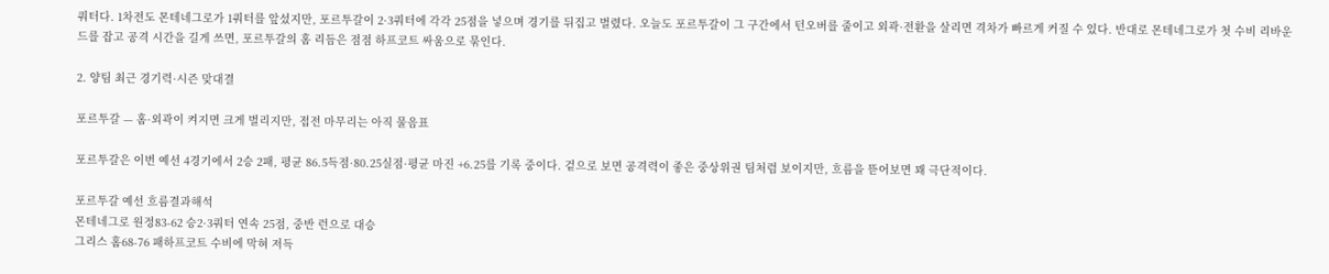쿼터다. 1차전도 몬테네그로가 1쿼터를 앞섰지만, 포르투갈이 2·3쿼터에 각각 25점을 넣으며 경기를 뒤집고 벌렸다. 오늘도 포르투갈이 그 구간에서 턴오버를 줄이고 외곽·전환을 살리면 격차가 빠르게 커질 수 있다. 반대로 몬테네그로가 첫 수비 리바운드를 잡고 공격 시간을 길게 쓰면, 포르투갈의 홈 리듬은 점점 하프코트 싸움으로 묶인다.

2. 양팀 최근 경기력·시즌 맞대결

포르투갈 — 홈·외곽이 켜지면 크게 벌리지만, 접전 마무리는 아직 물음표

포르투갈은 이번 예선 4경기에서 2승 2패, 평균 86.5득점·80.25실점·평균 마진 +6.25를 기록 중이다. 겉으로 보면 공격력이 좋은 중상위권 팀처럼 보이지만, 흐름을 뜯어보면 꽤 극단적이다.

포르투갈 예선 흐름결과해석
몬테네그로 원정83-62 승2·3쿼터 연속 25점, 중반 런으로 대승
그리스 홈68-76 패하프코트 수비에 막혀 저득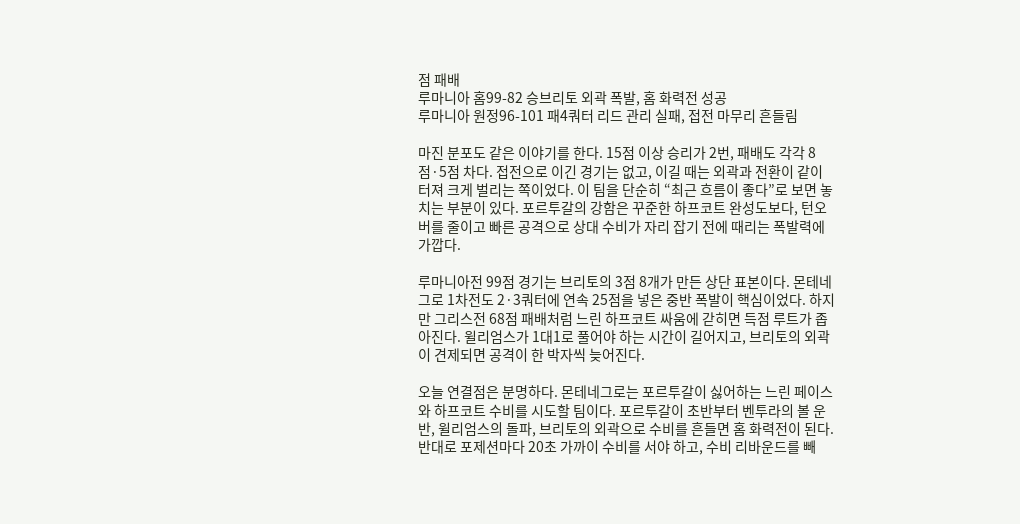점 패배
루마니아 홈99-82 승브리토 외곽 폭발, 홈 화력전 성공
루마니아 원정96-101 패4쿼터 리드 관리 실패, 접전 마무리 흔들림

마진 분포도 같은 이야기를 한다. 15점 이상 승리가 2번, 패배도 각각 8점·5점 차다. 접전으로 이긴 경기는 없고, 이길 때는 외곽과 전환이 같이 터져 크게 벌리는 쪽이었다. 이 팀을 단순히 “최근 흐름이 좋다”로 보면 놓치는 부분이 있다. 포르투갈의 강함은 꾸준한 하프코트 완성도보다, 턴오버를 줄이고 빠른 공격으로 상대 수비가 자리 잡기 전에 때리는 폭발력에 가깝다.

루마니아전 99점 경기는 브리토의 3점 8개가 만든 상단 표본이다. 몬테네그로 1차전도 2·3쿼터에 연속 25점을 넣은 중반 폭발이 핵심이었다. 하지만 그리스전 68점 패배처럼 느린 하프코트 싸움에 갇히면 득점 루트가 좁아진다. 윌리엄스가 1대1로 풀어야 하는 시간이 길어지고, 브리토의 외곽이 견제되면 공격이 한 박자씩 늦어진다.

오늘 연결점은 분명하다. 몬테네그로는 포르투갈이 싫어하는 느린 페이스와 하프코트 수비를 시도할 팀이다. 포르투갈이 초반부터 벤투라의 볼 운반, 윌리엄스의 돌파, 브리토의 외곽으로 수비를 흔들면 홈 화력전이 된다. 반대로 포제션마다 20초 가까이 수비를 서야 하고, 수비 리바운드를 빼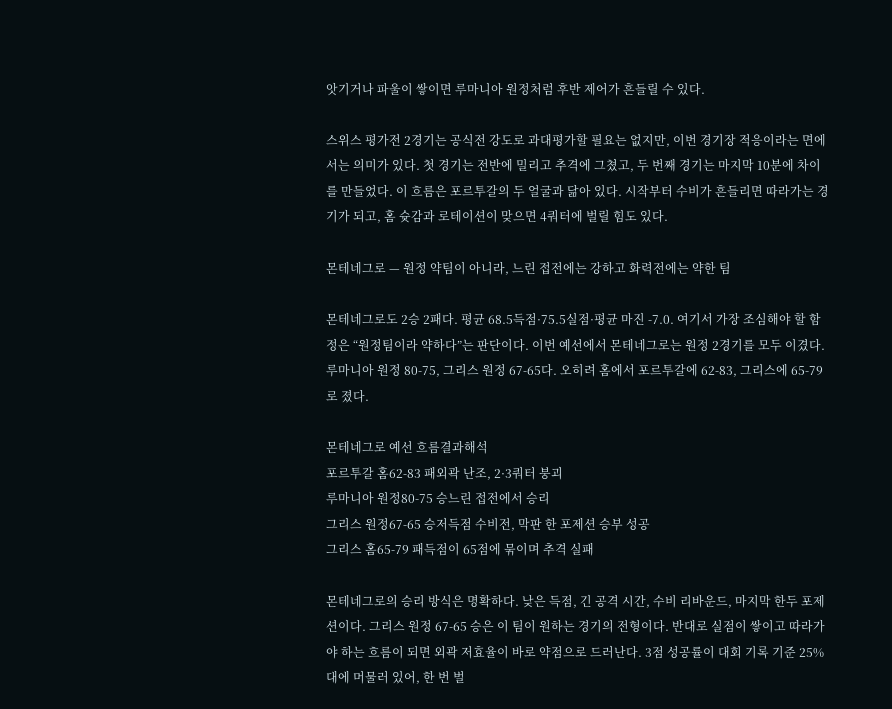앗기거나 파울이 쌓이면 루마니아 원정처럼 후반 제어가 흔들릴 수 있다.

스위스 평가전 2경기는 공식전 강도로 과대평가할 필요는 없지만, 이번 경기장 적응이라는 면에서는 의미가 있다. 첫 경기는 전반에 밀리고 추격에 그쳤고, 두 번째 경기는 마지막 10분에 차이를 만들었다. 이 흐름은 포르투갈의 두 얼굴과 닮아 있다. 시작부터 수비가 흔들리면 따라가는 경기가 되고, 홈 슛감과 로테이션이 맞으면 4쿼터에 벌릴 힘도 있다.

몬테네그로 — 원정 약팀이 아니라, 느린 접전에는 강하고 화력전에는 약한 팀

몬테네그로도 2승 2패다. 평균 68.5득점·75.5실점·평균 마진 -7.0. 여기서 가장 조심해야 할 함정은 “원정팀이라 약하다”는 판단이다. 이번 예선에서 몬테네그로는 원정 2경기를 모두 이겼다. 루마니아 원정 80-75, 그리스 원정 67-65다. 오히려 홈에서 포르투갈에 62-83, 그리스에 65-79로 졌다.

몬테네그로 예선 흐름결과해석
포르투갈 홈62-83 패외곽 난조, 2·3쿼터 붕괴
루마니아 원정80-75 승느린 접전에서 승리
그리스 원정67-65 승저득점 수비전, 막판 한 포제션 승부 성공
그리스 홈65-79 패득점이 65점에 묶이며 추격 실패

몬테네그로의 승리 방식은 명확하다. 낮은 득점, 긴 공격 시간, 수비 리바운드, 마지막 한두 포제션이다. 그리스 원정 67-65 승은 이 팀이 원하는 경기의 전형이다. 반대로 실점이 쌓이고 따라가야 하는 흐름이 되면 외곽 저효율이 바로 약점으로 드러난다. 3점 성공률이 대회 기록 기준 25%대에 머물러 있어, 한 번 벌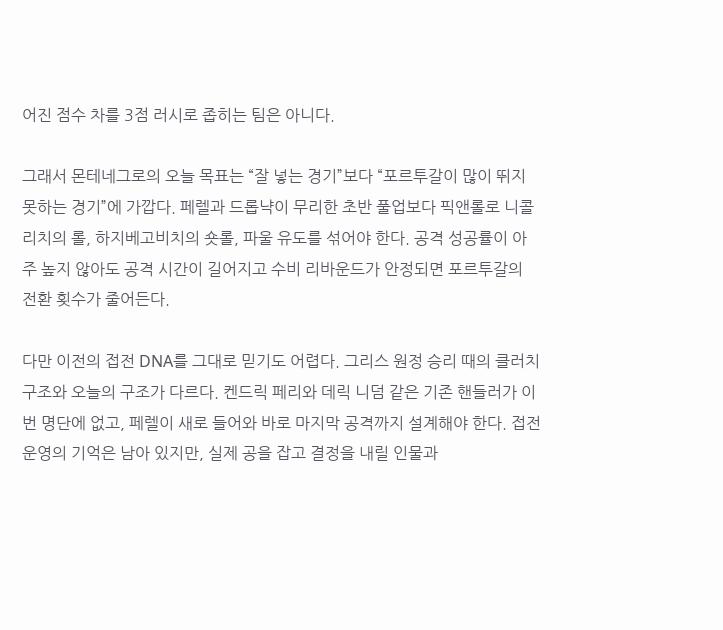어진 점수 차를 3점 러시로 좁히는 팀은 아니다.

그래서 몬테네그로의 오늘 목표는 “잘 넣는 경기”보다 “포르투갈이 많이 뛰지 못하는 경기”에 가깝다. 페렐과 드롭냑이 무리한 초반 풀업보다 픽앤롤로 니콜리치의 롤, 하지베고비치의 숏롤, 파울 유도를 섞어야 한다. 공격 성공률이 아주 높지 않아도 공격 시간이 길어지고 수비 리바운드가 안정되면 포르투갈의 전환 횟수가 줄어든다.

다만 이전의 접전 DNA를 그대로 믿기도 어렵다. 그리스 원정 승리 때의 클러치 구조와 오늘의 구조가 다르다. 켄드릭 페리와 데릭 니덤 같은 기존 핸들러가 이번 명단에 없고, 페렐이 새로 들어와 바로 마지막 공격까지 설계해야 한다. 접전 운영의 기억은 남아 있지만, 실제 공을 잡고 결정을 내릴 인물과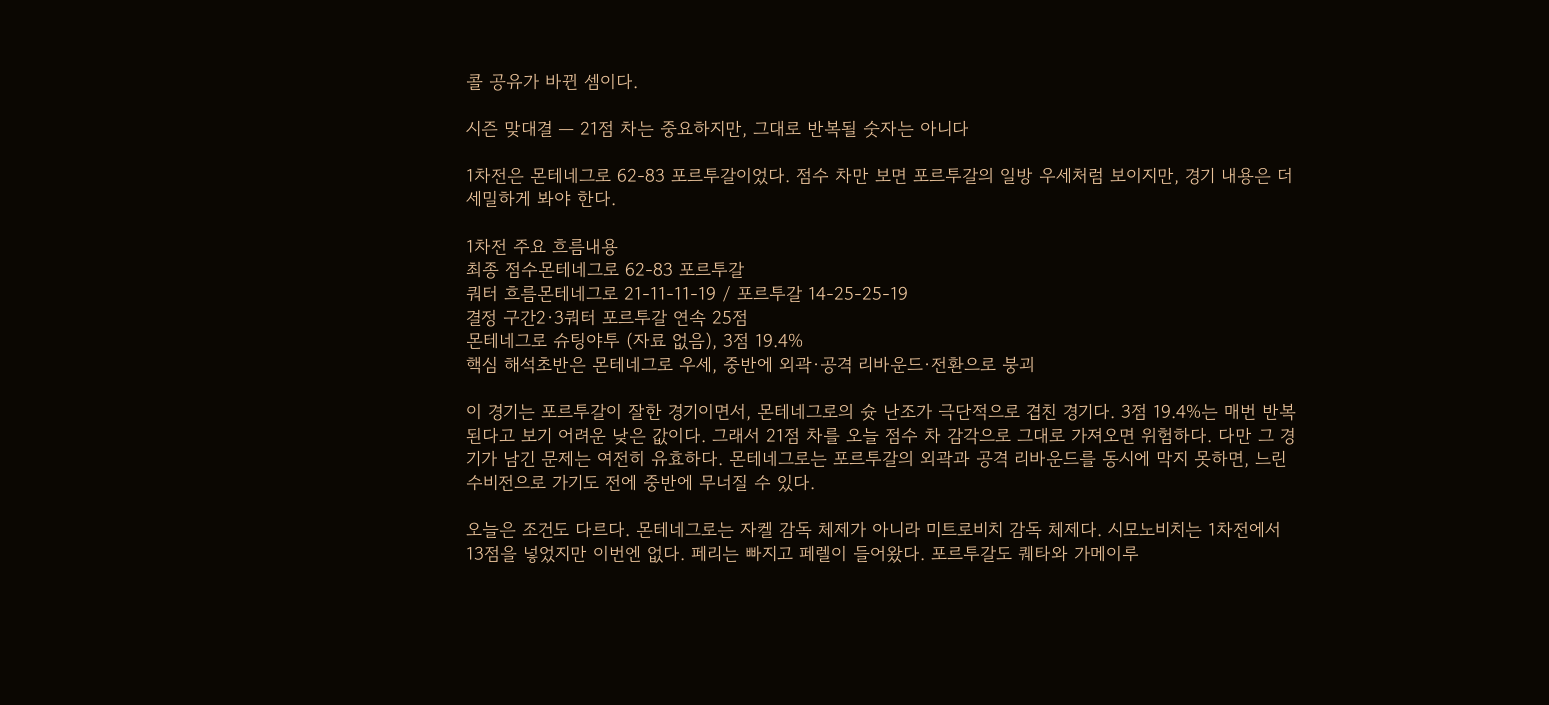콜 공유가 바뀐 셈이다.

시즌 맞대결 — 21점 차는 중요하지만, 그대로 반복될 숫자는 아니다

1차전은 몬테네그로 62-83 포르투갈이었다. 점수 차만 보면 포르투갈의 일방 우세처럼 보이지만, 경기 내용은 더 세밀하게 봐야 한다.

1차전 주요 흐름내용
최종 점수몬테네그로 62-83 포르투갈
쿼터 흐름몬테네그로 21-11-11-19 / 포르투갈 14-25-25-19
결정 구간2·3쿼터 포르투갈 연속 25점
몬테네그로 슈팅야투 (자료 없음), 3점 19.4%
핵심 해석초반은 몬테네그로 우세, 중반에 외곽·공격 리바운드·전환으로 붕괴

이 경기는 포르투갈이 잘한 경기이면서, 몬테네그로의 슛 난조가 극단적으로 겹친 경기다. 3점 19.4%는 매번 반복된다고 보기 어려운 낮은 값이다. 그래서 21점 차를 오늘 점수 차 감각으로 그대로 가져오면 위험하다. 다만 그 경기가 남긴 문제는 여전히 유효하다. 몬테네그로는 포르투갈의 외곽과 공격 리바운드를 동시에 막지 못하면, 느린 수비전으로 가기도 전에 중반에 무너질 수 있다.

오늘은 조건도 다르다. 몬테네그로는 자켈 감독 체제가 아니라 미트로비치 감독 체제다. 시모노비치는 1차전에서 13점을 넣었지만 이번엔 없다. 페리는 빠지고 페렐이 들어왔다. 포르투갈도 퀘타와 가메이루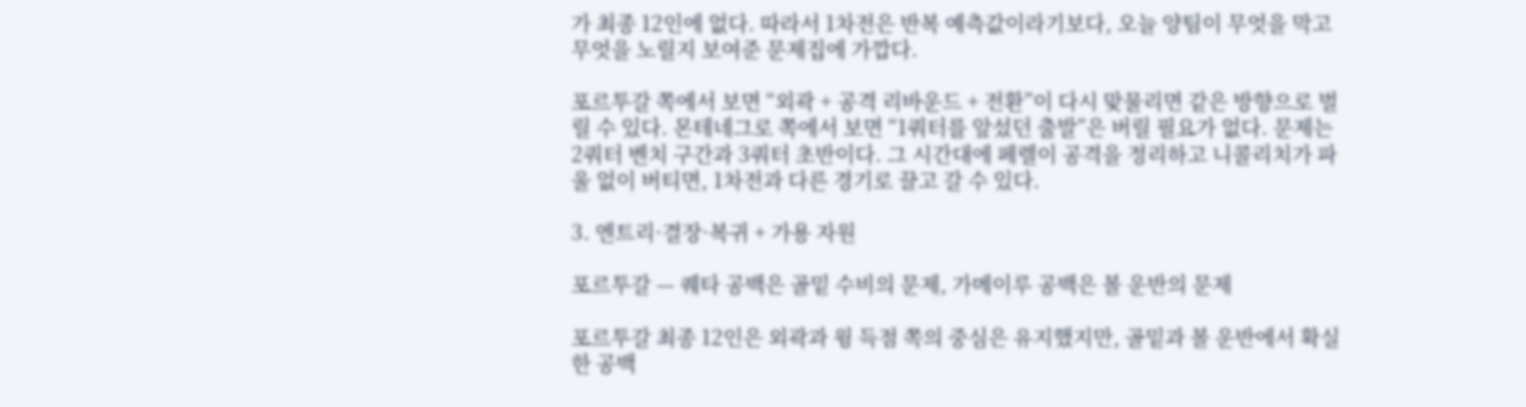가 최종 12인에 없다. 따라서 1차전은 반복 예측값이라기보다, 오늘 양팀이 무엇을 막고 무엇을 노릴지 보여준 문제집에 가깝다.

포르투갈 쪽에서 보면 “외곽 + 공격 리바운드 + 전환”이 다시 맞물리면 같은 방향으로 벌릴 수 있다. 몬테네그로 쪽에서 보면 “1쿼터를 앞섰던 출발”은 버릴 필요가 없다. 문제는 2쿼터 벤치 구간과 3쿼터 초반이다. 그 시간대에 페렐이 공격을 정리하고 니콜리치가 파울 없이 버티면, 1차전과 다른 경기로 끌고 갈 수 있다.

3. 엔트리·결장·복귀 + 가용 자원

포르투갈 — 퀘타 공백은 골밑 수비의 문제, 가메이루 공백은 볼 운반의 문제

포르투갈 최종 12인은 외곽과 윙 득점 쪽의 중심은 유지했지만, 골밑과 볼 운반에서 확실한 공백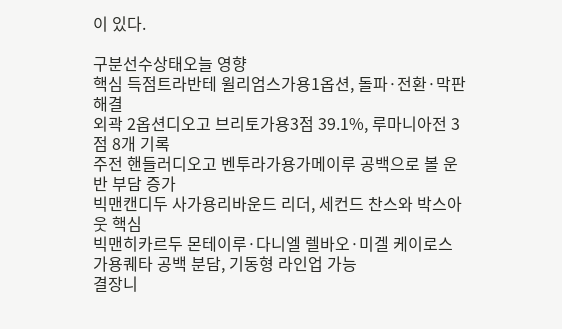이 있다.

구분선수상태오늘 영향
핵심 득점트라반테 윌리엄스가용1옵션, 돌파·전환·막판 해결
외곽 2옵션디오고 브리토가용3점 39.1%, 루마니아전 3점 8개 기록
주전 핸들러디오고 벤투라가용가메이루 공백으로 볼 운반 부담 증가
빅맨캔디두 사가용리바운드 리더, 세컨드 찬스와 박스아웃 핵심
빅맨히카르두 몬테이루·다니엘 렐바오·미겔 케이로스가용퀘타 공백 분담, 기동형 라인업 가능
결장니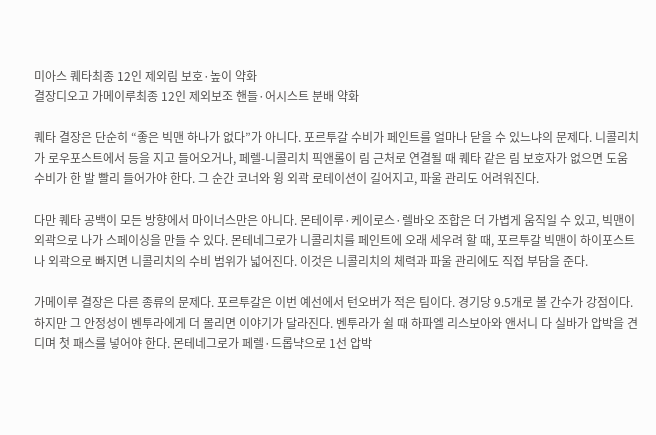미아스 퀘타최종 12인 제외림 보호·높이 약화
결장디오고 가메이루최종 12인 제외보조 핸들·어시스트 분배 약화

퀘타 결장은 단순히 “좋은 빅맨 하나가 없다”가 아니다. 포르투갈 수비가 페인트를 얼마나 닫을 수 있느냐의 문제다. 니콜리치가 로우포스트에서 등을 지고 들어오거나, 페렐-니콜리치 픽앤롤이 림 근처로 연결될 때 퀘타 같은 림 보호자가 없으면 도움 수비가 한 발 빨리 들어가야 한다. 그 순간 코너와 윙 외곽 로테이션이 길어지고, 파울 관리도 어려워진다.

다만 퀘타 공백이 모든 방향에서 마이너스만은 아니다. 몬테이루·케이로스·렐바오 조합은 더 가볍게 움직일 수 있고, 빅맨이 외곽으로 나가 스페이싱을 만들 수 있다. 몬테네그로가 니콜리치를 페인트에 오래 세우려 할 때, 포르투갈 빅맨이 하이포스트나 외곽으로 빠지면 니콜리치의 수비 범위가 넓어진다. 이것은 니콜리치의 체력과 파울 관리에도 직접 부담을 준다.

가메이루 결장은 다른 종류의 문제다. 포르투갈은 이번 예선에서 턴오버가 적은 팀이다. 경기당 9.5개로 볼 간수가 강점이다. 하지만 그 안정성이 벤투라에게 더 몰리면 이야기가 달라진다. 벤투라가 쉴 때 하파엘 리스보아와 앤서니 다 실바가 압박을 견디며 첫 패스를 넣어야 한다. 몬테네그로가 페렐·드롭냑으로 1선 압박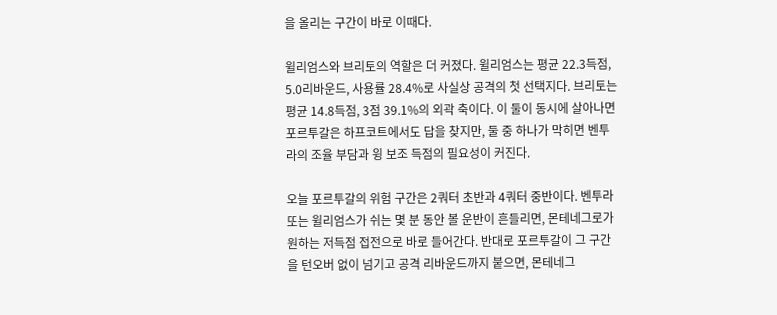을 올리는 구간이 바로 이때다.

윌리엄스와 브리토의 역할은 더 커졌다. 윌리엄스는 평균 22.3득점, 5.0리바운드, 사용률 28.4%로 사실상 공격의 첫 선택지다. 브리토는 평균 14.8득점, 3점 39.1%의 외곽 축이다. 이 둘이 동시에 살아나면 포르투갈은 하프코트에서도 답을 찾지만, 둘 중 하나가 막히면 벤투라의 조율 부담과 윙 보조 득점의 필요성이 커진다.

오늘 포르투갈의 위험 구간은 2쿼터 초반과 4쿼터 중반이다. 벤투라 또는 윌리엄스가 쉬는 몇 분 동안 볼 운반이 흔들리면, 몬테네그로가 원하는 저득점 접전으로 바로 들어간다. 반대로 포르투갈이 그 구간을 턴오버 없이 넘기고 공격 리바운드까지 붙으면, 몬테네그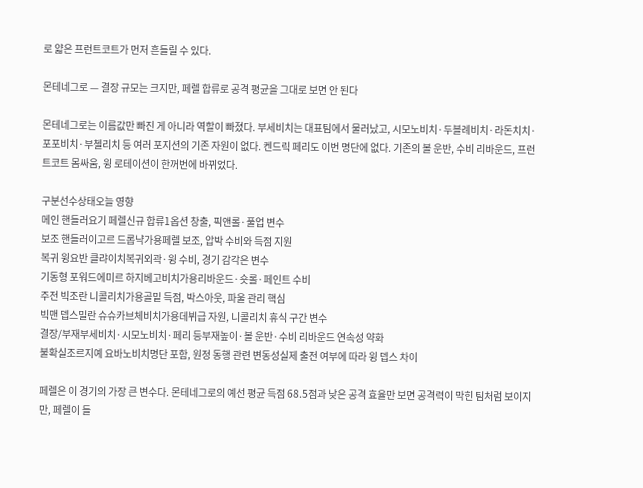로 얇은 프런트코트가 먼저 흔들릴 수 있다.

몬테네그로 — 결장 규모는 크지만, 페렐 합류로 공격 평균을 그대로 보면 안 된다

몬테네그로는 이름값만 빠진 게 아니라 역할이 빠졌다. 부세비치는 대표팀에서 물러났고, 시모노비치·두블례비치·라돈치치·포포비치·부첼리치 등 여러 포지션의 기존 자원이 없다. 켄드릭 페리도 이번 명단에 없다. 기존의 볼 운반, 수비 리바운드, 프런트코트 몸싸움, 윙 로테이션이 한꺼번에 바뀌었다.

구분선수상태오늘 영향
메인 핸들러요기 페렐신규 합류1옵션 창출, 픽앤롤·풀업 변수
보조 핸들러이고르 드롭냑가용페렐 보조, 압박 수비와 득점 지원
복귀 윙요반 클랴이치복귀외곽·윙 수비, 경기 감각은 변수
기동형 포워드에미르 하지베고비치가용리바운드·숏롤·페인트 수비
주전 빅조란 니콜리치가용골밑 득점, 박스아웃, 파울 관리 핵심
빅맨 뎁스밀란 슈슈카브체비치가용데뷔급 자원, 니콜리치 휴식 구간 변수
결장/부재부세비치·시모노비치·페리 등부재높이·볼 운반·수비 리바운드 연속성 약화
불확실조르지예 요바노비치명단 포함, 원정 동행 관련 변동성실제 출전 여부에 따라 윙 뎁스 차이

페렐은 이 경기의 가장 큰 변수다. 몬테네그로의 예선 평균 득점 68.5점과 낮은 공격 효율만 보면 공격력이 막힌 팀처럼 보이지만, 페렐이 들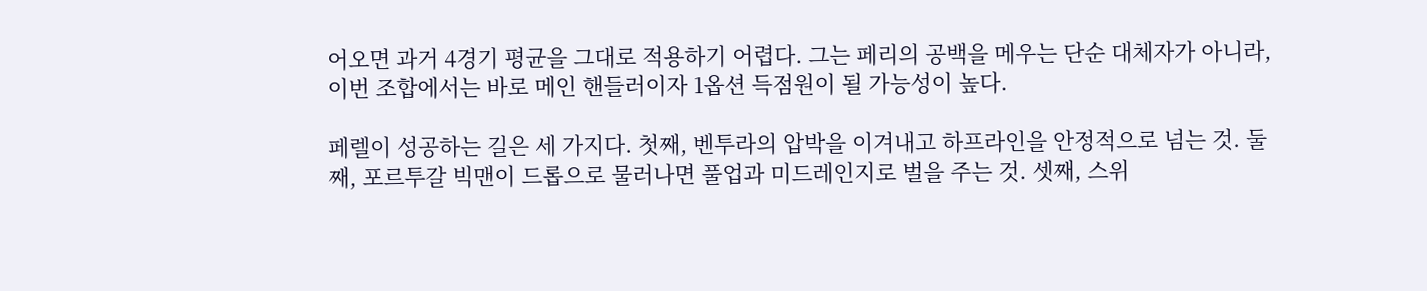어오면 과거 4경기 평균을 그대로 적용하기 어렵다. 그는 페리의 공백을 메우는 단순 대체자가 아니라, 이번 조합에서는 바로 메인 핸들러이자 1옵션 득점원이 될 가능성이 높다.

페렐이 성공하는 길은 세 가지다. 첫째, 벤투라의 압박을 이겨내고 하프라인을 안정적으로 넘는 것. 둘째, 포르투갈 빅맨이 드롭으로 물러나면 풀업과 미드레인지로 벌을 주는 것. 셋째, 스위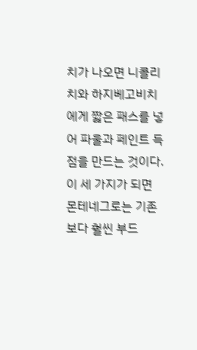치가 나오면 니콜리치와 하지베고비치에게 짧은 패스를 넣어 파울과 페인트 득점을 만드는 것이다. 이 세 가지가 되면 몬테네그로는 기존보다 훨씬 부드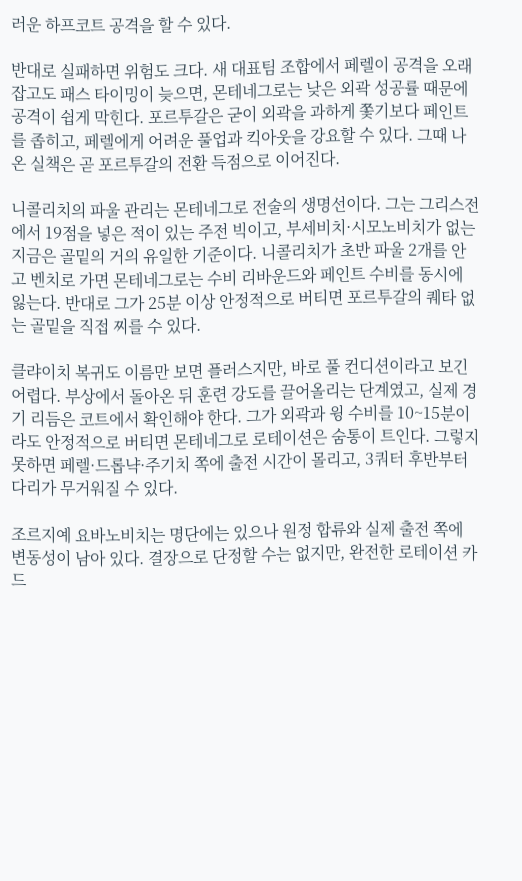러운 하프코트 공격을 할 수 있다.

반대로 실패하면 위험도 크다. 새 대표팀 조합에서 페렐이 공격을 오래 잡고도 패스 타이밍이 늦으면, 몬테네그로는 낮은 외곽 성공률 때문에 공격이 쉽게 막힌다. 포르투갈은 굳이 외곽을 과하게 쫓기보다 페인트를 좁히고, 페렐에게 어려운 풀업과 킥아웃을 강요할 수 있다. 그때 나온 실책은 곧 포르투갈의 전환 득점으로 이어진다.

니콜리치의 파울 관리는 몬테네그로 전술의 생명선이다. 그는 그리스전에서 19점을 넣은 적이 있는 주전 빅이고, 부세비치·시모노비치가 없는 지금은 골밑의 거의 유일한 기준이다. 니콜리치가 초반 파울 2개를 안고 벤치로 가면 몬테네그로는 수비 리바운드와 페인트 수비를 동시에 잃는다. 반대로 그가 25분 이상 안정적으로 버티면 포르투갈의 퀘타 없는 골밑을 직접 찌를 수 있다.

클랴이치 복귀도 이름만 보면 플러스지만, 바로 풀 컨디션이라고 보긴 어렵다. 부상에서 돌아온 뒤 훈련 강도를 끌어올리는 단계였고, 실제 경기 리듬은 코트에서 확인해야 한다. 그가 외곽과 윙 수비를 10~15분이라도 안정적으로 버티면 몬테네그로 로테이션은 숨통이 트인다. 그렇지 못하면 페렐·드롭냑·주기치 쪽에 출전 시간이 몰리고, 3쿼터 후반부터 다리가 무거워질 수 있다.

조르지예 요바노비치는 명단에는 있으나 원정 합류와 실제 출전 쪽에 변동성이 남아 있다. 결장으로 단정할 수는 없지만, 완전한 로테이션 카드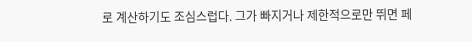로 계산하기도 조심스럽다. 그가 빠지거나 제한적으로만 뛰면 페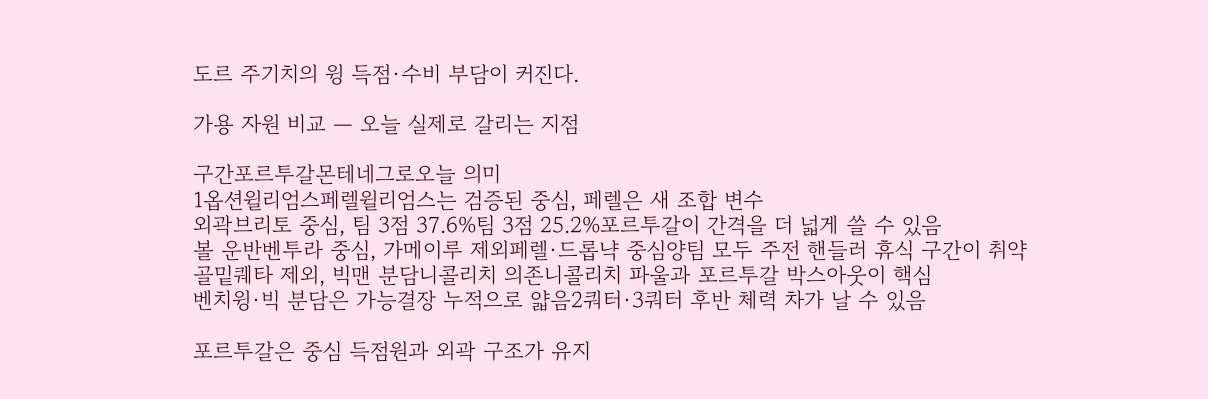도르 주기치의 윙 득점·수비 부담이 커진다.

가용 자원 비교 — 오늘 실제로 갈리는 지점

구간포르투갈몬테네그로오늘 의미
1옵션윌리엄스페렐윌리엄스는 검증된 중심, 페렐은 새 조합 변수
외곽브리토 중심, 팀 3점 37.6%팀 3점 25.2%포르투갈이 간격을 더 넓게 쓸 수 있음
볼 운반벤투라 중심, 가메이루 제외페렐·드롭냑 중심양팀 모두 주전 핸들러 휴식 구간이 취약
골밑퀘타 제외, 빅맨 분담니콜리치 의존니콜리치 파울과 포르투갈 박스아웃이 핵심
벤치윙·빅 분담은 가능결장 누적으로 얇음2쿼터·3쿼터 후반 체력 차가 날 수 있음

포르투갈은 중심 득점원과 외곽 구조가 유지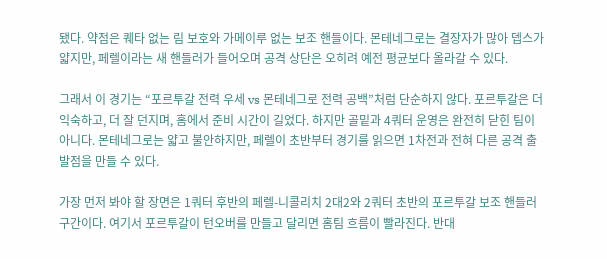됐다. 약점은 퀘타 없는 림 보호와 가메이루 없는 보조 핸들이다. 몬테네그로는 결장자가 많아 뎁스가 얇지만, 페렐이라는 새 핸들러가 들어오며 공격 상단은 오히려 예전 평균보다 올라갈 수 있다.

그래서 이 경기는 “포르투갈 전력 우세 vs 몬테네그로 전력 공백”처럼 단순하지 않다. 포르투갈은 더 익숙하고, 더 잘 던지며, 홈에서 준비 시간이 길었다. 하지만 골밑과 4쿼터 운영은 완전히 닫힌 팀이 아니다. 몬테네그로는 얇고 불안하지만, 페렐이 초반부터 경기를 읽으면 1차전과 전혀 다른 공격 출발점을 만들 수 있다.

가장 먼저 봐야 할 장면은 1쿼터 후반의 페렐-니콜리치 2대2와 2쿼터 초반의 포르투갈 보조 핸들러 구간이다. 여기서 포르투갈이 턴오버를 만들고 달리면 홈팀 흐름이 빨라진다. 반대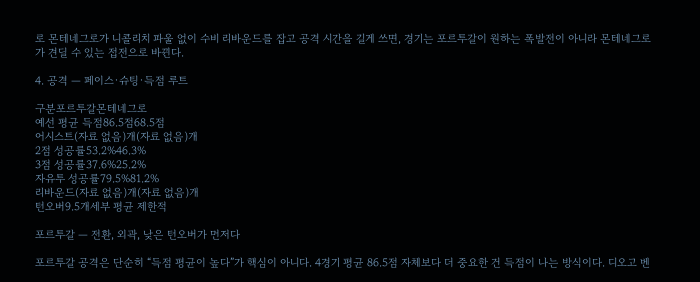로 몬테네그로가 니콜리치 파울 없이 수비 리바운드를 잡고 공격 시간을 길게 쓰면, 경기는 포르투갈이 원하는 폭발전이 아니라 몬테네그로가 견딜 수 있는 접전으로 바뀐다.

4. 공격 — 페이스·슈팅·득점 루트

구분포르투갈몬테네그로
예선 평균 득점86.5점68.5점
어시스트(자료 없음)개(자료 없음)개
2점 성공률53.2%46.3%
3점 성공률37.6%25.2%
자유투 성공률79.5%81.2%
리바운드(자료 없음)개(자료 없음)개
턴오버9.5개세부 평균 제한적

포르투갈 — 전환, 외곽, 낮은 턴오버가 먼저다

포르투갈 공격은 단순히 “득점 평균이 높다”가 핵심이 아니다. 4경기 평균 86.5점 자체보다 더 중요한 건 득점이 나는 방식이다. 디오고 벤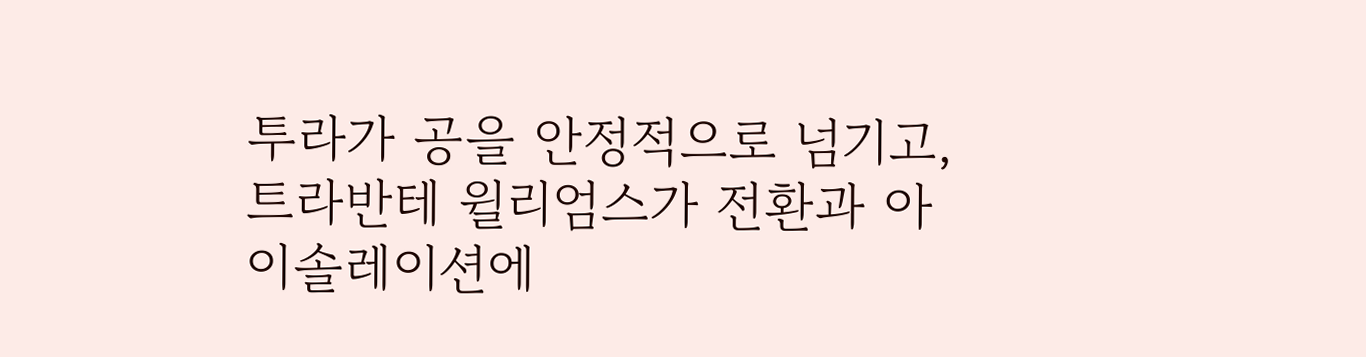투라가 공을 안정적으로 넘기고, 트라반테 윌리엄스가 전환과 아이솔레이션에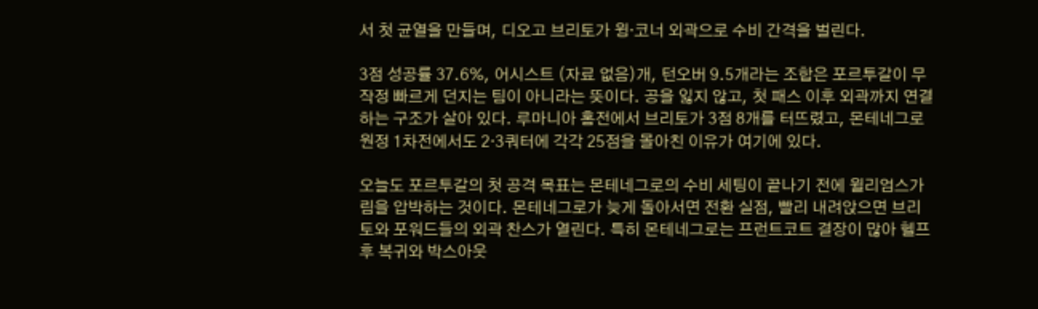서 첫 균열을 만들며, 디오고 브리토가 윙·코너 외곽으로 수비 간격을 벌린다.

3점 성공률 37.6%, 어시스트 (자료 없음)개, 턴오버 9.5개라는 조합은 포르투갈이 무작정 빠르게 던지는 팀이 아니라는 뜻이다. 공을 잃지 않고, 첫 패스 이후 외곽까지 연결하는 구조가 살아 있다. 루마니아 홈전에서 브리토가 3점 8개를 터뜨렸고, 몬테네그로 원정 1차전에서도 2·3쿼터에 각각 25점을 몰아친 이유가 여기에 있다.

오늘도 포르투갈의 첫 공격 목표는 몬테네그로의 수비 세팅이 끝나기 전에 윌리엄스가 림을 압박하는 것이다. 몬테네그로가 늦게 돌아서면 전환 실점, 빨리 내려앉으면 브리토와 포워드들의 외곽 찬스가 열린다. 특히 몬테네그로는 프런트코트 결장이 많아 헬프 후 복귀와 박스아웃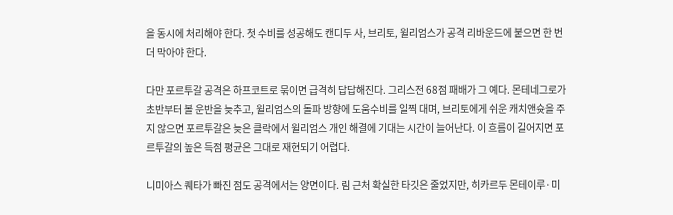을 동시에 처리해야 한다. 첫 수비를 성공해도 캔디두 사, 브리토, 윌리엄스가 공격 리바운드에 붙으면 한 번 더 막아야 한다.

다만 포르투갈 공격은 하프코트로 묶이면 급격히 답답해진다. 그리스전 68점 패배가 그 예다. 몬테네그로가 초반부터 볼 운반을 늦추고, 윌리엄스의 돌파 방향에 도움수비를 일찍 대며, 브리토에게 쉬운 캐치앤슛을 주지 않으면 포르투갈은 늦은 클락에서 윌리엄스 개인 해결에 기대는 시간이 늘어난다. 이 흐름이 길어지면 포르투갈의 높은 득점 평균은 그대로 재현되기 어렵다.

니미아스 퀘타가 빠진 점도 공격에서는 양면이다. 림 근처 확실한 타깃은 줄었지만, 히카르두 몬테이루·미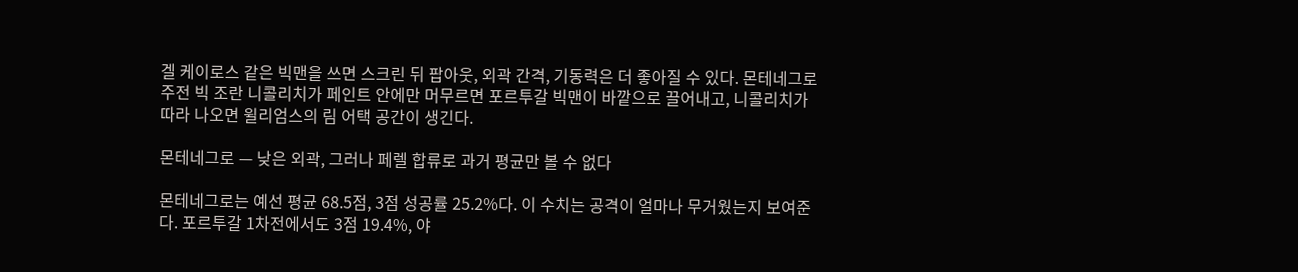겔 케이로스 같은 빅맨을 쓰면 스크린 뒤 팝아웃, 외곽 간격, 기동력은 더 좋아질 수 있다. 몬테네그로 주전 빅 조란 니콜리치가 페인트 안에만 머무르면 포르투갈 빅맨이 바깥으로 끌어내고, 니콜리치가 따라 나오면 윌리엄스의 림 어택 공간이 생긴다.

몬테네그로 — 낮은 외곽, 그러나 페렐 합류로 과거 평균만 볼 수 없다

몬테네그로는 예선 평균 68.5점, 3점 성공률 25.2%다. 이 수치는 공격이 얼마나 무거웠는지 보여준다. 포르투갈 1차전에서도 3점 19.4%, 야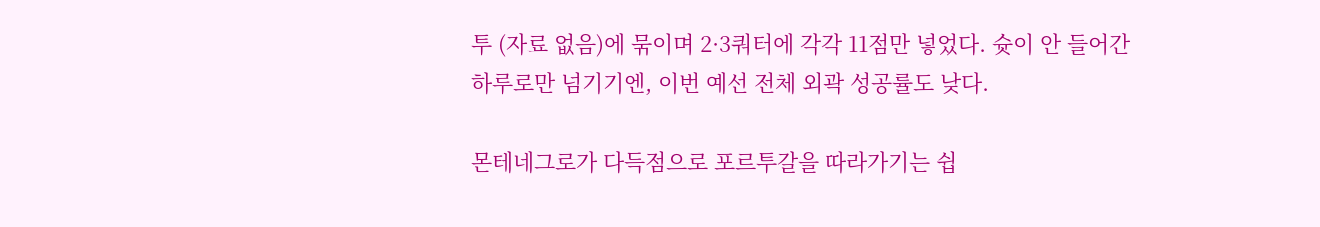투 (자료 없음)에 묶이며 2·3쿼터에 각각 11점만 넣었다. 슛이 안 들어간 하루로만 넘기기엔, 이번 예선 전체 외곽 성공률도 낮다.

몬테네그로가 다득점으로 포르투갈을 따라가기는 쉽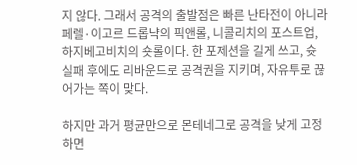지 않다. 그래서 공격의 출발점은 빠른 난타전이 아니라 페렐·이고르 드롭냑의 픽앤롤, 니콜리치의 포스트업, 하지베고비치의 숏롤이다. 한 포제션을 길게 쓰고, 슛 실패 후에도 리바운드로 공격권을 지키며, 자유투로 끊어가는 쪽이 맞다.

하지만 과거 평균만으로 몬테네그로 공격을 낮게 고정하면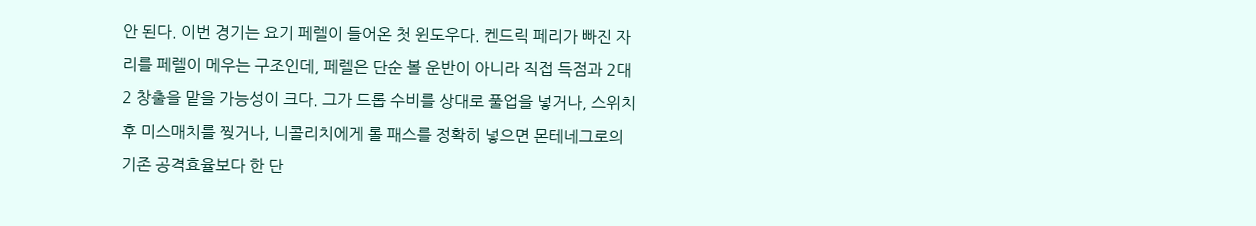안 된다. 이번 경기는 요기 페렐이 들어온 첫 윈도우다. 켄드릭 페리가 빠진 자리를 페렐이 메우는 구조인데, 페렐은 단순 볼 운반이 아니라 직접 득점과 2대2 창출을 맡을 가능성이 크다. 그가 드롭 수비를 상대로 풀업을 넣거나, 스위치 후 미스매치를 찢거나, 니콜리치에게 롤 패스를 정확히 넣으면 몬테네그로의 기존 공격효율보다 한 단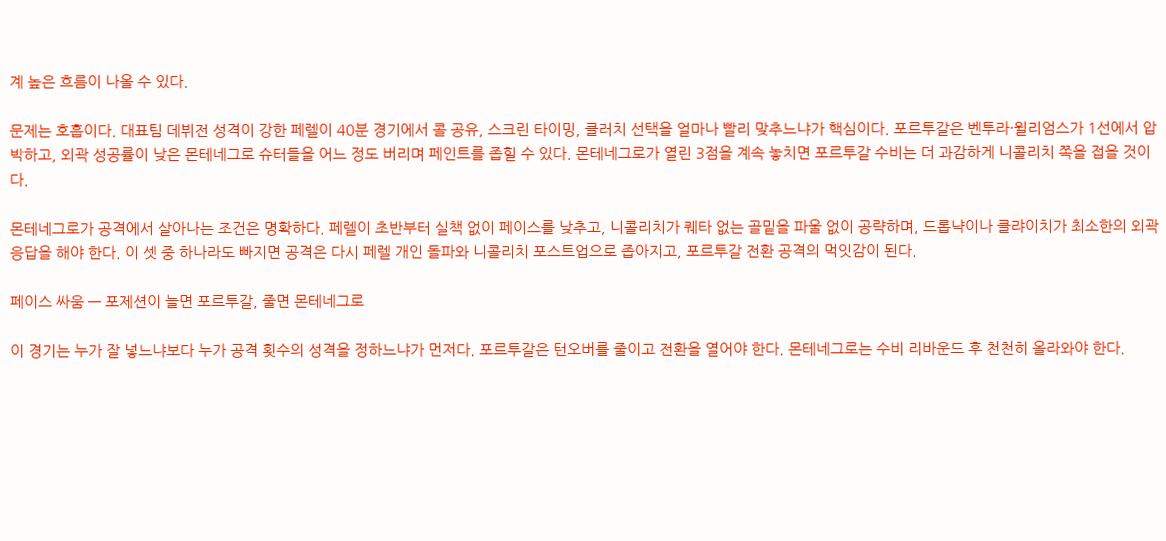계 높은 흐름이 나올 수 있다.

문제는 호흡이다. 대표팀 데뷔전 성격이 강한 페렐이 40분 경기에서 콜 공유, 스크린 타이밍, 클러치 선택을 얼마나 빨리 맞추느냐가 핵심이다. 포르투갈은 벤투라·윌리엄스가 1선에서 압박하고, 외곽 성공률이 낮은 몬테네그로 슈터들을 어느 정도 버리며 페인트를 좁힐 수 있다. 몬테네그로가 열린 3점을 계속 놓치면 포르투갈 수비는 더 과감하게 니콜리치 쪽을 접을 것이다.

몬테네그로가 공격에서 살아나는 조건은 명확하다. 페렐이 초반부터 실책 없이 페이스를 낮추고, 니콜리치가 퀘타 없는 골밑을 파울 없이 공략하며, 드롭냑이나 클랴이치가 최소한의 외곽 응답을 해야 한다. 이 셋 중 하나라도 빠지면 공격은 다시 페렐 개인 돌파와 니콜리치 포스트업으로 좁아지고, 포르투갈 전환 공격의 먹잇감이 된다.

페이스 싸움 — 포제션이 늘면 포르투갈, 줄면 몬테네그로

이 경기는 누가 잘 넣느냐보다 누가 공격 횟수의 성격을 정하느냐가 먼저다. 포르투갈은 턴오버를 줄이고 전환을 열어야 한다. 몬테네그로는 수비 리바운드 후 천천히 올라와야 한다.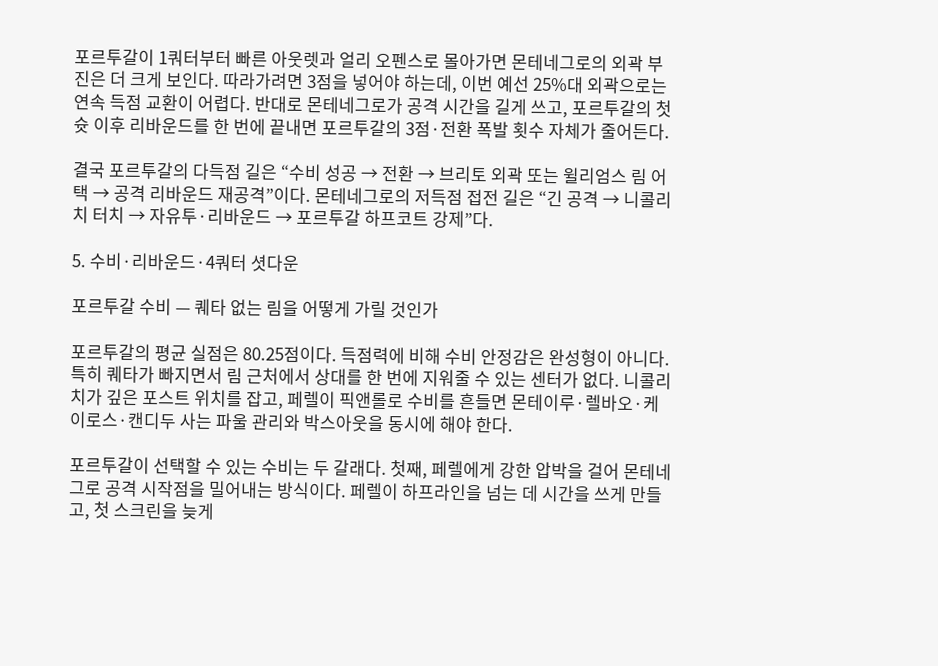포르투갈이 1쿼터부터 빠른 아웃렛과 얼리 오펜스로 몰아가면 몬테네그로의 외곽 부진은 더 크게 보인다. 따라가려면 3점을 넣어야 하는데, 이번 예선 25%대 외곽으로는 연속 득점 교환이 어렵다. 반대로 몬테네그로가 공격 시간을 길게 쓰고, 포르투갈의 첫 슛 이후 리바운드를 한 번에 끝내면 포르투갈의 3점·전환 폭발 횟수 자체가 줄어든다.

결국 포르투갈의 다득점 길은 “수비 성공 → 전환 → 브리토 외곽 또는 윌리엄스 림 어택 → 공격 리바운드 재공격”이다. 몬테네그로의 저득점 접전 길은 “긴 공격 → 니콜리치 터치 → 자유투·리바운드 → 포르투갈 하프코트 강제”다.

5. 수비·리바운드·4쿼터 셧다운

포르투갈 수비 — 퀘타 없는 림을 어떻게 가릴 것인가

포르투갈의 평균 실점은 80.25점이다. 득점력에 비해 수비 안정감은 완성형이 아니다. 특히 퀘타가 빠지면서 림 근처에서 상대를 한 번에 지워줄 수 있는 센터가 없다. 니콜리치가 깊은 포스트 위치를 잡고, 페렐이 픽앤롤로 수비를 흔들면 몬테이루·렐바오·케이로스·캔디두 사는 파울 관리와 박스아웃을 동시에 해야 한다.

포르투갈이 선택할 수 있는 수비는 두 갈래다. 첫째, 페렐에게 강한 압박을 걸어 몬테네그로 공격 시작점을 밀어내는 방식이다. 페렐이 하프라인을 넘는 데 시간을 쓰게 만들고, 첫 스크린을 늦게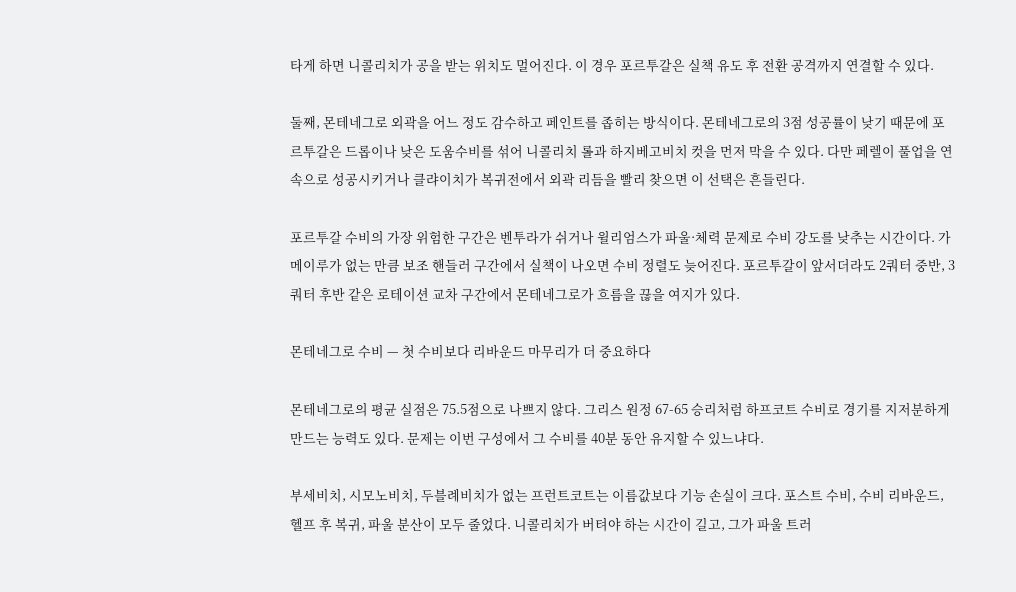타게 하면 니콜리치가 공을 받는 위치도 멀어진다. 이 경우 포르투갈은 실책 유도 후 전환 공격까지 연결할 수 있다.

둘째, 몬테네그로 외곽을 어느 정도 감수하고 페인트를 좁히는 방식이다. 몬테네그로의 3점 성공률이 낮기 때문에 포르투갈은 드롭이나 낮은 도움수비를 섞어 니콜리치 롤과 하지베고비치 컷을 먼저 막을 수 있다. 다만 페렐이 풀업을 연속으로 성공시키거나 클랴이치가 복귀전에서 외곽 리듬을 빨리 찾으면 이 선택은 흔들린다.

포르투갈 수비의 가장 위험한 구간은 벤투라가 쉬거나 윌리엄스가 파울·체력 문제로 수비 강도를 낮추는 시간이다. 가메이루가 없는 만큼 보조 핸들러 구간에서 실책이 나오면 수비 정렬도 늦어진다. 포르투갈이 앞서더라도 2쿼터 중반, 3쿼터 후반 같은 로테이션 교차 구간에서 몬테네그로가 흐름을 끊을 여지가 있다.

몬테네그로 수비 — 첫 수비보다 리바운드 마무리가 더 중요하다

몬테네그로의 평균 실점은 75.5점으로 나쁘지 않다. 그리스 원정 67-65 승리처럼 하프코트 수비로 경기를 지저분하게 만드는 능력도 있다. 문제는 이번 구성에서 그 수비를 40분 동안 유지할 수 있느냐다.

부세비치, 시모노비치, 두블례비치가 없는 프런트코트는 이름값보다 기능 손실이 크다. 포스트 수비, 수비 리바운드, 헬프 후 복귀, 파울 분산이 모두 줄었다. 니콜리치가 버텨야 하는 시간이 길고, 그가 파울 트러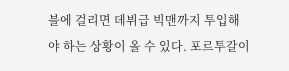블에 걸리면 데뷔급 빅맨까지 투입해야 하는 상황이 올 수 있다. 포르투갈이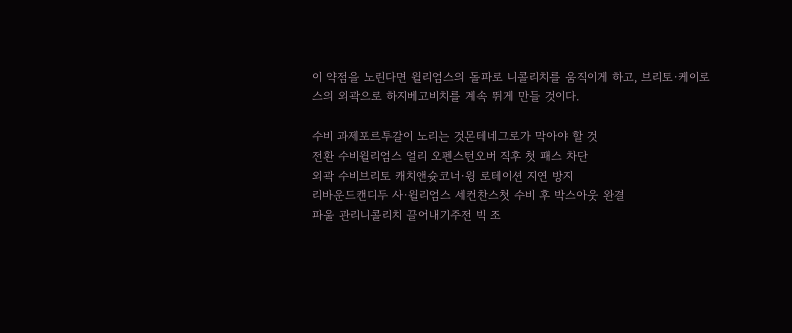이 약점을 노린다면 윌리엄스의 돌파로 니콜리치를 움직이게 하고, 브리토·케이로스의 외곽으로 하지베고비치를 계속 뛰게 만들 것이다.

수비 과제포르투갈이 노리는 것몬테네그로가 막아야 할 것
전환 수비윌리엄스 얼리 오펜스턴오버 직후 첫 패스 차단
외곽 수비브리토 캐치앤슛코너·윙 로테이션 지연 방지
리바운드캔디두 사·윌리엄스 세컨찬스첫 수비 후 박스아웃 완결
파울 관리니콜리치 끌어내기주전 빅 조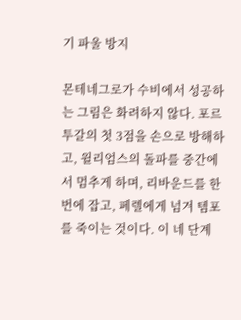기 파울 방지

몬테네그로가 수비에서 성공하는 그림은 화려하지 않다. 포르투갈의 첫 3점을 손으로 방해하고, 윌리엄스의 돌파를 중간에서 멈추게 하며, 리바운드를 한 번에 잡고, 페렐에게 넘겨 템포를 죽이는 것이다. 이 네 단계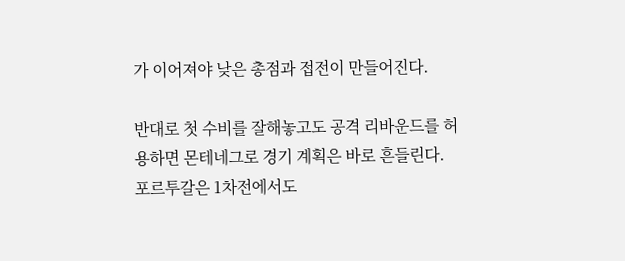가 이어져야 낮은 총점과 접전이 만들어진다.

반대로 첫 수비를 잘해놓고도 공격 리바운드를 허용하면 몬테네그로 경기 계획은 바로 흔들린다. 포르투갈은 1차전에서도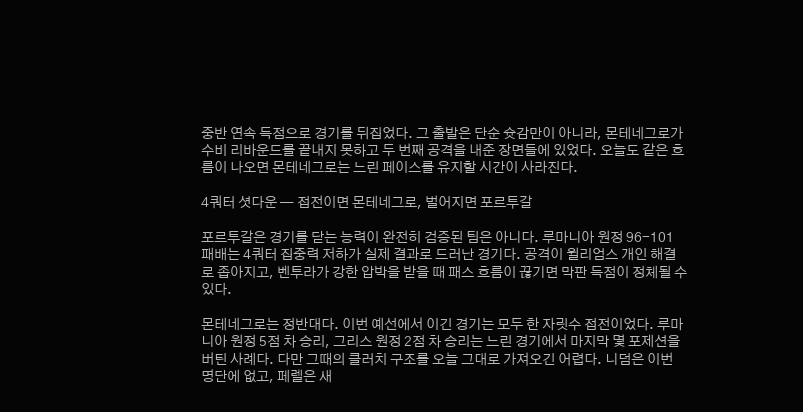중반 연속 득점으로 경기를 뒤집었다. 그 출발은 단순 슛감만이 아니라, 몬테네그로가 수비 리바운드를 끝내지 못하고 두 번째 공격을 내준 장면들에 있었다. 오늘도 같은 흐름이 나오면 몬테네그로는 느린 페이스를 유지할 시간이 사라진다.

4쿼터 셧다운 — 접전이면 몬테네그로, 벌어지면 포르투갈

포르투갈은 경기를 닫는 능력이 완전히 검증된 팀은 아니다. 루마니아 원정 96-101 패배는 4쿼터 집중력 저하가 실제 결과로 드러난 경기다. 공격이 윌리엄스 개인 해결로 좁아지고, 벤투라가 강한 압박을 받을 때 패스 흐름이 끊기면 막판 득점이 정체될 수 있다.

몬테네그로는 정반대다. 이번 예선에서 이긴 경기는 모두 한 자릿수 접전이었다. 루마니아 원정 5점 차 승리, 그리스 원정 2점 차 승리는 느린 경기에서 마지막 몇 포제션을 버틴 사례다. 다만 그때의 클러치 구조를 오늘 그대로 가져오긴 어렵다. 니덤은 이번 명단에 없고, 페렐은 새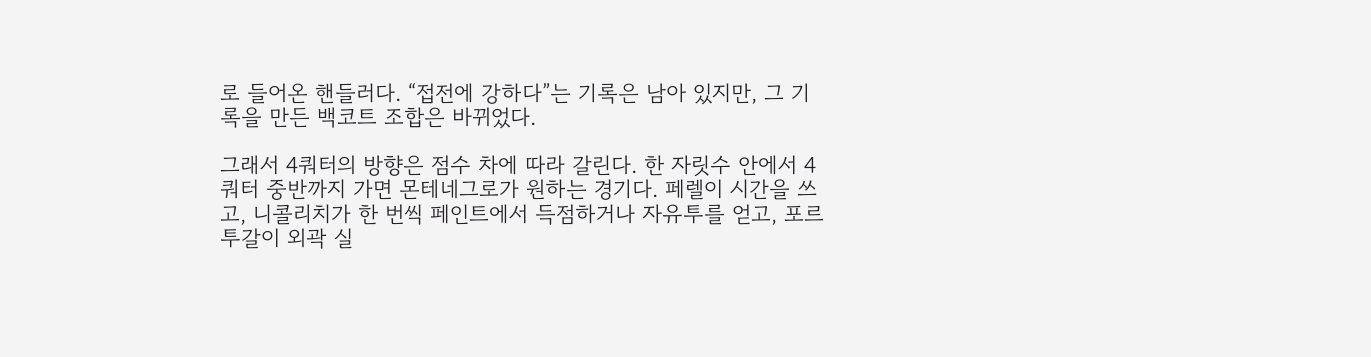로 들어온 핸들러다. “접전에 강하다”는 기록은 남아 있지만, 그 기록을 만든 백코트 조합은 바뀌었다.

그래서 4쿼터의 방향은 점수 차에 따라 갈린다. 한 자릿수 안에서 4쿼터 중반까지 가면 몬테네그로가 원하는 경기다. 페렐이 시간을 쓰고, 니콜리치가 한 번씩 페인트에서 득점하거나 자유투를 얻고, 포르투갈이 외곽 실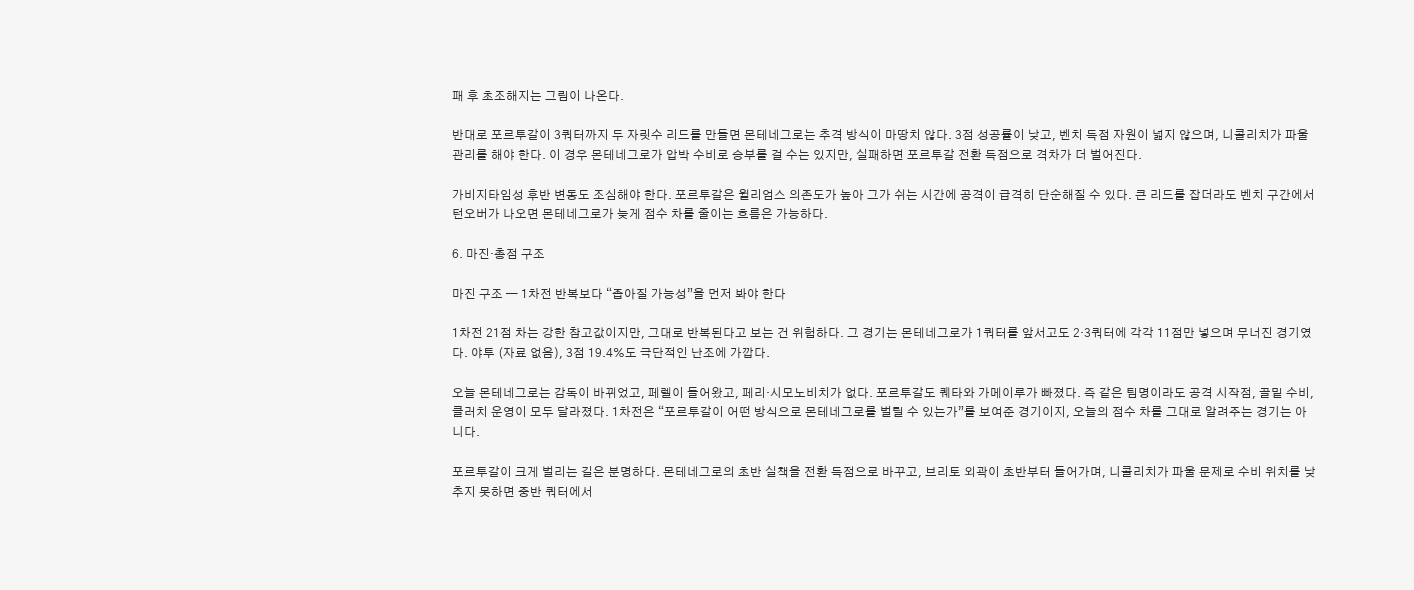패 후 초조해지는 그림이 나온다.

반대로 포르투갈이 3쿼터까지 두 자릿수 리드를 만들면 몬테네그로는 추격 방식이 마땅치 않다. 3점 성공률이 낮고, 벤치 득점 자원이 넓지 않으며, 니콜리치가 파울 관리를 해야 한다. 이 경우 몬테네그로가 압박 수비로 승부를 걸 수는 있지만, 실패하면 포르투갈 전환 득점으로 격차가 더 벌어진다.

가비지타임성 후반 변동도 조심해야 한다. 포르투갈은 윌리엄스 의존도가 높아 그가 쉬는 시간에 공격이 급격히 단순해질 수 있다. 큰 리드를 잡더라도 벤치 구간에서 턴오버가 나오면 몬테네그로가 늦게 점수 차를 줄이는 흐름은 가능하다.

6. 마진·총점 구조

마진 구조 — 1차전 반복보다 “좁아질 가능성”을 먼저 봐야 한다

1차전 21점 차는 강한 참고값이지만, 그대로 반복된다고 보는 건 위험하다. 그 경기는 몬테네그로가 1쿼터를 앞서고도 2·3쿼터에 각각 11점만 넣으며 무너진 경기였다. 야투 (자료 없음), 3점 19.4%도 극단적인 난조에 가깝다.

오늘 몬테네그로는 감독이 바뀌었고, 페렐이 들어왔고, 페리·시모노비치가 없다. 포르투갈도 퀘타와 가메이루가 빠졌다. 즉 같은 팀명이라도 공격 시작점, 골밑 수비, 클러치 운영이 모두 달라졌다. 1차전은 “포르투갈이 어떤 방식으로 몬테네그로를 벌릴 수 있는가”를 보여준 경기이지, 오늘의 점수 차를 그대로 알려주는 경기는 아니다.

포르투갈이 크게 벌리는 길은 분명하다. 몬테네그로의 초반 실책을 전환 득점으로 바꾸고, 브리토 외곽이 초반부터 들어가며, 니콜리치가 파울 문제로 수비 위치를 낮추지 못하면 중반 쿼터에서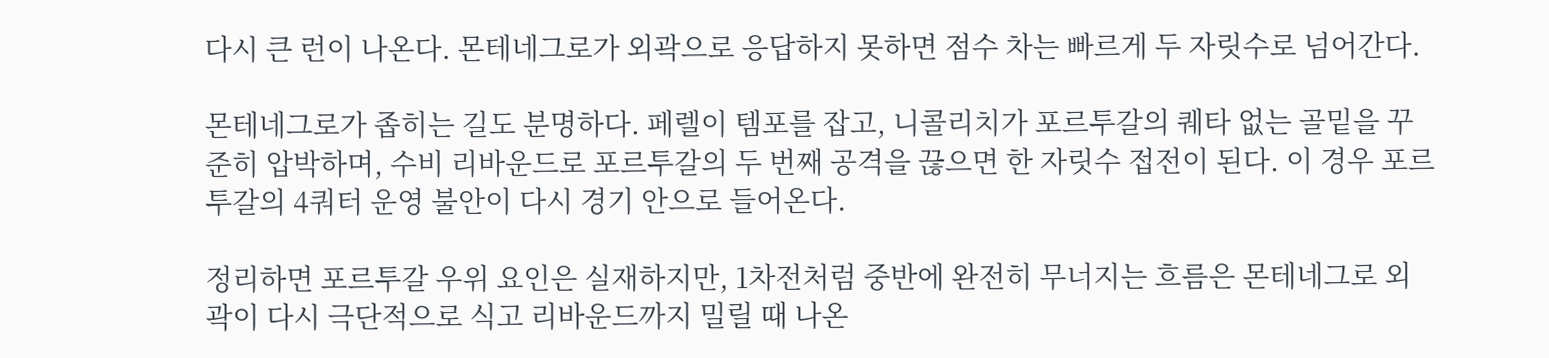다시 큰 런이 나온다. 몬테네그로가 외곽으로 응답하지 못하면 점수 차는 빠르게 두 자릿수로 넘어간다.

몬테네그로가 좁히는 길도 분명하다. 페렐이 템포를 잡고, 니콜리치가 포르투갈의 퀘타 없는 골밑을 꾸준히 압박하며, 수비 리바운드로 포르투갈의 두 번째 공격을 끊으면 한 자릿수 접전이 된다. 이 경우 포르투갈의 4쿼터 운영 불안이 다시 경기 안으로 들어온다.

정리하면 포르투갈 우위 요인은 실재하지만, 1차전처럼 중반에 완전히 무너지는 흐름은 몬테네그로 외곽이 다시 극단적으로 식고 리바운드까지 밀릴 때 나온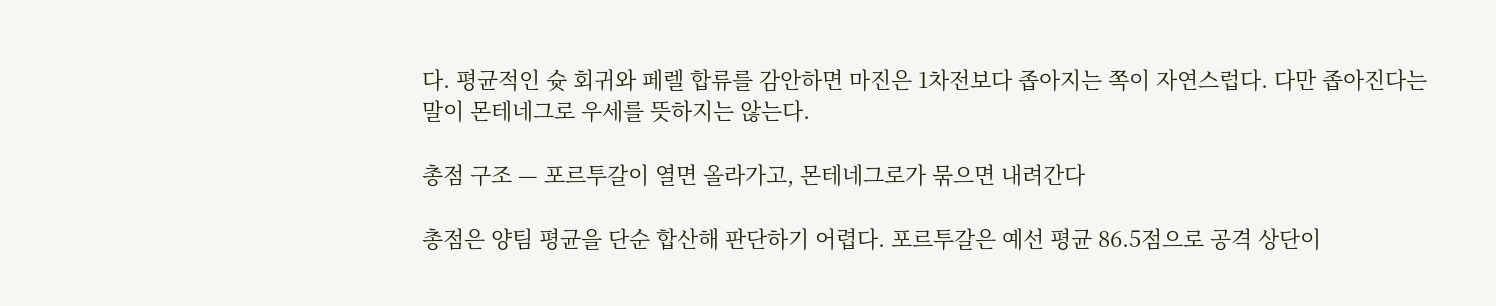다. 평균적인 슛 회귀와 페렐 합류를 감안하면 마진은 1차전보다 좁아지는 쪽이 자연스럽다. 다만 좁아진다는 말이 몬테네그로 우세를 뜻하지는 않는다.

총점 구조 — 포르투갈이 열면 올라가고, 몬테네그로가 묶으면 내려간다

총점은 양팀 평균을 단순 합산해 판단하기 어렵다. 포르투갈은 예선 평균 86.5점으로 공격 상단이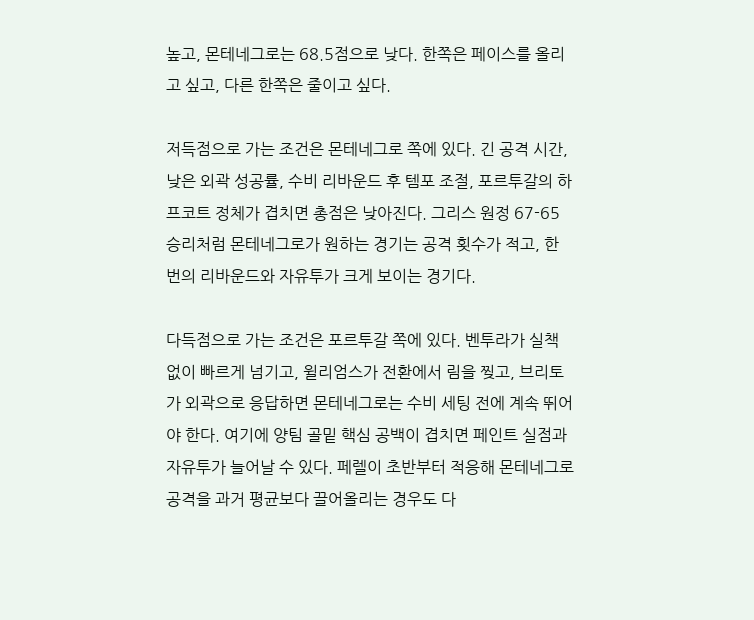높고, 몬테네그로는 68.5점으로 낮다. 한쪽은 페이스를 올리고 싶고, 다른 한쪽은 줄이고 싶다.

저득점으로 가는 조건은 몬테네그로 쪽에 있다. 긴 공격 시간, 낮은 외곽 성공률, 수비 리바운드 후 템포 조절, 포르투갈의 하프코트 정체가 겹치면 총점은 낮아진다. 그리스 원정 67-65 승리처럼 몬테네그로가 원하는 경기는 공격 횟수가 적고, 한 번의 리바운드와 자유투가 크게 보이는 경기다.

다득점으로 가는 조건은 포르투갈 쪽에 있다. 벤투라가 실책 없이 빠르게 넘기고, 윌리엄스가 전환에서 림을 찢고, 브리토가 외곽으로 응답하면 몬테네그로는 수비 세팅 전에 계속 뛰어야 한다. 여기에 양팀 골밑 핵심 공백이 겹치면 페인트 실점과 자유투가 늘어날 수 있다. 페렐이 초반부터 적응해 몬테네그로 공격을 과거 평균보다 끌어올리는 경우도 다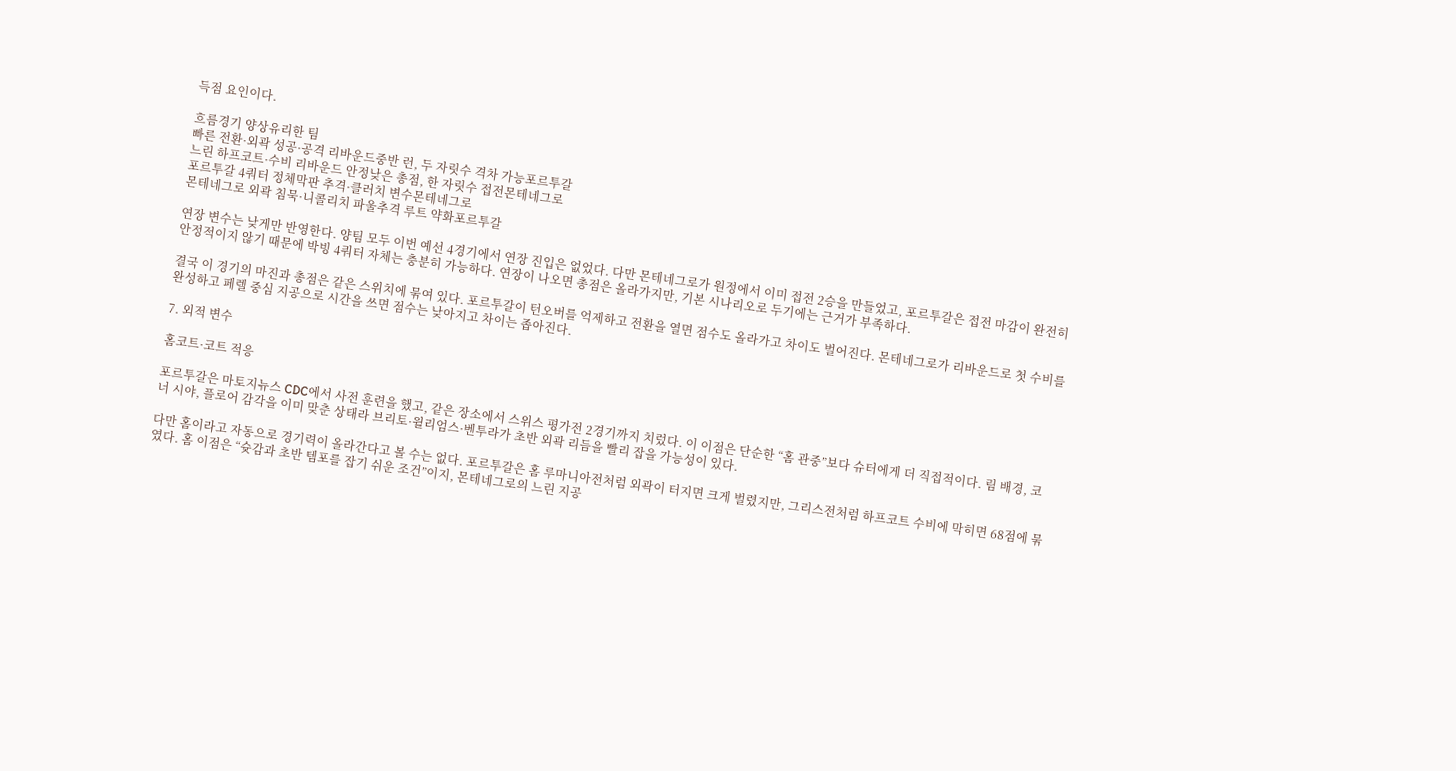득점 요인이다.

흐름경기 양상유리한 팀
빠른 전환·외곽 성공·공격 리바운드중반 런, 두 자릿수 격차 가능포르투갈
느린 하프코트·수비 리바운드 안정낮은 총점, 한 자릿수 접전몬테네그로
포르투갈 4쿼터 정체막판 추격·클러치 변수몬테네그로
몬테네그로 외곽 침묵·니콜리치 파울추격 루트 약화포르투갈

연장 변수는 낮게만 반영한다. 양팀 모두 이번 예선 4경기에서 연장 진입은 없었다. 다만 몬테네그로가 원정에서 이미 접전 2승을 만들었고, 포르투갈은 접전 마감이 완전히 안정적이지 않기 때문에 박빙 4쿼터 자체는 충분히 가능하다. 연장이 나오면 총점은 올라가지만, 기본 시나리오로 두기에는 근거가 부족하다.

결국 이 경기의 마진과 총점은 같은 스위치에 묶여 있다. 포르투갈이 턴오버를 억제하고 전환을 열면 점수도 올라가고 차이도 벌어진다. 몬테네그로가 리바운드로 첫 수비를 완성하고 페렐 중심 지공으로 시간을 쓰면 점수는 낮아지고 차이는 좁아진다.

7. 외적 변수

홈코트·코트 적응

포르투갈은 마토지뉴스 CDC에서 사전 훈련을 했고, 같은 장소에서 스위스 평가전 2경기까지 치렀다. 이 이점은 단순한 “홈 관중”보다 슈터에게 더 직접적이다. 림 배경, 코너 시야, 플로어 감각을 이미 맞춘 상태라 브리토·윌리엄스·벤투라가 초반 외곽 리듬을 빨리 잡을 가능성이 있다.

다만 홈이라고 자동으로 경기력이 올라간다고 볼 수는 없다. 포르투갈은 홈 루마니아전처럼 외곽이 터지면 크게 벌렸지만, 그리스전처럼 하프코트 수비에 막히면 68점에 묶였다. 홈 이점은 “슛감과 초반 템포를 잡기 쉬운 조건”이지, 몬테네그로의 느린 지공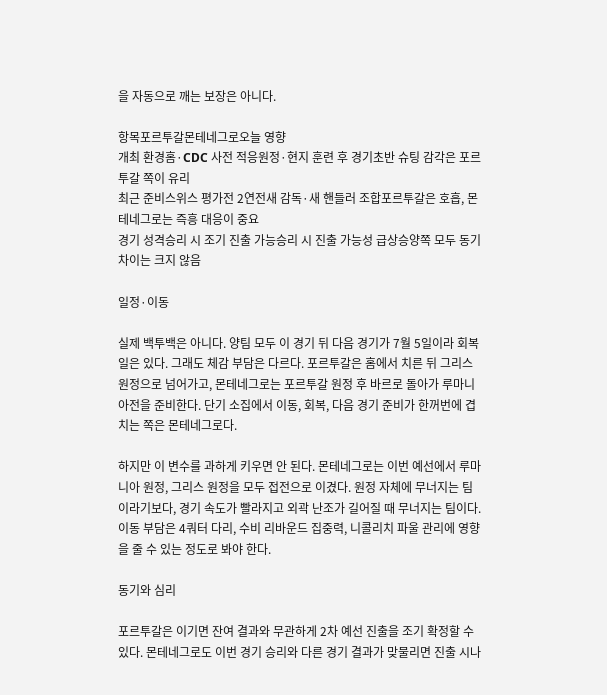을 자동으로 깨는 보장은 아니다.

항목포르투갈몬테네그로오늘 영향
개최 환경홈·CDC 사전 적응원정·현지 훈련 후 경기초반 슈팅 감각은 포르투갈 쪽이 유리
최근 준비스위스 평가전 2연전새 감독·새 핸들러 조합포르투갈은 호흡, 몬테네그로는 즉흥 대응이 중요
경기 성격승리 시 조기 진출 가능승리 시 진출 가능성 급상승양쪽 모두 동기 차이는 크지 않음

일정·이동

실제 백투백은 아니다. 양팀 모두 이 경기 뒤 다음 경기가 7월 5일이라 회복일은 있다. 그래도 체감 부담은 다르다. 포르투갈은 홈에서 치른 뒤 그리스 원정으로 넘어가고, 몬테네그로는 포르투갈 원정 후 바르로 돌아가 루마니아전을 준비한다. 단기 소집에서 이동, 회복, 다음 경기 준비가 한꺼번에 겹치는 쪽은 몬테네그로다.

하지만 이 변수를 과하게 키우면 안 된다. 몬테네그로는 이번 예선에서 루마니아 원정, 그리스 원정을 모두 접전으로 이겼다. 원정 자체에 무너지는 팀이라기보다, 경기 속도가 빨라지고 외곽 난조가 길어질 때 무너지는 팀이다. 이동 부담은 4쿼터 다리, 수비 리바운드 집중력, 니콜리치 파울 관리에 영향을 줄 수 있는 정도로 봐야 한다.

동기와 심리

포르투갈은 이기면 잔여 결과와 무관하게 2차 예선 진출을 조기 확정할 수 있다. 몬테네그로도 이번 경기 승리와 다른 경기 결과가 맞물리면 진출 시나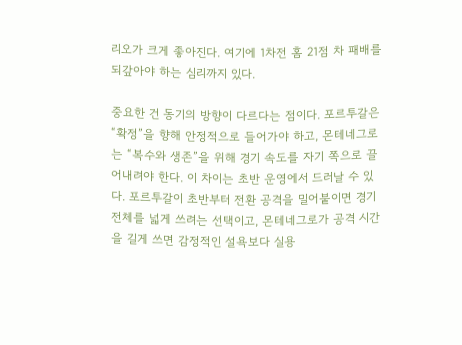리오가 크게 좋아진다. 여기에 1차전 홈 21점 차 패배를 되갚아야 하는 심리까지 있다.

중요한 건 동기의 방향이 다르다는 점이다. 포르투갈은 “확정”을 향해 안정적으로 들어가야 하고, 몬테네그로는 “복수와 생존”을 위해 경기 속도를 자기 쪽으로 끌어내려야 한다. 이 차이는 초반 운영에서 드러날 수 있다. 포르투갈이 초반부터 전환 공격을 밀어붙이면 경기 전체를 넓게 쓰려는 선택이고, 몬테네그로가 공격 시간을 길게 쓰면 감정적인 설욕보다 실용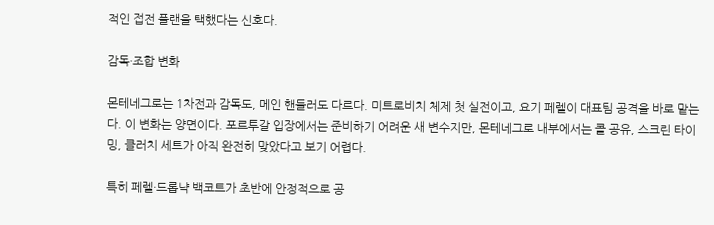적인 접전 플랜을 택했다는 신호다.

감독·조합 변화

몬테네그로는 1차전과 감독도, 메인 핸들러도 다르다. 미트로비치 체제 첫 실전이고, 요기 페렐이 대표팀 공격을 바로 맡는다. 이 변화는 양면이다. 포르투갈 입장에서는 준비하기 어려운 새 변수지만, 몬테네그로 내부에서는 콜 공유, 스크린 타이밍, 클러치 세트가 아직 완전히 맞았다고 보기 어렵다.

특히 페렐·드롭냑 백코트가 초반에 안정적으로 공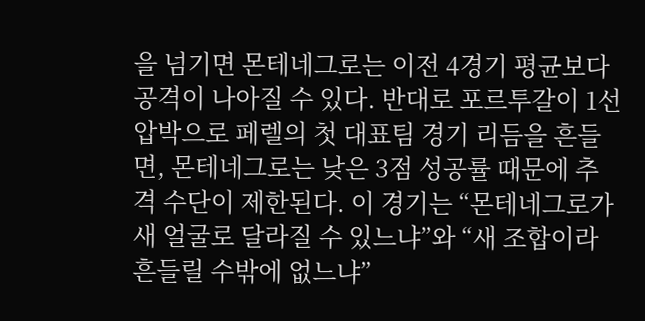을 넘기면 몬테네그로는 이전 4경기 평균보다 공격이 나아질 수 있다. 반대로 포르투갈이 1선 압박으로 페렐의 첫 대표팀 경기 리듬을 흔들면, 몬테네그로는 낮은 3점 성공률 때문에 추격 수단이 제한된다. 이 경기는 “몬테네그로가 새 얼굴로 달라질 수 있느냐”와 “새 조합이라 흔들릴 수밖에 없느냐”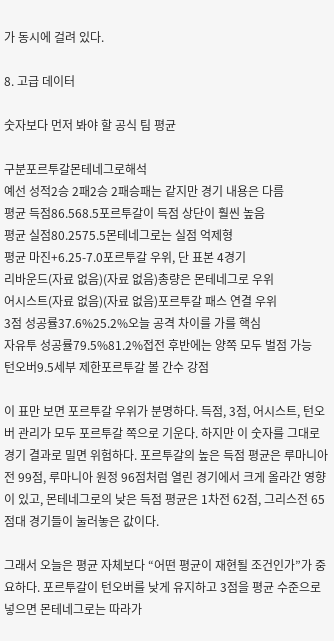가 동시에 걸려 있다.

8. 고급 데이터

숫자보다 먼저 봐야 할 공식 팀 평균

구분포르투갈몬테네그로해석
예선 성적2승 2패2승 2패승패는 같지만 경기 내용은 다름
평균 득점86.568.5포르투갈이 득점 상단이 훨씬 높음
평균 실점80.2575.5몬테네그로는 실점 억제형
평균 마진+6.25-7.0포르투갈 우위, 단 표본 4경기
리바운드(자료 없음)(자료 없음)총량은 몬테네그로 우위
어시스트(자료 없음)(자료 없음)포르투갈 패스 연결 우위
3점 성공률37.6%25.2%오늘 공격 차이를 가를 핵심
자유투 성공률79.5%81.2%접전 후반에는 양쪽 모두 벌점 가능
턴오버9.5세부 제한포르투갈 볼 간수 강점

이 표만 보면 포르투갈 우위가 분명하다. 득점, 3점, 어시스트, 턴오버 관리가 모두 포르투갈 쪽으로 기운다. 하지만 이 숫자를 그대로 경기 결과로 밀면 위험하다. 포르투갈의 높은 득점 평균은 루마니아전 99점, 루마니아 원정 96점처럼 열린 경기에서 크게 올라간 영향이 있고, 몬테네그로의 낮은 득점 평균은 1차전 62점, 그리스전 65점대 경기들이 눌러놓은 값이다.

그래서 오늘은 평균 자체보다 “어떤 평균이 재현될 조건인가”가 중요하다. 포르투갈이 턴오버를 낮게 유지하고 3점을 평균 수준으로 넣으면 몬테네그로는 따라가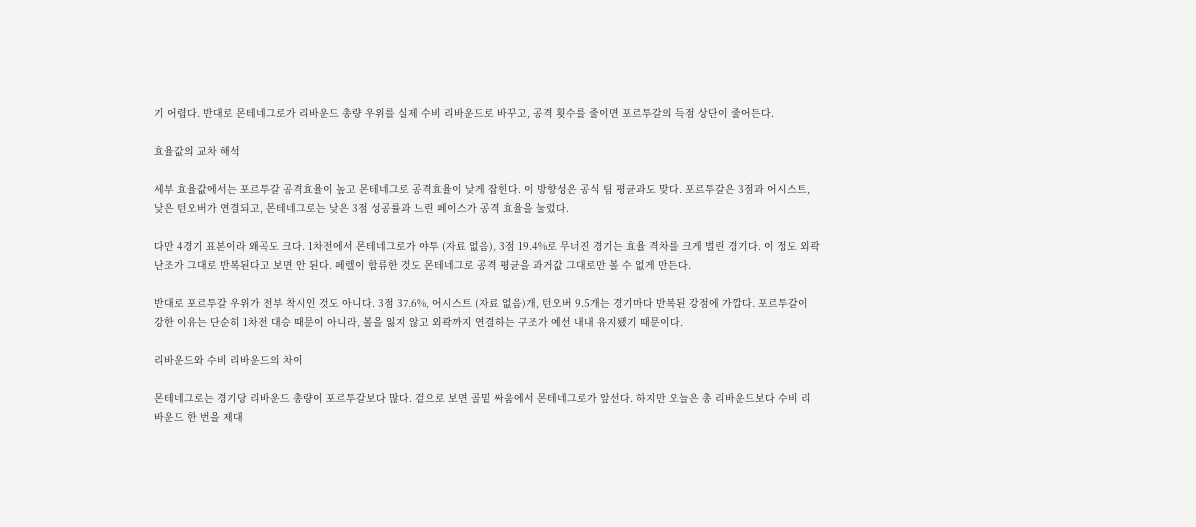기 어렵다. 반대로 몬테네그로가 리바운드 총량 우위를 실제 수비 리바운드로 바꾸고, 공격 횟수를 줄이면 포르투갈의 득점 상단이 줄어든다.

효율값의 교차 해석

세부 효율값에서는 포르투갈 공격효율이 높고 몬테네그로 공격효율이 낮게 잡힌다. 이 방향성은 공식 팀 평균과도 맞다. 포르투갈은 3점과 어시스트, 낮은 턴오버가 연결되고, 몬테네그로는 낮은 3점 성공률과 느린 페이스가 공격 효율을 눌렀다.

다만 4경기 표본이라 왜곡도 크다. 1차전에서 몬테네그로가 야투 (자료 없음), 3점 19.4%로 무너진 경기는 효율 격차를 크게 벌린 경기다. 이 정도 외곽 난조가 그대로 반복된다고 보면 안 된다. 페렐이 합류한 것도 몬테네그로 공격 평균을 과거값 그대로만 볼 수 없게 만든다.

반대로 포르투갈 우위가 전부 착시인 것도 아니다. 3점 37.6%, 어시스트 (자료 없음)개, 턴오버 9.5개는 경기마다 반복된 강점에 가깝다. 포르투갈이 강한 이유는 단순히 1차전 대승 때문이 아니라, 볼을 잃지 않고 외곽까지 연결하는 구조가 예선 내내 유지됐기 때문이다.

리바운드와 수비 리바운드의 차이

몬테네그로는 경기당 리바운드 총량이 포르투갈보다 많다. 겉으로 보면 골밑 싸움에서 몬테네그로가 앞선다. 하지만 오늘은 총 리바운드보다 수비 리바운드 한 번을 제대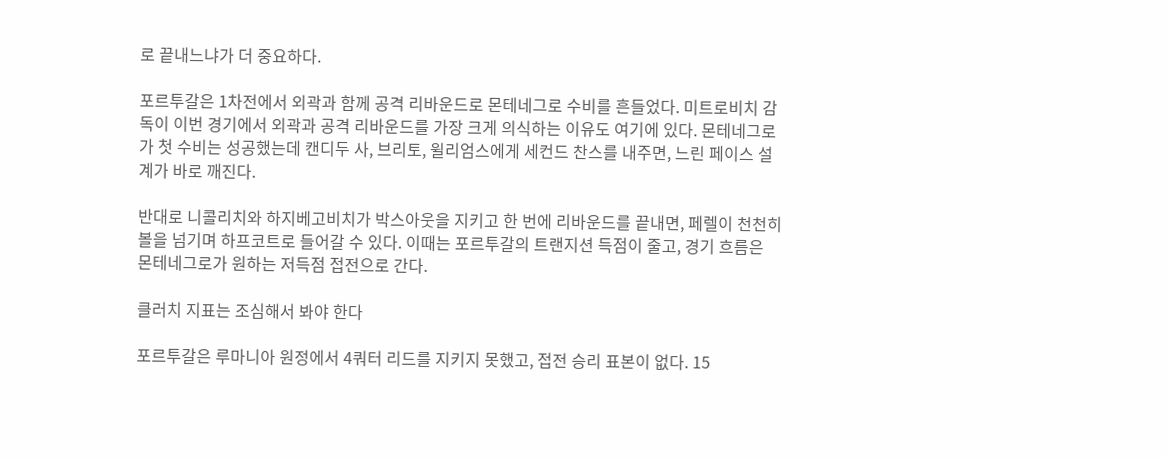로 끝내느냐가 더 중요하다.

포르투갈은 1차전에서 외곽과 함께 공격 리바운드로 몬테네그로 수비를 흔들었다. 미트로비치 감독이 이번 경기에서 외곽과 공격 리바운드를 가장 크게 의식하는 이유도 여기에 있다. 몬테네그로가 첫 수비는 성공했는데 캔디두 사, 브리토, 윌리엄스에게 세컨드 찬스를 내주면, 느린 페이스 설계가 바로 깨진다.

반대로 니콜리치와 하지베고비치가 박스아웃을 지키고 한 번에 리바운드를 끝내면, 페렐이 천천히 볼을 넘기며 하프코트로 들어갈 수 있다. 이때는 포르투갈의 트랜지션 득점이 줄고, 경기 흐름은 몬테네그로가 원하는 저득점 접전으로 간다.

클러치 지표는 조심해서 봐야 한다

포르투갈은 루마니아 원정에서 4쿼터 리드를 지키지 못했고, 접전 승리 표본이 없다. 15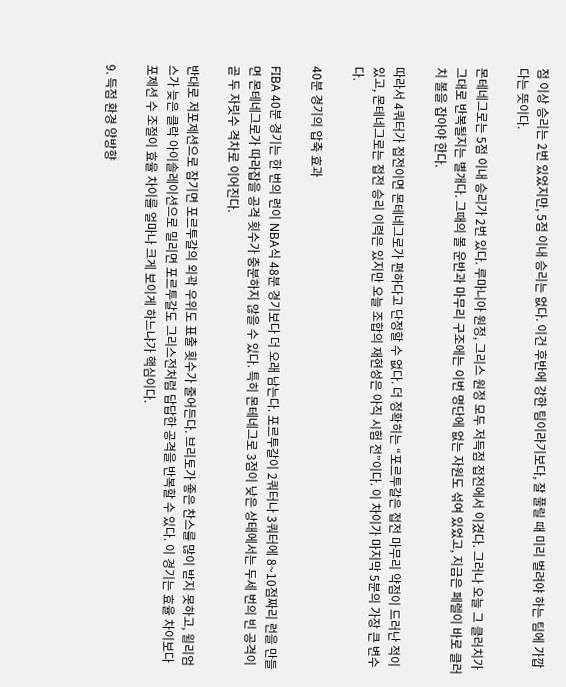점 이상 승리는 2번 있었지만, 5점 이내 승리는 없다. 이건 후반에 강한 팀이라기보다, 잘 풀릴 때 미리 벌려야 하는 팀에 가깝다는 뜻이다.

몬테네그로는 5점 이내 승리가 2번 있다. 루마니아 원정, 그리스 원정 모두 저득점 접전에서 이겼다. 그러나 오늘 그 클러치가 그대로 반복될지는 별개다. 그때의 볼 운반과 마무리 구조에는 이번 명단에 없는 자원도 섞여 있었고, 지금은 페렐이 바로 클러치 볼을 잡아야 한다.

따라서 4쿼터가 접전이면 몬테네그로가 편하다고 단정할 수 없다. 더 정확히는 “포르투갈은 접전 마무리 약점이 드러난 적이 있고, 몬테네그로는 접전 승리 이력은 있지만 오늘 조합의 재현성은 아직 시험 전”이다. 이 차이가 마지막 5분의 가장 큰 변수다.

40분 경기의 압축 효과

FIBA 40분 경기는 한 번의 런이 NBA식 48분 경기보다 더 오래 남는다. 포르투갈이 2쿼터나 3쿼터에 8~10점짜리 런을 만들면 몬테네그로가 따라잡을 공격 횟수가 충분하지 않을 수 있다. 특히 몬테네그로 3점이 낮은 상태에서는 두세 번의 빈 공격이 곧 두 자릿수 격차로 이어진다.

반대로 저포제션으로 잠기면 포르투갈의 외곽 우위도 표출 횟수가 줄어든다. 브리토가 좋은 찬스를 많이 받지 못하고, 윌리엄스가 늦은 클락 아이솔레이션으로 밀리면 포르투갈도 그리스전처럼 답답한 공격을 반복할 수 있다. 이 경기는 효율 차이보다 포제션 수 조절이 효율 차이를 얼마나 크게 보이게 하느냐가 핵심이다.

9. 득점 환경 양방향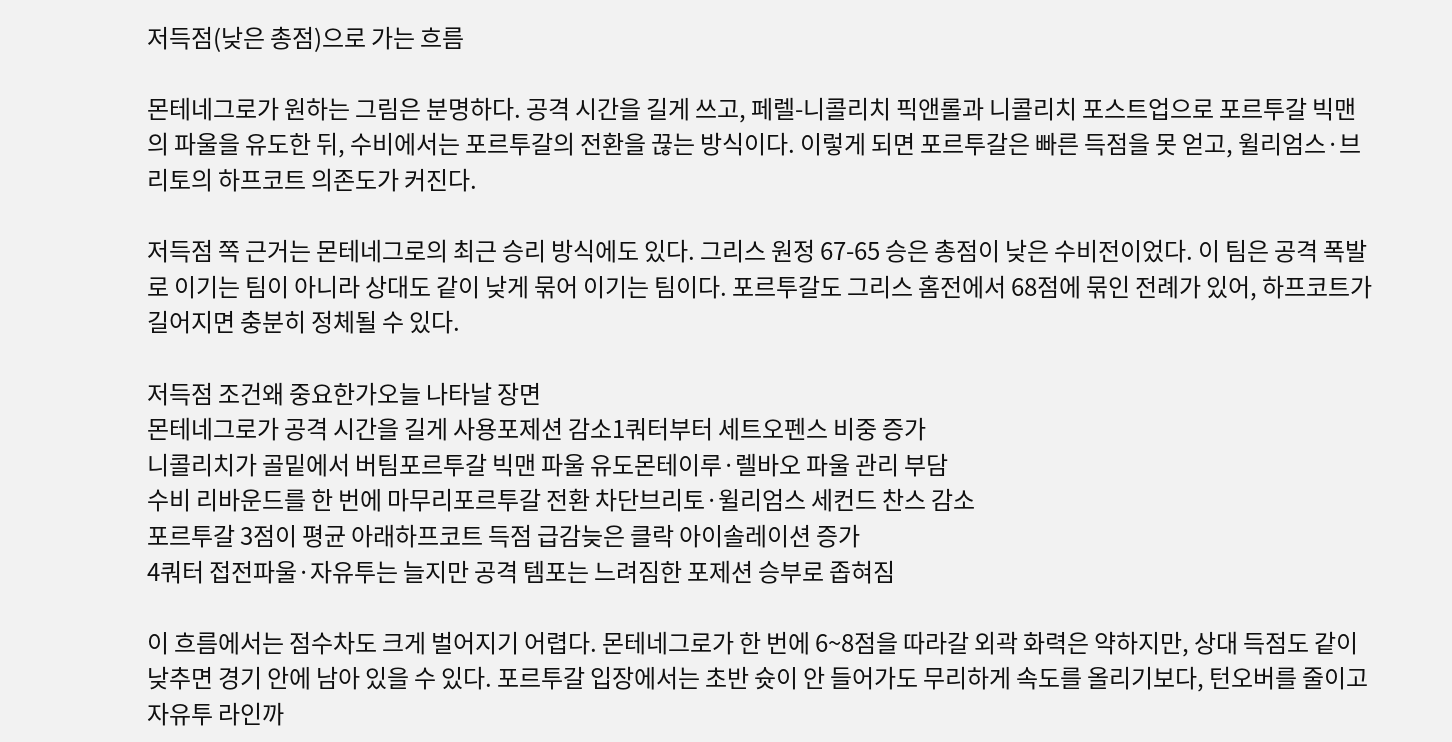저득점(낮은 총점)으로 가는 흐름

몬테네그로가 원하는 그림은 분명하다. 공격 시간을 길게 쓰고, 페렐-니콜리치 픽앤롤과 니콜리치 포스트업으로 포르투갈 빅맨의 파울을 유도한 뒤, 수비에서는 포르투갈의 전환을 끊는 방식이다. 이렇게 되면 포르투갈은 빠른 득점을 못 얻고, 윌리엄스·브리토의 하프코트 의존도가 커진다.

저득점 쪽 근거는 몬테네그로의 최근 승리 방식에도 있다. 그리스 원정 67-65 승은 총점이 낮은 수비전이었다. 이 팀은 공격 폭발로 이기는 팀이 아니라 상대도 같이 낮게 묶어 이기는 팀이다. 포르투갈도 그리스 홈전에서 68점에 묶인 전례가 있어, 하프코트가 길어지면 충분히 정체될 수 있다.

저득점 조건왜 중요한가오늘 나타날 장면
몬테네그로가 공격 시간을 길게 사용포제션 감소1쿼터부터 세트오펜스 비중 증가
니콜리치가 골밑에서 버팀포르투갈 빅맨 파울 유도몬테이루·렐바오 파울 관리 부담
수비 리바운드를 한 번에 마무리포르투갈 전환 차단브리토·윌리엄스 세컨드 찬스 감소
포르투갈 3점이 평균 아래하프코트 득점 급감늦은 클락 아이솔레이션 증가
4쿼터 접전파울·자유투는 늘지만 공격 템포는 느려짐한 포제션 승부로 좁혀짐

이 흐름에서는 점수차도 크게 벌어지기 어렵다. 몬테네그로가 한 번에 6~8점을 따라갈 외곽 화력은 약하지만, 상대 득점도 같이 낮추면 경기 안에 남아 있을 수 있다. 포르투갈 입장에서는 초반 슛이 안 들어가도 무리하게 속도를 올리기보다, 턴오버를 줄이고 자유투 라인까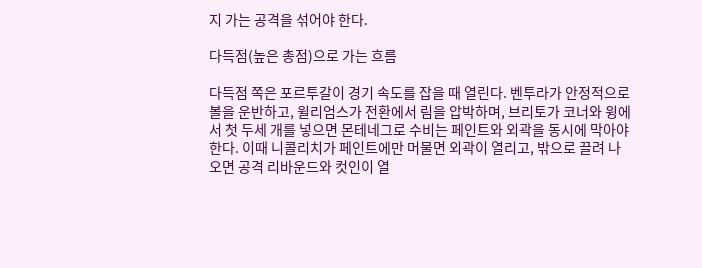지 가는 공격을 섞어야 한다.

다득점(높은 총점)으로 가는 흐름

다득점 쪽은 포르투갈이 경기 속도를 잡을 때 열린다. 벤투라가 안정적으로 볼을 운반하고, 윌리엄스가 전환에서 림을 압박하며, 브리토가 코너와 윙에서 첫 두세 개를 넣으면 몬테네그로 수비는 페인트와 외곽을 동시에 막아야 한다. 이때 니콜리치가 페인트에만 머물면 외곽이 열리고, 밖으로 끌려 나오면 공격 리바운드와 컷인이 열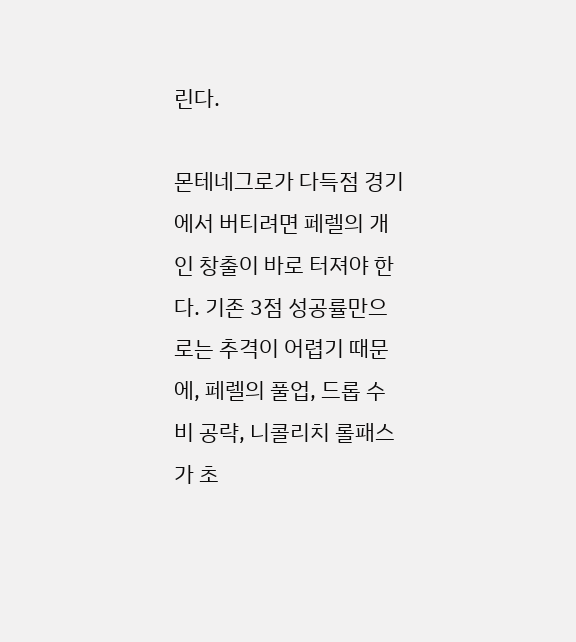린다.

몬테네그로가 다득점 경기에서 버티려면 페렐의 개인 창출이 바로 터져야 한다. 기존 3점 성공률만으로는 추격이 어렵기 때문에, 페렐의 풀업, 드롭 수비 공략, 니콜리치 롤패스가 초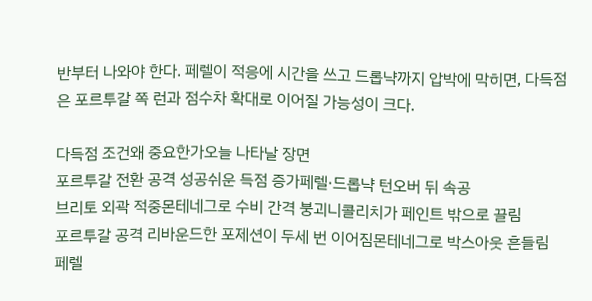반부터 나와야 한다. 페렐이 적응에 시간을 쓰고 드롭냑까지 압박에 막히면, 다득점은 포르투갈 쪽 런과 점수차 확대로 이어질 가능성이 크다.

다득점 조건왜 중요한가오늘 나타날 장면
포르투갈 전환 공격 성공쉬운 득점 증가페렐·드롭냑 턴오버 뒤 속공
브리토 외곽 적중몬테네그로 수비 간격 붕괴니콜리치가 페인트 밖으로 끌림
포르투갈 공격 리바운드한 포제션이 두세 번 이어짐몬테네그로 박스아웃 흔들림
페렐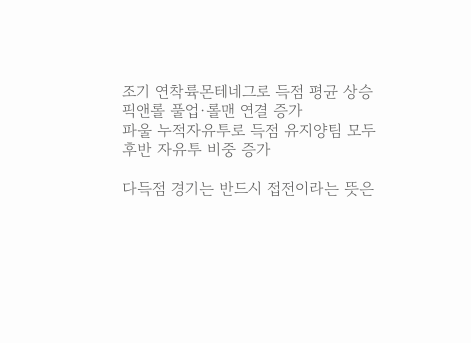조기 연착륙몬테네그로 득점 평균 상승픽앤롤 풀업·롤맨 연결 증가
파울 누적자유투로 득점 유지양팀 모두 후반 자유투 비중 증가

다득점 경기는 반드시 접전이라는 뜻은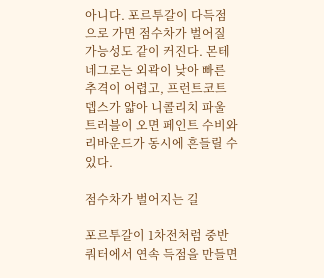아니다. 포르투갈이 다득점으로 가면 점수차가 벌어질 가능성도 같이 커진다. 몬테네그로는 외곽이 낮아 빠른 추격이 어렵고, 프런트코트 뎁스가 얇아 니콜리치 파울 트러블이 오면 페인트 수비와 리바운드가 동시에 흔들릴 수 있다.

점수차가 벌어지는 길

포르투갈이 1차전처럼 중반 쿼터에서 연속 득점을 만들면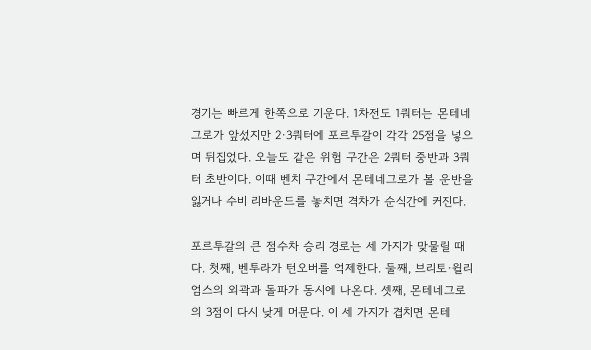경기는 빠르게 한쪽으로 기운다. 1차전도 1쿼터는 몬테네그로가 앞섰지만 2·3쿼터에 포르투갈이 각각 25점을 넣으며 뒤집었다. 오늘도 같은 위험 구간은 2쿼터 중반과 3쿼터 초반이다. 이때 벤치 구간에서 몬테네그로가 볼 운반을 잃거나 수비 리바운드를 놓치면 격차가 순식간에 커진다.

포르투갈의 큰 점수차 승리 경로는 세 가지가 맞물릴 때다. 첫째, 벤투라가 턴오버를 억제한다. 둘째, 브리토·윌리엄스의 외곽과 돌파가 동시에 나온다. 셋째, 몬테네그로의 3점이 다시 낮게 머문다. 이 세 가지가 겹치면 몬테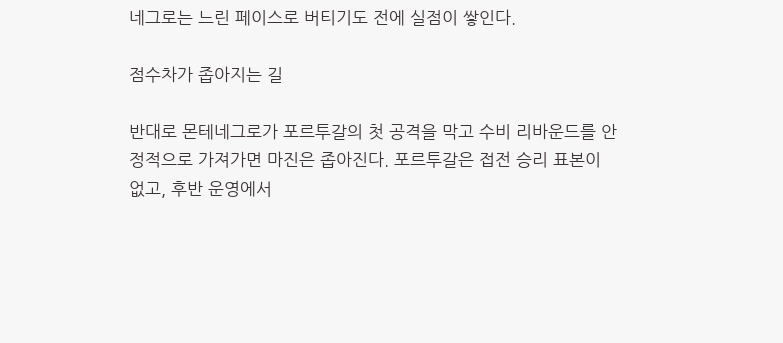네그로는 느린 페이스로 버티기도 전에 실점이 쌓인다.

점수차가 좁아지는 길

반대로 몬테네그로가 포르투갈의 첫 공격을 막고 수비 리바운드를 안정적으로 가져가면 마진은 좁아진다. 포르투갈은 접전 승리 표본이 없고, 후반 운영에서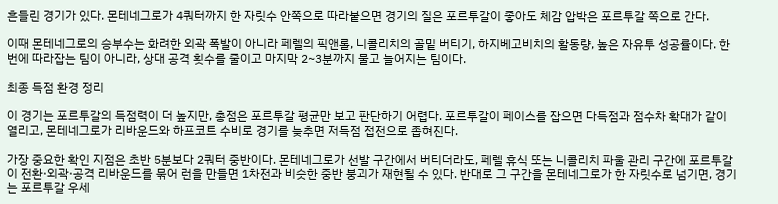흔들린 경기가 있다. 몬테네그로가 4쿼터까지 한 자릿수 안쪽으로 따라붙으면 경기의 질은 포르투갈이 좋아도 체감 압박은 포르투갈 쪽으로 간다.

이때 몬테네그로의 승부수는 화려한 외곽 폭발이 아니라 페렐의 픽앤롤, 니콜리치의 골밑 버티기, 하지베고비치의 활동량, 높은 자유투 성공률이다. 한 번에 따라잡는 팀이 아니라, 상대 공격 횟수를 줄이고 마지막 2~3분까지 물고 늘어지는 팀이다.

최종 득점 환경 정리

이 경기는 포르투갈의 득점력이 더 높지만, 총점은 포르투갈 평균만 보고 판단하기 어렵다. 포르투갈이 페이스를 잡으면 다득점과 점수차 확대가 같이 열리고, 몬테네그로가 리바운드와 하프코트 수비로 경기를 늦추면 저득점 접전으로 좁혀진다.

가장 중요한 확인 지점은 초반 5분보다 2쿼터 중반이다. 몬테네그로가 선발 구간에서 버티더라도, 페렐 휴식 또는 니콜리치 파울 관리 구간에 포르투갈이 전환·외곽·공격 리바운드를 묶어 런을 만들면 1차전과 비슷한 중반 붕괴가 재현될 수 있다. 반대로 그 구간을 몬테네그로가 한 자릿수로 넘기면, 경기는 포르투갈 우세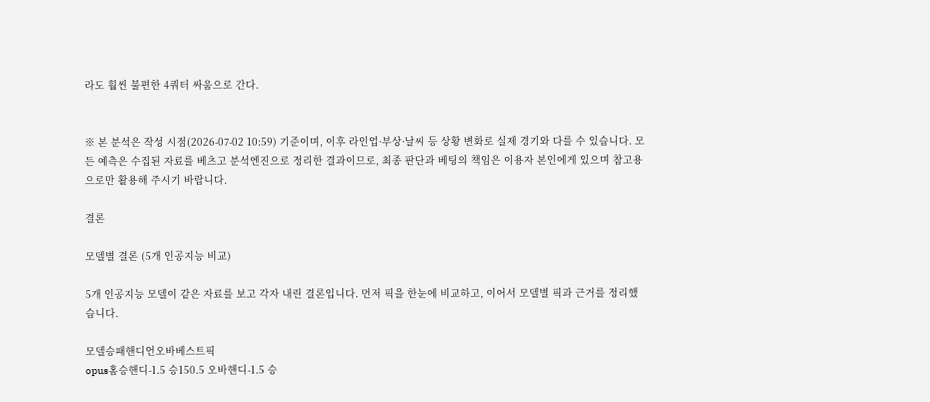라도 훨씬 불편한 4쿼터 싸움으로 간다.


※ 본 분석은 작성 시점(2026-07-02 10:59) 기준이며, 이후 라인업·부상·날씨 등 상황 변화로 실제 경기와 다를 수 있습니다. 모든 예측은 수집된 자료를 베츠고 분석엔진으로 정리한 결과이므로, 최종 판단과 베팅의 책임은 이용자 본인에게 있으며 참고용으로만 활용해 주시기 바랍니다.

결론

모델별 결론 (5개 인공지능 비교)

5개 인공지능 모델이 같은 자료를 보고 각자 내린 결론입니다. 먼저 픽을 한눈에 비교하고, 이어서 모델별 픽과 근거를 정리했습니다.

모델승패핸디언오바베스트픽
opus홈승핸디-1.5 승150.5 오바핸디-1.5 승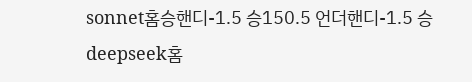sonnet홈승핸디-1.5 승150.5 언더핸디-1.5 승
deepseek홈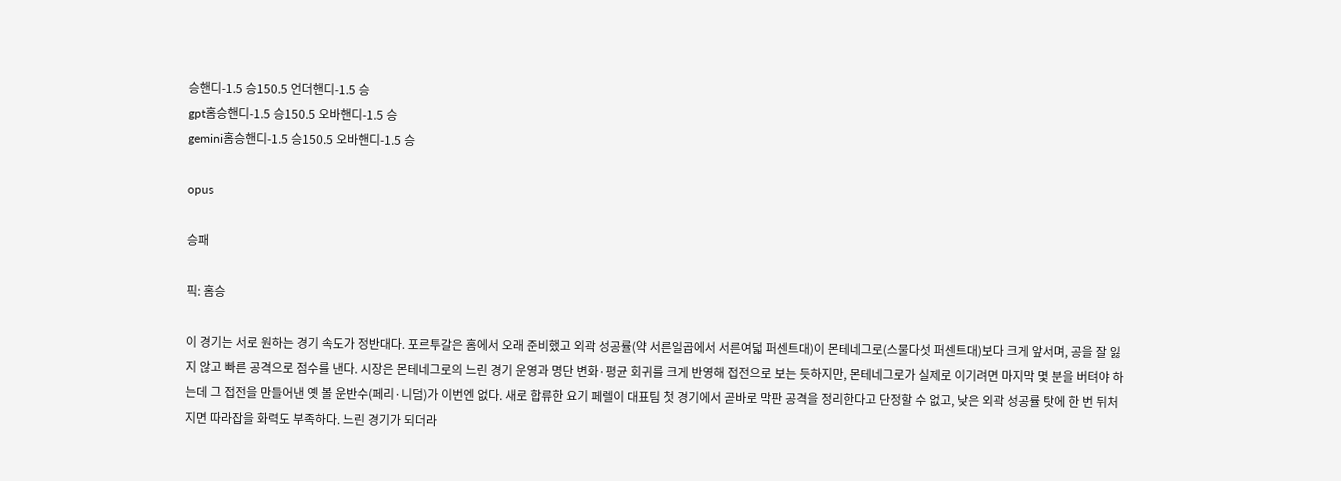승핸디-1.5 승150.5 언더핸디-1.5 승
gpt홈승핸디-1.5 승150.5 오바핸디-1.5 승
gemini홈승핸디-1.5 승150.5 오바핸디-1.5 승

opus

승패

픽: 홈승

이 경기는 서로 원하는 경기 속도가 정반대다. 포르투갈은 홈에서 오래 준비했고 외곽 성공률(약 서른일곱에서 서른여덟 퍼센트대)이 몬테네그로(스물다섯 퍼센트대)보다 크게 앞서며, 공을 잘 잃지 않고 빠른 공격으로 점수를 낸다. 시장은 몬테네그로의 느린 경기 운영과 명단 변화·평균 회귀를 크게 반영해 접전으로 보는 듯하지만, 몬테네그로가 실제로 이기려면 마지막 몇 분을 버텨야 하는데 그 접전을 만들어낸 옛 볼 운반수(페리·니덤)가 이번엔 없다. 새로 합류한 요기 페렐이 대표팀 첫 경기에서 곧바로 막판 공격을 정리한다고 단정할 수 없고, 낮은 외곽 성공률 탓에 한 번 뒤처지면 따라잡을 화력도 부족하다. 느린 경기가 되더라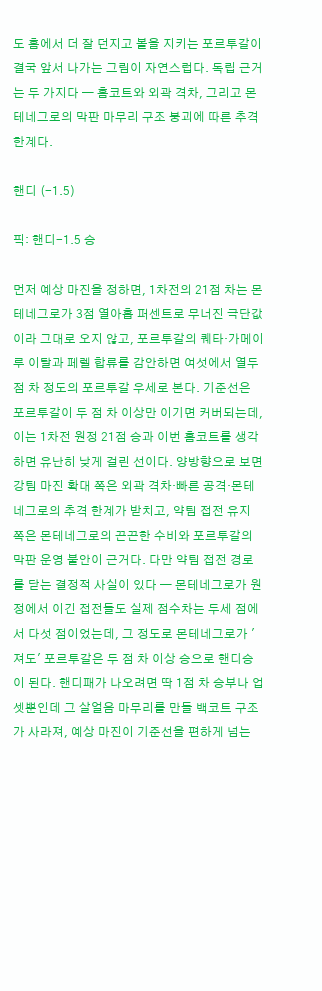도 홈에서 더 잘 던지고 볼을 지키는 포르투갈이 결국 앞서 나가는 그림이 자연스럽다. 독립 근거는 두 가지다 — 홈코트와 외곽 격차, 그리고 몬테네그로의 막판 마무리 구조 붕괴에 따른 추격 한계다.

핸디 (-1.5)

픽: 핸디-1.5 승

먼저 예상 마진을 정하면, 1차전의 21점 차는 몬테네그로가 3점 열아홉 퍼센트로 무너진 극단값이라 그대로 오지 않고, 포르투갈의 퀘타·가메이루 이탈과 페렐 합류를 감안하면 여섯에서 열두 점 차 정도의 포르투갈 우세로 본다. 기준선은 포르투갈이 두 점 차 이상만 이기면 커버되는데, 이는 1차전 원정 21점 승과 이번 홈코트를 생각하면 유난히 낮게 걸린 선이다. 양방향으로 보면 강팀 마진 확대 쪽은 외곽 격차·빠른 공격·몬테네그로의 추격 한계가 받치고, 약팀 접전 유지 쪽은 몬테네그로의 끈끈한 수비와 포르투갈의 막판 운영 불안이 근거다. 다만 약팀 접전 경로를 닫는 결정적 사실이 있다 — 몬테네그로가 원정에서 이긴 접전들도 실제 점수차는 두세 점에서 다섯 점이었는데, 그 정도로 몬테네그로가 '져도' 포르투갈은 두 점 차 이상 승으로 핸디승이 된다. 핸디패가 나오려면 딱 1점 차 승부나 업셋뿐인데 그 살얼음 마무리를 만들 백코트 구조가 사라져, 예상 마진이 기준선을 편하게 넘는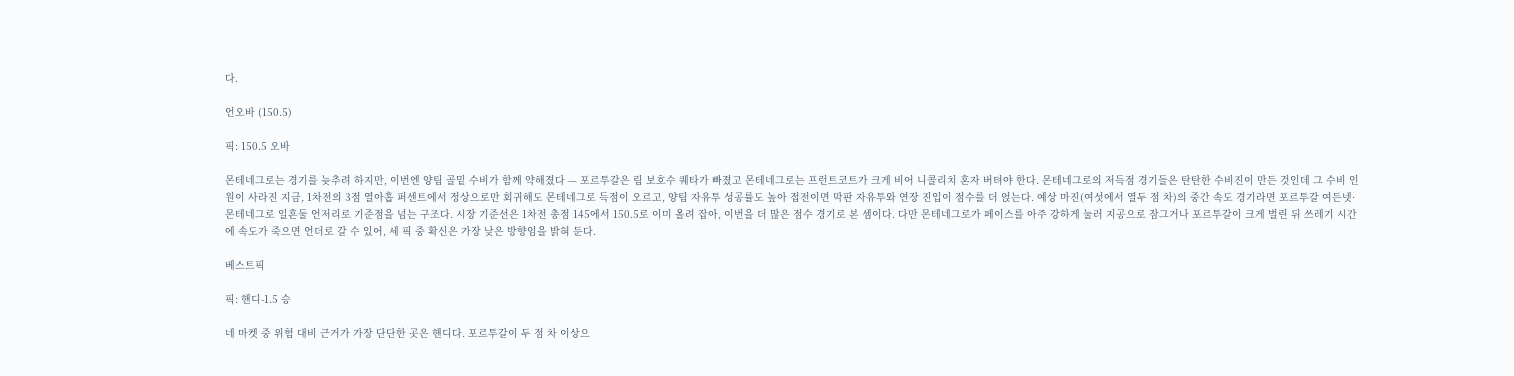다.

언오바 (150.5)

픽: 150.5 오바

몬테네그로는 경기를 늦추려 하지만, 이번엔 양팀 골밑 수비가 함께 약해졌다 — 포르투갈은 림 보호수 퀘타가 빠졌고 몬테네그로는 프런트코트가 크게 비어 니콜리치 혼자 버텨야 한다. 몬테네그로의 저득점 경기들은 탄탄한 수비진이 만든 것인데 그 수비 인원이 사라진 지금, 1차전의 3점 열아홉 퍼센트에서 정상으로만 회귀해도 몬테네그로 득점이 오르고, 양팀 자유투 성공률도 높아 접전이면 막판 자유투와 연장 진입이 점수를 더 얹는다. 예상 마진(여섯에서 열두 점 차)의 중간 속도 경기라면 포르투갈 여든넷·몬테네그로 일흔둘 언저리로 기준점을 넘는 구조다. 시장 기준선은 1차전 총점 145에서 150.5로 이미 올려 잡아, 이번을 더 많은 점수 경기로 본 셈이다. 다만 몬테네그로가 페이스를 아주 강하게 눌러 지공으로 잠그거나 포르투갈이 크게 벌린 뒤 쓰레기 시간에 속도가 죽으면 언더로 갈 수 있어, 세 픽 중 확신은 가장 낮은 방향임을 밝혀 둔다.

베스트픽

픽: 핸디-1.5 승

네 마켓 중 위험 대비 근거가 가장 단단한 곳은 핸디다. 포르투갈이 두 점 차 이상으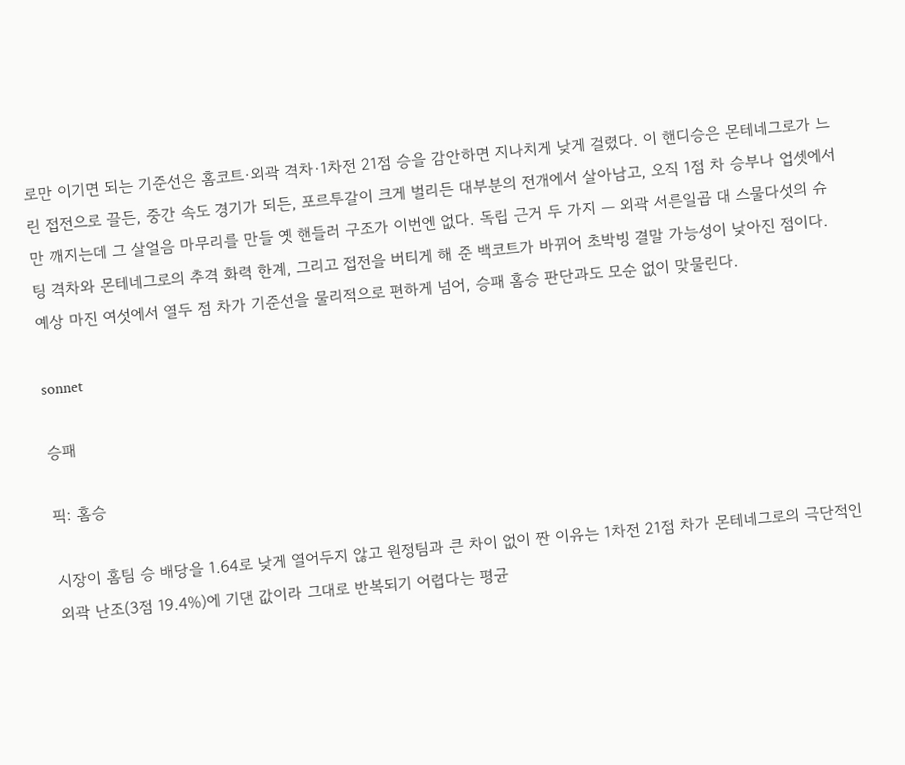로만 이기면 되는 기준선은 홈코트·외곽 격차·1차전 21점 승을 감안하면 지나치게 낮게 걸렸다. 이 핸디승은 몬테네그로가 느린 접전으로 끌든, 중간 속도 경기가 되든, 포르투갈이 크게 벌리든 대부분의 전개에서 살아남고, 오직 1점 차 승부나 업셋에서만 깨지는데 그 살얼음 마무리를 만들 옛 핸들러 구조가 이번엔 없다. 독립 근거 두 가지 — 외곽 서른일곱 대 스물다섯의 슈팅 격차와 몬테네그로의 추격 화력 한계, 그리고 접전을 버티게 해 준 백코트가 바뀌어 초박빙 결말 가능성이 낮아진 점이다. 예상 마진 여섯에서 열두 점 차가 기준선을 물리적으로 편하게 넘어, 승패 홈승 판단과도 모순 없이 맞물린다.

sonnet

승패

픽: 홈승

시장이 홈팀 승 배당을 1.64로 낮게 열어두지 않고 원정팀과 큰 차이 없이 짠 이유는 1차전 21점 차가 몬테네그로의 극단적인 외곽 난조(3점 19.4%)에 기댄 값이라 그대로 반복되기 어렵다는 평균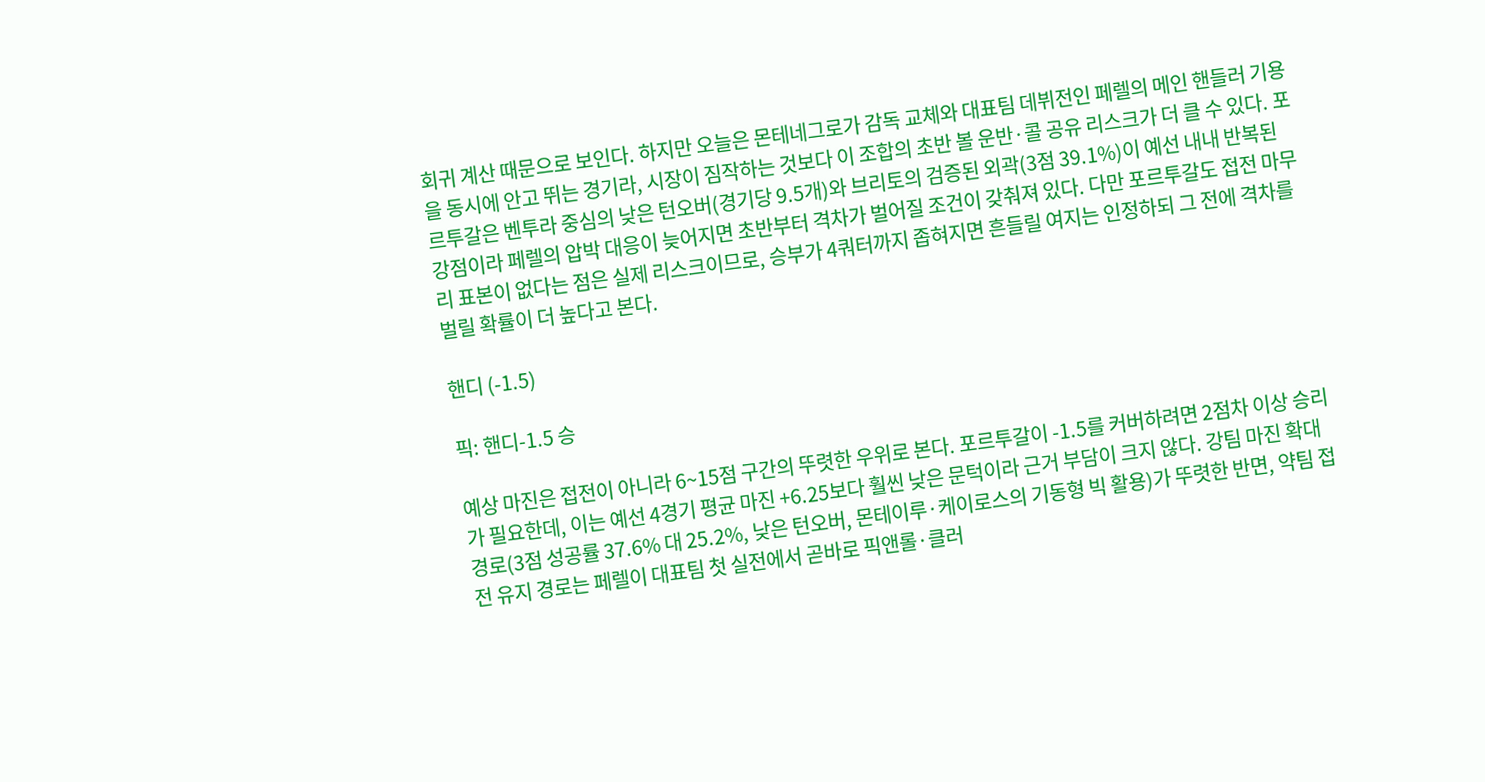회귀 계산 때문으로 보인다. 하지만 오늘은 몬테네그로가 감독 교체와 대표팀 데뷔전인 페렐의 메인 핸들러 기용을 동시에 안고 뛰는 경기라, 시장이 짐작하는 것보다 이 조합의 초반 볼 운반·콜 공유 리스크가 더 클 수 있다. 포르투갈은 벤투라 중심의 낮은 턴오버(경기당 9.5개)와 브리토의 검증된 외곽(3점 39.1%)이 예선 내내 반복된 강점이라 페렐의 압박 대응이 늦어지면 초반부터 격차가 벌어질 조건이 갖춰져 있다. 다만 포르투갈도 접전 마무리 표본이 없다는 점은 실제 리스크이므로, 승부가 4쿼터까지 좁혀지면 흔들릴 여지는 인정하되 그 전에 격차를 벌릴 확률이 더 높다고 본다.

핸디 (-1.5)

픽: 핸디-1.5 승

예상 마진은 접전이 아니라 6~15점 구간의 뚜렷한 우위로 본다. 포르투갈이 -1.5를 커버하려면 2점차 이상 승리가 필요한데, 이는 예선 4경기 평균 마진 +6.25보다 훨씬 낮은 문턱이라 근거 부담이 크지 않다. 강팀 마진 확대 경로(3점 성공률 37.6% 대 25.2%, 낮은 턴오버, 몬테이루·케이로스의 기동형 빅 활용)가 뚜렷한 반면, 약팀 접전 유지 경로는 페렐이 대표팀 첫 실전에서 곧바로 픽앤롤·클러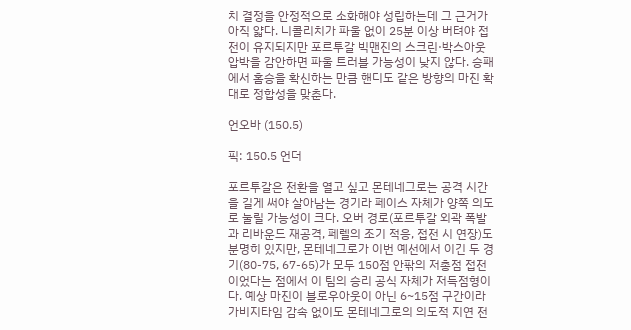치 결정을 안정적으로 소화해야 성립하는데 그 근거가 아직 얇다. 니콜리치가 파울 없이 25분 이상 버텨야 접전이 유지되지만 포르투갈 빅맨진의 스크린·박스아웃 압박을 감안하면 파울 트러블 가능성이 낮지 않다. 승패에서 홈승을 확신하는 만큼 핸디도 같은 방향의 마진 확대로 정합성을 맞춘다.

언오바 (150.5)

픽: 150.5 언더

포르투갈은 전환을 열고 싶고 몬테네그로는 공격 시간을 길게 써야 살아남는 경기라 페이스 자체가 양쪽 의도로 눌릴 가능성이 크다. 오버 경로(포르투갈 외곽 폭발과 리바운드 재공격, 페렐의 조기 적응, 접전 시 연장)도 분명히 있지만, 몬테네그로가 이번 예선에서 이긴 두 경기(80-75, 67-65)가 모두 150점 안팎의 저총점 접전이었다는 점에서 이 팀의 승리 공식 자체가 저득점형이다. 예상 마진이 블로우아웃이 아닌 6~15점 구간이라 가비지타임 감속 없이도 몬테네그로의 의도적 지연 전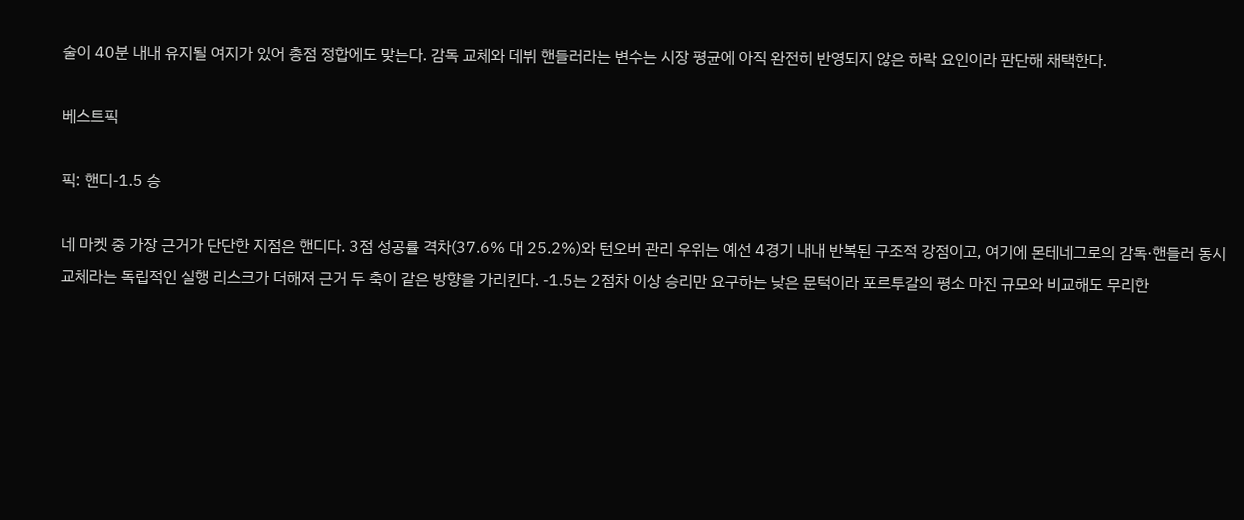술이 40분 내내 유지될 여지가 있어 총점 정합에도 맞는다. 감독 교체와 데뷔 핸들러라는 변수는 시장 평균에 아직 완전히 반영되지 않은 하락 요인이라 판단해 채택한다.

베스트픽

픽: 핸디-1.5 승

네 마켓 중 가장 근거가 단단한 지점은 핸디다. 3점 성공률 격차(37.6% 대 25.2%)와 턴오버 관리 우위는 예선 4경기 내내 반복된 구조적 강점이고, 여기에 몬테네그로의 감독·핸들러 동시 교체라는 독립적인 실행 리스크가 더해져 근거 두 축이 같은 방향을 가리킨다. -1.5는 2점차 이상 승리만 요구하는 낮은 문턱이라 포르투갈의 평소 마진 규모와 비교해도 무리한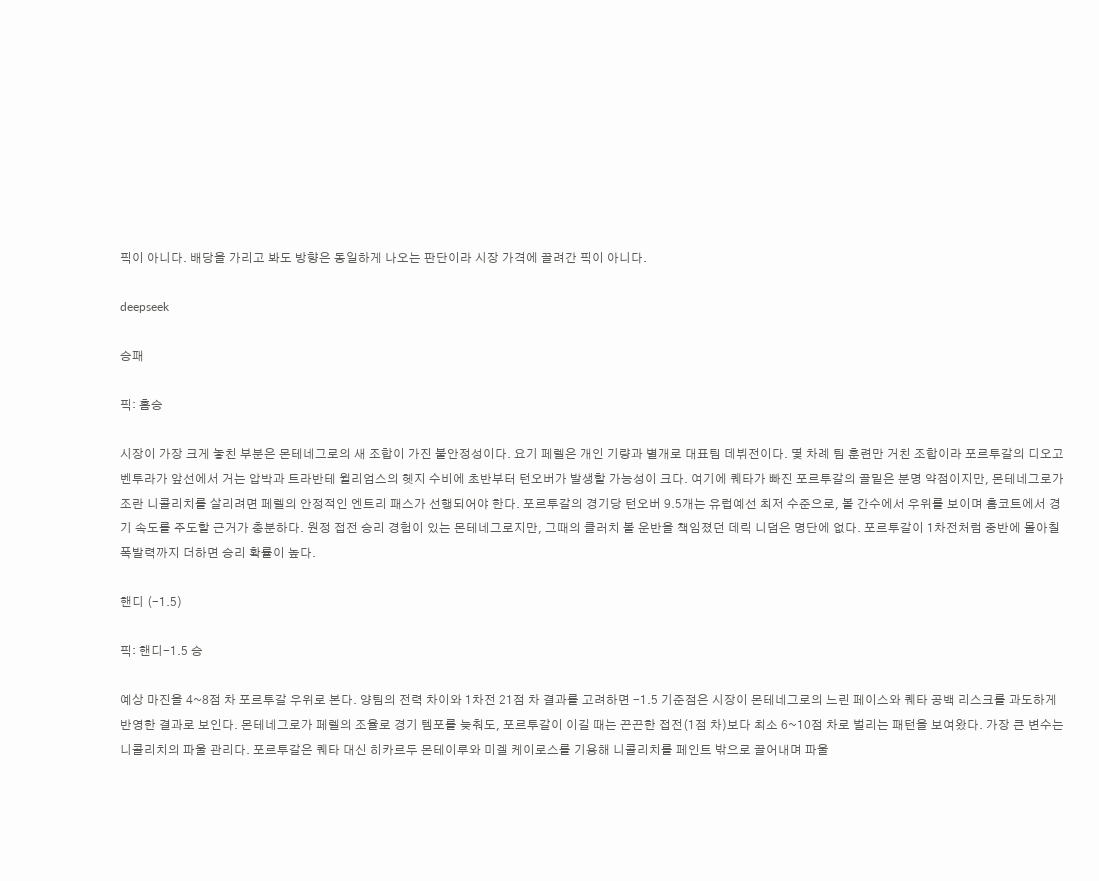픽이 아니다. 배당을 가리고 봐도 방향은 동일하게 나오는 판단이라 시장 가격에 끌려간 픽이 아니다.

deepseek

승패

픽: 홈승

시장이 가장 크게 놓친 부분은 몬테네그로의 새 조합이 가진 불안정성이다. 요기 페렐은 개인 기량과 별개로 대표팀 데뷔전이다. 몇 차례 팀 훈련만 거친 조합이라 포르투갈의 디오고 벤투라가 앞선에서 거는 압박과 트라반테 윌리엄스의 헷지 수비에 초반부터 턴오버가 발생할 가능성이 크다. 여기에 퀘타가 빠진 포르투갈의 골밑은 분명 약점이지만, 몬테네그로가 조란 니콜리치를 살리려면 페렐의 안정적인 엔트리 패스가 선행되어야 한다. 포르투갈의 경기당 턴오버 9.5개는 유럽예선 최저 수준으로, 볼 간수에서 우위를 보이며 홈코트에서 경기 속도를 주도할 근거가 충분하다. 원정 접전 승리 경험이 있는 몬테네그로지만, 그때의 클러치 볼 운반을 책임졌던 데릭 니덤은 명단에 없다. 포르투갈이 1차전처럼 중반에 몰아칠 폭발력까지 더하면 승리 확률이 높다.

핸디 (-1.5)

픽: 핸디-1.5 승

예상 마진을 4~8점 차 포르투갈 우위로 본다. 양팀의 전력 차이와 1차전 21점 차 결과를 고려하면 -1.5 기준점은 시장이 몬테네그로의 느린 페이스와 퀘타 공백 리스크를 과도하게 반영한 결과로 보인다. 몬테네그로가 페렐의 조율로 경기 템포를 늦춰도, 포르투갈이 이길 때는 끈끈한 접전(1점 차)보다 최소 6~10점 차로 벌리는 패턴을 보여왔다. 가장 큰 변수는 니콜리치의 파울 관리다. 포르투갈은 퀘타 대신 히카르두 몬테이루와 미겔 케이로스를 기용해 니콜리치를 페인트 밖으로 끌어내며 파울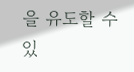을 유도할 수 있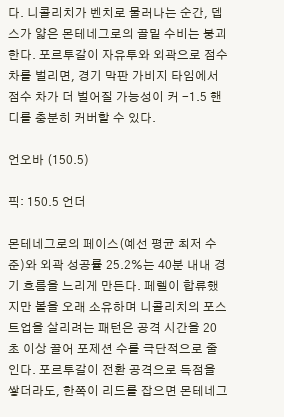다. 니콜리치가 벤치로 물러나는 순간, 뎁스가 얇은 몬테네그로의 골밑 수비는 붕괴한다. 포르투갈이 자유투와 외곽으로 점수 차를 벌리면, 경기 막판 가비지 타임에서 점수 차가 더 벌어질 가능성이 커 -1.5 핸디를 충분히 커버할 수 있다.

언오바 (150.5)

픽: 150.5 언더

몬테네그로의 페이스(예선 평균 최저 수준)와 외곽 성공률 25.2%는 40분 내내 경기 흐름을 느리게 만든다. 페렐이 합류했지만 볼을 오래 소유하며 니콜리치의 포스트업을 살리려는 패턴은 공격 시간을 20초 이상 끌어 포제션 수를 극단적으로 줄인다. 포르투갈이 전환 공격으로 득점을 쌓더라도, 한쪽이 리드를 잡으면 몬테네그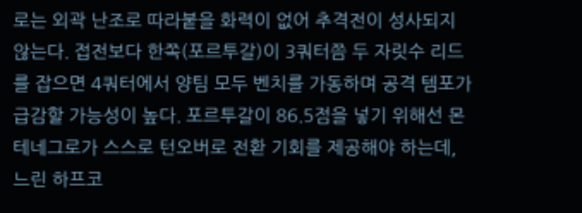로는 외곽 난조로 따라붙을 화력이 없어 추격전이 성사되지 않는다. 접전보다 한쪽(포르투갈)이 3쿼터쯤 두 자릿수 리드를 잡으면 4쿼터에서 양팀 모두 벤치를 가동하며 공격 템포가 급감할 가능성이 높다. 포르투갈이 86.5점을 넣기 위해선 몬테네그로가 스스로 턴오버로 전환 기회를 제공해야 하는데, 느린 하프코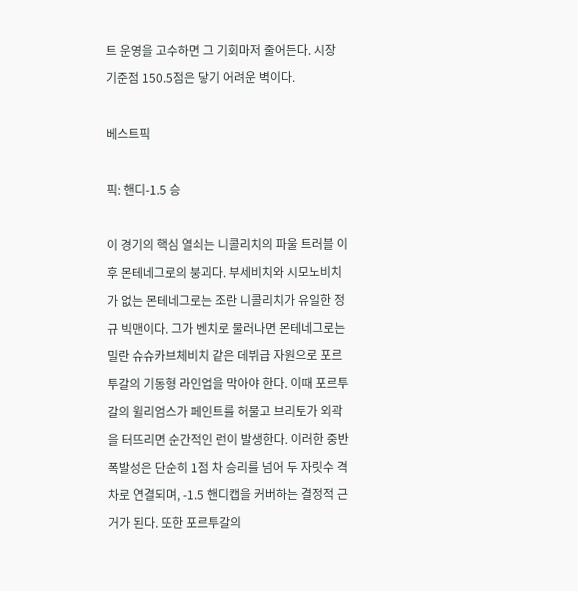트 운영을 고수하면 그 기회마저 줄어든다. 시장 기준점 150.5점은 닿기 어려운 벽이다.

베스트픽

픽: 핸디-1.5 승

이 경기의 핵심 열쇠는 니콜리치의 파울 트러블 이후 몬테네그로의 붕괴다. 부세비치와 시모노비치가 없는 몬테네그로는 조란 니콜리치가 유일한 정규 빅맨이다. 그가 벤치로 물러나면 몬테네그로는 밀란 슈슈카브체비치 같은 데뷔급 자원으로 포르투갈의 기동형 라인업을 막아야 한다. 이때 포르투갈의 윌리엄스가 페인트를 허물고 브리토가 외곽을 터뜨리면 순간적인 런이 발생한다. 이러한 중반 폭발성은 단순히 1점 차 승리를 넘어 두 자릿수 격차로 연결되며, -1.5 핸디캡을 커버하는 결정적 근거가 된다. 또한 포르투갈의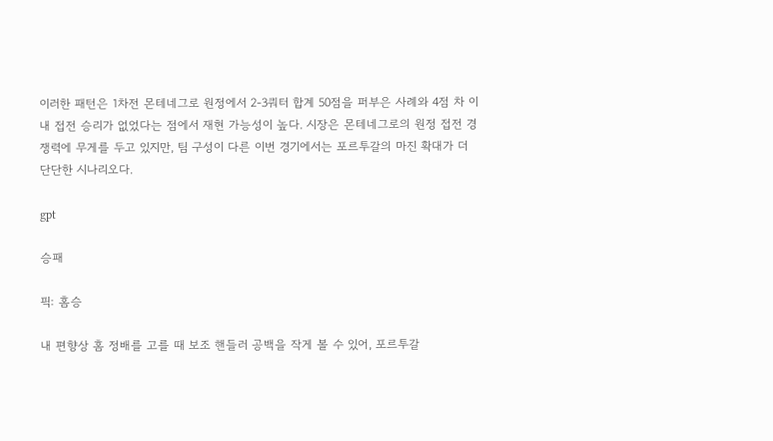이러한 패턴은 1차전 몬테네그로 원정에서 2-3쿼터 합계 50점을 퍼부은 사례와 4점 차 이내 접전 승리가 없었다는 점에서 재현 가능성이 높다. 시장은 몬테네그로의 원정 접전 경쟁력에 무게를 두고 있지만, 팀 구성이 다른 이번 경기에서는 포르투갈의 마진 확대가 더 단단한 시나리오다.

gpt

승패

픽: 홈승

내 편향상 홈 정배를 고를 때 보조 핸들러 공백을 작게 볼 수 있어, 포르투갈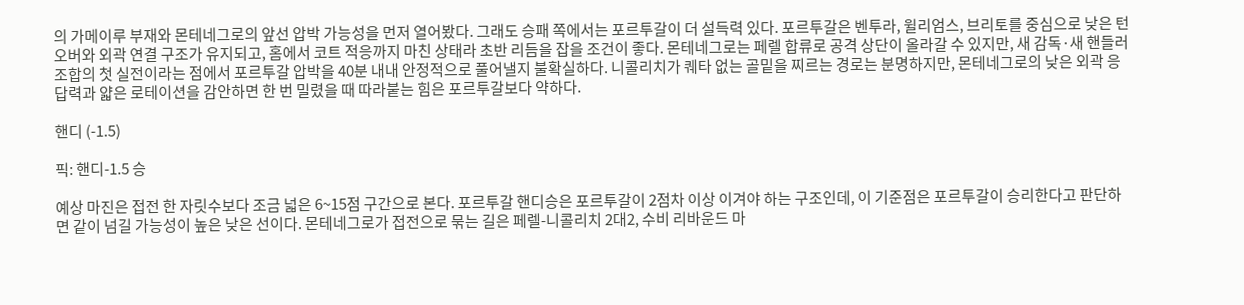의 가메이루 부재와 몬테네그로의 앞선 압박 가능성을 먼저 열어봤다. 그래도 승패 쪽에서는 포르투갈이 더 설득력 있다. 포르투갈은 벤투라, 윌리엄스, 브리토를 중심으로 낮은 턴오버와 외곽 연결 구조가 유지되고, 홈에서 코트 적응까지 마친 상태라 초반 리듬을 잡을 조건이 좋다. 몬테네그로는 페렐 합류로 공격 상단이 올라갈 수 있지만, 새 감독·새 핸들러 조합의 첫 실전이라는 점에서 포르투갈 압박을 40분 내내 안정적으로 풀어낼지 불확실하다. 니콜리치가 퀘타 없는 골밑을 찌르는 경로는 분명하지만, 몬테네그로의 낮은 외곽 응답력과 얇은 로테이션을 감안하면 한 번 밀렸을 때 따라붙는 힘은 포르투갈보다 약하다.

핸디 (-1.5)

픽: 핸디-1.5 승

예상 마진은 접전 한 자릿수보다 조금 넓은 6~15점 구간으로 본다. 포르투갈 핸디승은 포르투갈이 2점차 이상 이겨야 하는 구조인데, 이 기준점은 포르투갈이 승리한다고 판단하면 같이 넘길 가능성이 높은 낮은 선이다. 몬테네그로가 접전으로 묶는 길은 페렐-니콜리치 2대2, 수비 리바운드 마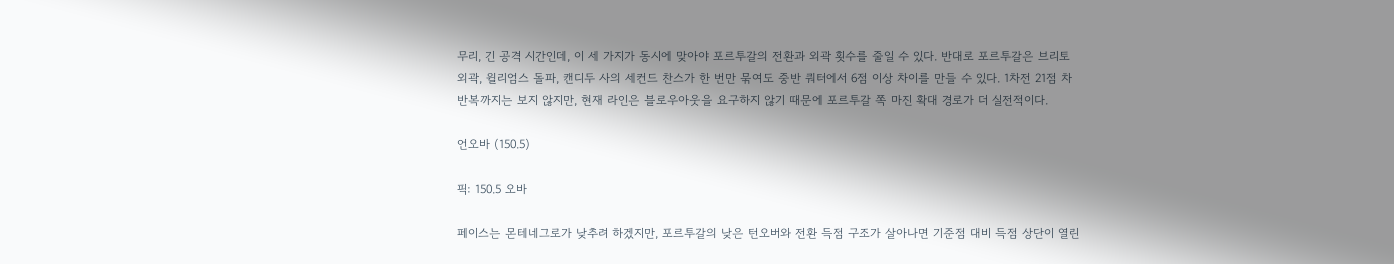무리, 긴 공격 시간인데, 이 세 가지가 동시에 맞아야 포르투갈의 전환과 외곽 횟수를 줄일 수 있다. 반대로 포르투갈은 브리토 외곽, 윌리엄스 돌파, 캔디두 사의 세컨드 찬스가 한 번만 묶여도 중반 쿼터에서 6점 이상 차이를 만들 수 있다. 1차전 21점 차 반복까지는 보지 않지만, 현재 라인은 블로우아웃을 요구하지 않기 때문에 포르투갈 쪽 마진 확대 경로가 더 실전적이다.

언오바 (150.5)

픽: 150.5 오바

페이스는 몬테네그로가 낮추려 하겠지만, 포르투갈의 낮은 턴오버와 전환 득점 구조가 살아나면 기준점 대비 득점 상단이 열린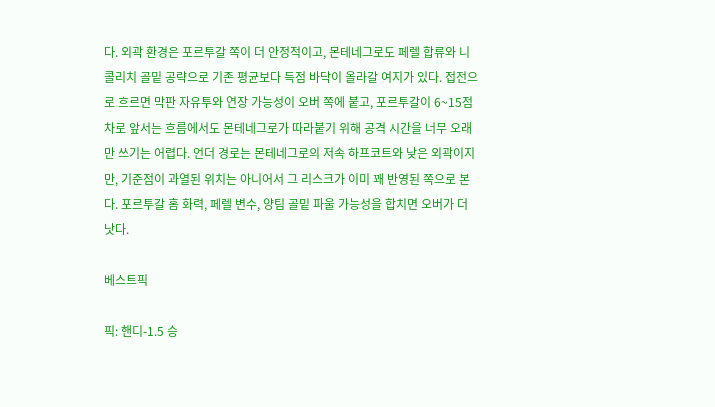다. 외곽 환경은 포르투갈 쪽이 더 안정적이고, 몬테네그로도 페렐 합류와 니콜리치 골밑 공략으로 기존 평균보다 득점 바닥이 올라갈 여지가 있다. 접전으로 흐르면 막판 자유투와 연장 가능성이 오버 쪽에 붙고, 포르투갈이 6~15점 차로 앞서는 흐름에서도 몬테네그로가 따라붙기 위해 공격 시간을 너무 오래만 쓰기는 어렵다. 언더 경로는 몬테네그로의 저속 하프코트와 낮은 외곽이지만, 기준점이 과열된 위치는 아니어서 그 리스크가 이미 꽤 반영된 쪽으로 본다. 포르투갈 홈 화력, 페렐 변수, 양팀 골밑 파울 가능성을 합치면 오버가 더 낫다.

베스트픽

픽: 핸디-1.5 승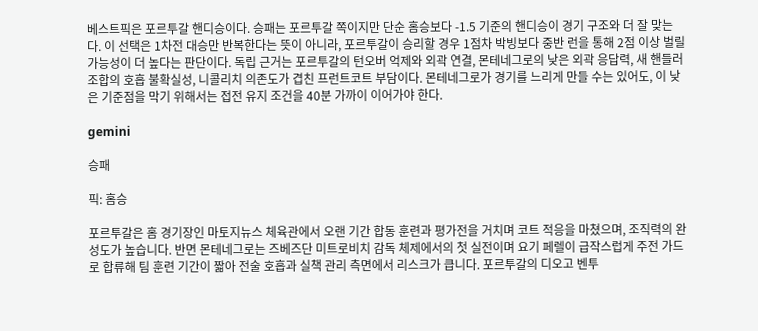베스트픽은 포르투갈 핸디승이다. 승패는 포르투갈 쪽이지만 단순 홈승보다 -1.5 기준의 핸디승이 경기 구조와 더 잘 맞는다. 이 선택은 1차전 대승만 반복한다는 뜻이 아니라, 포르투갈이 승리할 경우 1점차 박빙보다 중반 런을 통해 2점 이상 벌릴 가능성이 더 높다는 판단이다. 독립 근거는 포르투갈의 턴오버 억제와 외곽 연결, 몬테네그로의 낮은 외곽 응답력, 새 핸들러 조합의 호흡 불확실성, 니콜리치 의존도가 겹친 프런트코트 부담이다. 몬테네그로가 경기를 느리게 만들 수는 있어도, 이 낮은 기준점을 막기 위해서는 접전 유지 조건을 40분 가까이 이어가야 한다.

gemini

승패

픽: 홈승

포르투갈은 홈 경기장인 마토지뉴스 체육관에서 오랜 기간 합동 훈련과 평가전을 거치며 코트 적응을 마쳤으며, 조직력의 완성도가 높습니다. 반면 몬테네그로는 즈베즈단 미트로비치 감독 체제에서의 첫 실전이며 요기 페렐이 급작스럽게 주전 가드로 합류해 팀 훈련 기간이 짧아 전술 호흡과 실책 관리 측면에서 리스크가 큽니다. 포르투갈의 디오고 벤투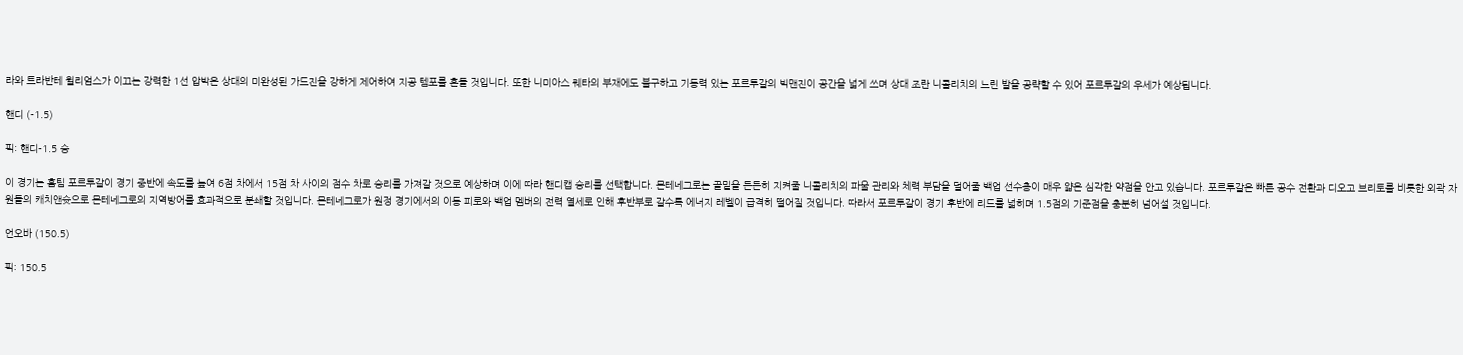라와 트라반테 윌리엄스가 이끄는 강력한 1선 압박은 상대의 미완성된 가드진을 강하게 제어하여 지공 템포를 흔들 것입니다. 또한 니미아스 퀘타의 부재에도 불구하고 기동력 있는 포르투갈의 빅맨진이 공간을 넓게 쓰며 상대 조란 니콜리치의 느린 발을 공략할 수 있어 포르투갈의 우세가 예상됩니다.

핸디 (-1.5)

픽: 핸디-1.5 승

이 경기는 홈팀 포르투갈이 경기 중반에 속도를 높여 6점 차에서 15점 차 사이의 점수 차로 승리를 가져갈 것으로 예상하며 이에 따라 핸디캡 승리를 선택합니다. 몬테네그로는 골밑을 든든히 지켜줄 니콜리치의 파울 관리와 체력 부담을 덜어줄 백업 선수층이 매우 얇은 심각한 약점을 안고 있습니다. 포르투갈은 빠른 공수 전환과 디오고 브리토를 비롯한 외곽 자원들의 캐치앤슛으로 몬테네그로의 지역방어를 효과적으로 분쇄할 것입니다. 몬테네그로가 원정 경기에서의 이동 피로와 백업 멤버의 전력 열세로 인해 후반부로 갈수록 에너지 레벨이 급격히 떨어질 것입니다. 따라서 포르투갈이 경기 후반에 리드를 넓히며 1.5점의 기준점을 충분히 넘어설 것입니다.

언오바 (150.5)

픽: 150.5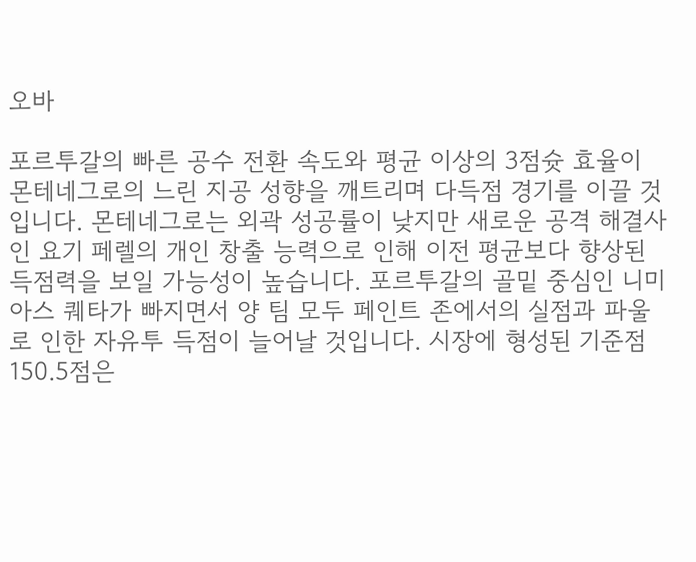오바

포르투갈의 빠른 공수 전환 속도와 평균 이상의 3점슛 효율이 몬테네그로의 느린 지공 성향을 깨트리며 다득점 경기를 이끌 것입니다. 몬테네그로는 외곽 성공률이 낮지만 새로운 공격 해결사인 요기 페렐의 개인 창출 능력으로 인해 이전 평균보다 향상된 득점력을 보일 가능성이 높습니다. 포르투갈의 골밑 중심인 니미아스 퀘타가 빠지면서 양 팀 모두 페인트 존에서의 실점과 파울로 인한 자유투 득점이 늘어날 것입니다. 시장에 형성된 기준점 150.5점은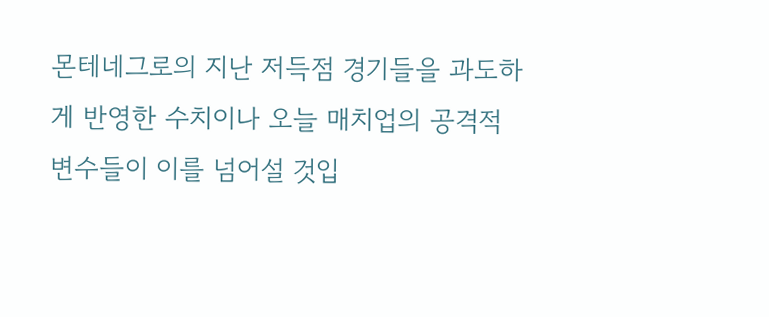몬테네그로의 지난 저득점 경기들을 과도하게 반영한 수치이나 오늘 매치업의 공격적 변수들이 이를 넘어설 것입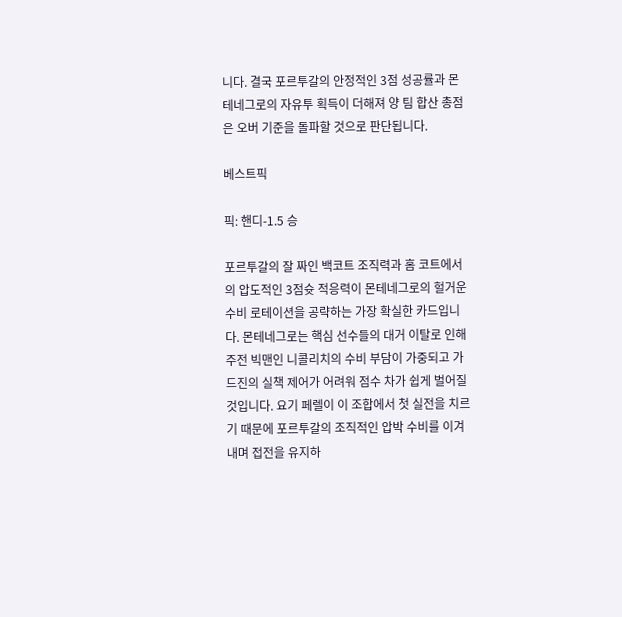니다. 결국 포르투갈의 안정적인 3점 성공률과 몬테네그로의 자유투 획득이 더해져 양 팀 합산 총점은 오버 기준을 돌파할 것으로 판단됩니다.

베스트픽

픽: 핸디-1.5 승

포르투갈의 잘 짜인 백코트 조직력과 홈 코트에서의 압도적인 3점슛 적응력이 몬테네그로의 헐거운 수비 로테이션을 공략하는 가장 확실한 카드입니다. 몬테네그로는 핵심 선수들의 대거 이탈로 인해 주전 빅맨인 니콜리치의 수비 부담이 가중되고 가드진의 실책 제어가 어려워 점수 차가 쉽게 벌어질 것입니다. 요기 페렐이 이 조합에서 첫 실전을 치르기 때문에 포르투갈의 조직적인 압박 수비를 이겨내며 접전을 유지하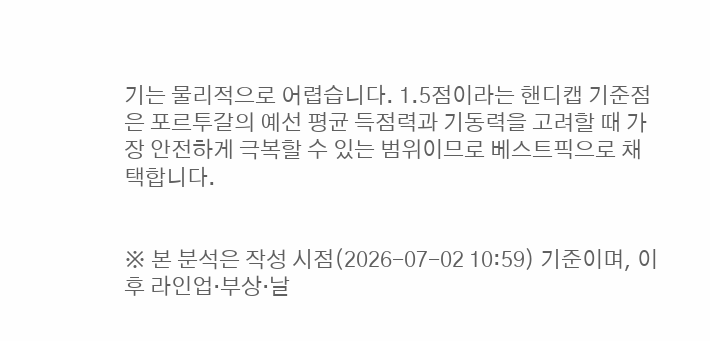기는 물리적으로 어렵습니다. 1.5점이라는 핸디캡 기준점은 포르투갈의 예선 평균 득점력과 기동력을 고려할 때 가장 안전하게 극복할 수 있는 범위이므로 베스트픽으로 채택합니다.


※ 본 분석은 작성 시점(2026-07-02 10:59) 기준이며, 이후 라인업·부상·날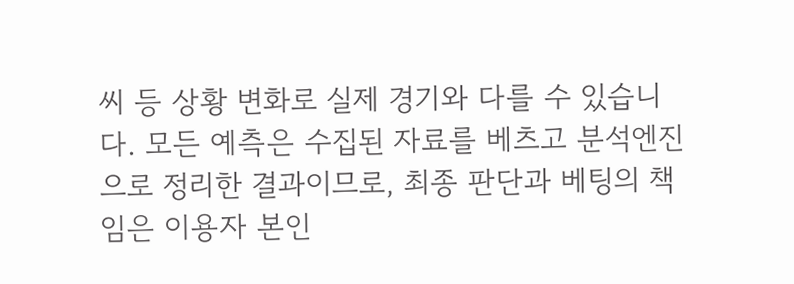씨 등 상황 변화로 실제 경기와 다를 수 있습니다. 모든 예측은 수집된 자료를 베츠고 분석엔진으로 정리한 결과이므로, 최종 판단과 베팅의 책임은 이용자 본인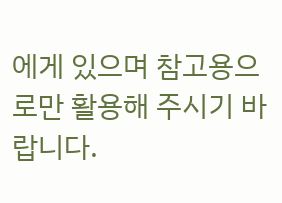에게 있으며 참고용으로만 활용해 주시기 바랍니다.